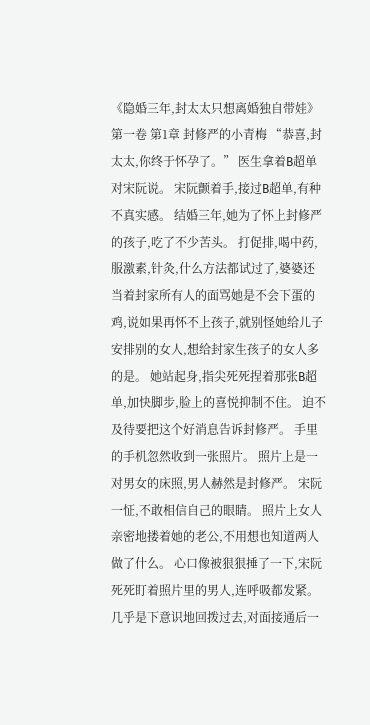《隐婚三年,封太太只想离婚独自带娃》 第一卷 第1章 封修严的小青梅 “恭喜,封太太,你终于怀孕了。” 医生拿着B超单对宋阮说。 宋阮颤着手,接过B超单,有种不真实感。 结婚三年,她为了怀上封修严的孩子,吃了不少苦头。 打促排,喝中药,服激素,针灸,什么方法都试过了,婆婆还当着封家所有人的面骂她是不会下蛋的鸡,说如果再怀不上孩子,就别怪她给儿子安排别的女人,想给封家生孩子的女人多的是。 她站起身,指尖死死捏着那张B超单,加快脚步,脸上的喜悦抑制不住。 迫不及待要把这个好消息告诉封修严。 手里的手机忽然收到一张照片。 照片上是一对男女的床照,男人赫然是封修严。 宋阮一怔,不敢相信自己的眼睛。 照片上女人亲密地搂着她的老公,不用想也知道两人做了什么。 心口像被狠狠捶了一下,宋阮死死盯着照片里的男人,连呼吸都发紧。 几乎是下意识地回拨过去,对面接通后一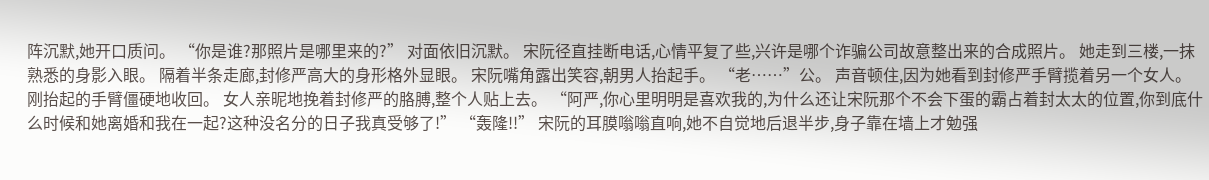阵沉默,她开口质问。 “你是谁?那照片是哪里来的?” 对面依旧沉默。 宋阮径直挂断电话,心情平复了些,兴许是哪个诈骗公司故意整出来的合成照片。 她走到三楼,一抹熟悉的身影入眼。 隔着半条走廊,封修严高大的身形格外显眼。 宋阮嘴角露出笑容,朝男人抬起手。 “老……”公。 声音顿住,因为她看到封修严手臂揽着另一个女人。 刚抬起的手臂僵硬地收回。 女人亲昵地挽着封修严的胳膊,整个人贴上去。 “阿严,你心里明明是喜欢我的,为什么还让宋阮那个不会下蛋的霸占着封太太的位置,你到底什么时候和她离婚和我在一起?这种没名分的日子我真受够了!” “轰隆!!” 宋阮的耳膜嗡嗡直响,她不自觉地后退半步,身子靠在墙上才勉强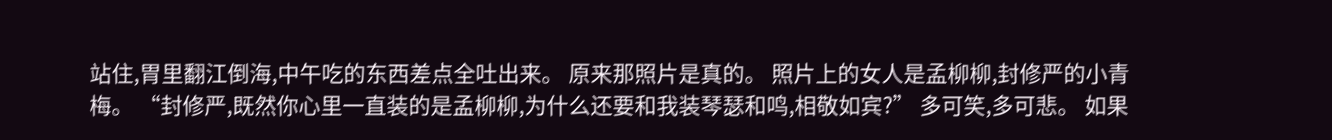站住,胃里翻江倒海,中午吃的东西差点全吐出来。 原来那照片是真的。 照片上的女人是孟柳柳,封修严的小青梅。 “封修严,既然你心里一直装的是孟柳柳,为什么还要和我装琴瑟和鸣,相敬如宾?” 多可笑,多可悲。 如果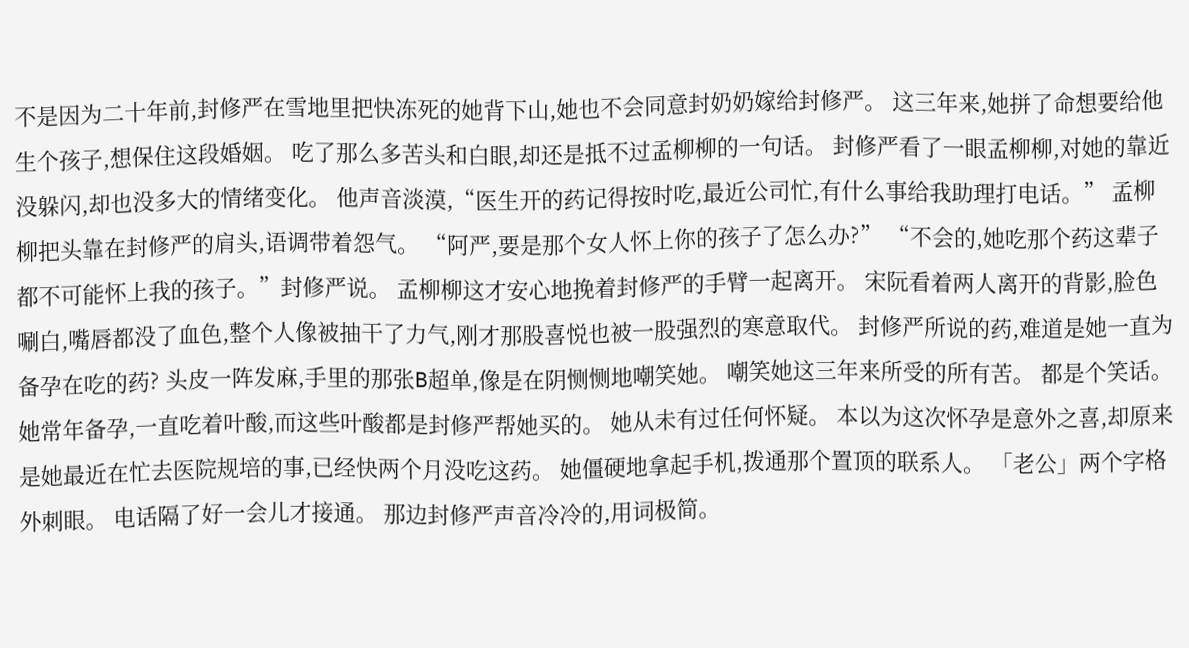不是因为二十年前,封修严在雪地里把快冻死的她背下山,她也不会同意封奶奶嫁给封修严。 这三年来,她拼了命想要给他生个孩子,想保住这段婚姻。 吃了那么多苦头和白眼,却还是抵不过孟柳柳的一句话。 封修严看了一眼孟柳柳,对她的靠近没躲闪,却也没多大的情绪变化。 他声音淡漠,“医生开的药记得按时吃,最近公司忙,有什么事给我助理打电话。” 孟柳柳把头靠在封修严的肩头,语调带着怨气。 “阿严,要是那个女人怀上你的孩子了怎么办?” “不会的,她吃那个药这辈子都不可能怀上我的孩子。”封修严说。 孟柳柳这才安心地挽着封修严的手臂一起离开。 宋阮看着两人离开的背影,脸色唰白,嘴唇都没了血色,整个人像被抽干了力气,刚才那股喜悦也被一股强烈的寒意取代。 封修严所说的药,难道是她一直为备孕在吃的药? 头皮一阵发麻,手里的那张B超单,像是在阴恻恻地嘲笑她。 嘲笑她这三年来所受的所有苦。 都是个笑话。 她常年备孕,一直吃着叶酸,而这些叶酸都是封修严帮她买的。 她从未有过任何怀疑。 本以为这次怀孕是意外之喜,却原来是她最近在忙去医院规培的事,已经快两个月没吃这药。 她僵硬地拿起手机,拨通那个置顶的联系人。 「老公」两个字格外刺眼。 电话隔了好一会儿才接通。 那边封修严声音冷冷的,用词极简。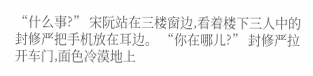“什么事?” 宋阮站在三楼窗边,看着楼下三人中的封修严把手机放在耳边。 “你在哪儿?” 封修严拉开车门,面色冷漠地上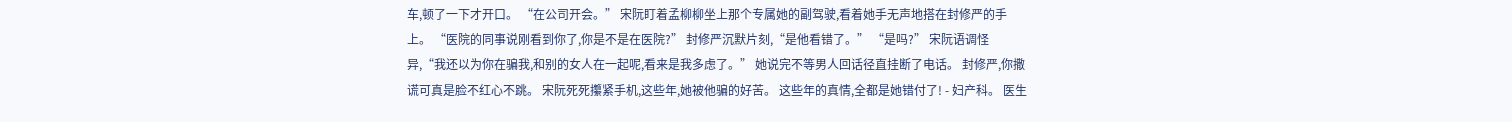车,顿了一下才开口。 “在公司开会。” 宋阮盯着孟柳柳坐上那个专属她的副驾驶,看着她手无声地搭在封修严的手上。 “医院的同事说刚看到你了,你是不是在医院?” 封修严沉默片刻,“是他看错了。” “是吗?” 宋阮语调怪异,“我还以为你在骗我,和别的女人在一起呢,看来是我多虑了。” 她说完不等男人回话径直挂断了电话。 封修严,你撒谎可真是脸不红心不跳。 宋阮死死攥紧手机,这些年,她被他骗的好苦。 这些年的真情,全都是她错付了! - 妇产科。 医生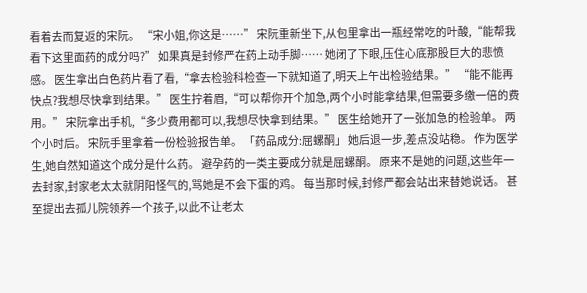看着去而复返的宋阮。 “宋小姐,你这是……” 宋阮重新坐下,从包里拿出一瓶经常吃的叶酸,“能帮我看下这里面药的成分吗?” 如果真是封修严在药上动手脚…… 她闭了下眼,压住心底那股巨大的悲愤感。 医生拿出白色药片看了看,“拿去检验科检查一下就知道了,明天上午出检验结果。” “能不能再快点?我想尽快拿到结果。” 医生拧着眉,“可以帮你开个加急,两个小时能拿结果,但需要多缴一倍的费用。” 宋阮拿出手机,“多少费用都可以,我想尽快拿到结果。” 医生给她开了一张加急的检验单。 两个小时后。 宋阮手里拿着一份检验报告单。 「药品成分:屈螺酮」 她后退一步,差点没站稳。 作为医学生,她自然知道这个成分是什么药。 避孕药的一类主要成分就是屈螺酮。 原来不是她的问题,这些年一去封家,封家老太太就阴阳怪气的,骂她是不会下蛋的鸡。 每当那时候,封修严都会站出来替她说话。 甚至提出去孤儿院领养一个孩子,以此不让老太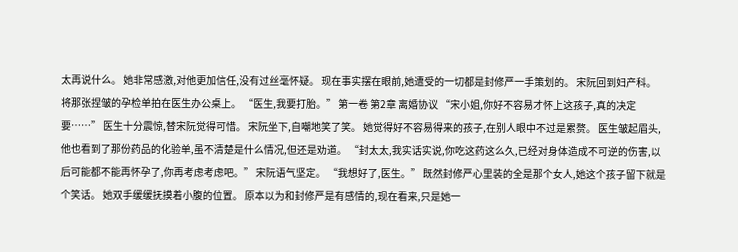太再说什么。 她非常感激,对他更加信任,没有过丝毫怀疑。 现在事实摆在眼前,她遭受的一切都是封修严一手策划的。 宋阮回到妇产科。 将那张捏皱的孕检单拍在医生办公桌上。 “医生,我要打胎。” 第一卷 第2章 离婚协议 “宋小姐,你好不容易才怀上这孩子,真的决定要……” 医生十分震惊,替宋阮觉得可惜。 宋阮坐下,自嘲地笑了笑。 她觉得好不容易得来的孩子,在别人眼中不过是累赘。 医生皱起眉头,他也看到了那份药品的化验单,虽不清楚是什么情况,但还是劝道。 “封太太,我实话实说,你吃这药这么久,已经对身体造成不可逆的伤害,以后可能都不能再怀孕了,你再考虑考虑吧。” 宋阮语气坚定。 “我想好了,医生。” 既然封修严心里装的全是那个女人,她这个孩子留下就是个笑话。 她双手缓缓抚摸着小腹的位置。 原本以为和封修严是有感情的,现在看来,只是她一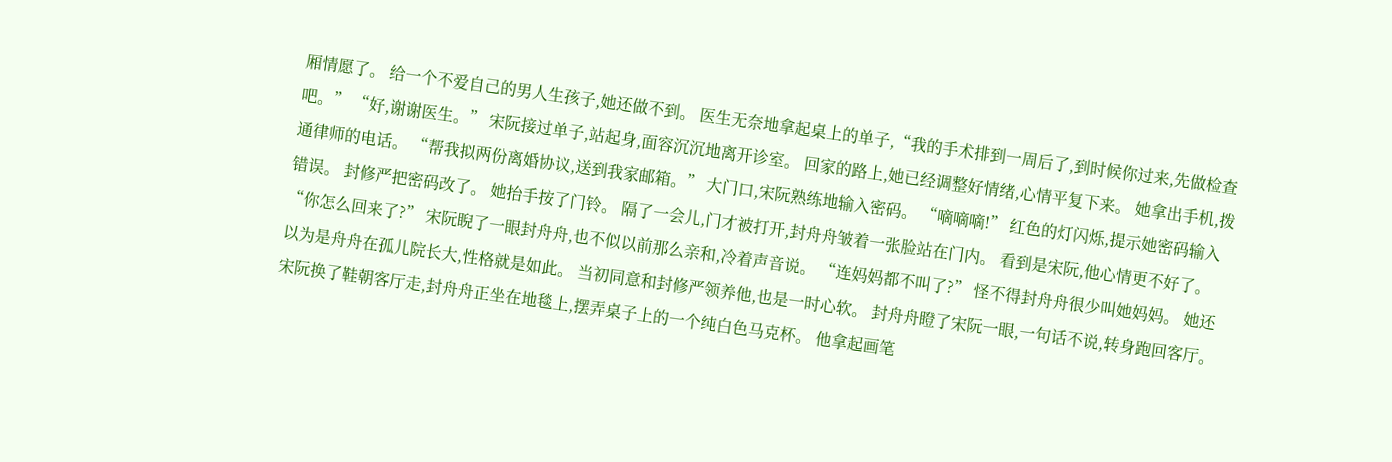厢情愿了。 给一个不爱自己的男人生孩子,她还做不到。 医生无奈地拿起桌上的单子,“我的手术排到一周后了,到时候你过来,先做检查吧。” “好,谢谢医生。” 宋阮接过单子,站起身,面容沉沉地离开诊室。 回家的路上,她已经调整好情绪,心情平复下来。 她拿出手机,拨通律师的电话。 “帮我拟两份离婚协议,送到我家邮箱。” 大门口,宋阮熟练地输入密码。 “嘀嘀嘀!” 红色的灯闪烁,提示她密码输入错误。 封修严把密码改了。 她抬手按了门铃。 隔了一会儿,门才被打开,封舟舟皱着一张脸站在门内。 看到是宋阮,他心情更不好了。 “你怎么回来了?” 宋阮睨了一眼封舟舟,也不似以前那么亲和,冷着声音说。 “连妈妈都不叫了?” 怪不得封舟舟很少叫她妈妈。 她还以为是舟舟在孤儿院长大,性格就是如此。 当初同意和封修严领养他,也是一时心软。 封舟舟瞪了宋阮一眼,一句话不说,转身跑回客厅。 宋阮换了鞋朝客厅走,封舟舟正坐在地毯上,摆弄桌子上的一个纯白色马克杯。 他拿起画笔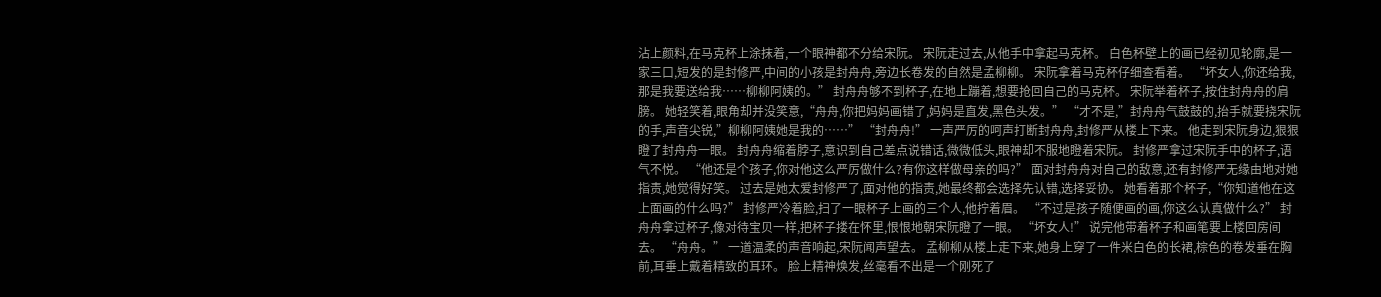沾上颜料,在马克杯上涂抹着,一个眼神都不分给宋阮。 宋阮走过去,从他手中拿起马克杯。 白色杯壁上的画已经初见轮廓,是一家三口,短发的是封修严,中间的小孩是封舟舟,旁边长卷发的自然是孟柳柳。 宋阮拿着马克杯仔细查看着。 “坏女人,你还给我,那是我要送给我……柳柳阿姨的。” 封舟舟够不到杯子,在地上蹦着,想要抢回自己的马克杯。 宋阮举着杯子,按住封舟舟的肩膀。 她轻笑着,眼角却并没笑意,“舟舟,你把妈妈画错了,妈妈是直发,黑色头发。” “才不是,”封舟舟气鼓鼓的,抬手就要挠宋阮的手,声音尖锐,”柳柳阿姨她是我的……” “封舟舟!” 一声严厉的呵声打断封舟舟,封修严从楼上下来。 他走到宋阮身边,狠狠瞪了封舟舟一眼。 封舟舟缩着脖子,意识到自己差点说错话,微微低头,眼神却不服地瞪着宋阮。 封修严拿过宋阮手中的杯子,语气不悦。 “他还是个孩子,你对他这么严厉做什么?有你这样做母亲的吗?” 面对封舟舟对自己的敌意,还有封修严无缘由地对她指责,她觉得好笑。 过去是她太爱封修严了,面对他的指责,她最终都会选择先认错,选择妥协。 她看着那个杯子,“你知道他在这上面画的什么吗?” 封修严冷着脸,扫了一眼杯子上画的三个人,他拧着眉。 “不过是孩子随便画的画,你这么认真做什么?” 封舟舟拿过杯子,像对待宝贝一样,把杯子搂在怀里,恨恨地朝宋阮瞪了一眼。 “坏女人!” 说完他带着杯子和画笔要上楼回房间去。 “舟舟。” 一道温柔的声音响起,宋阮闻声望去。 孟柳柳从楼上走下来,她身上穿了一件米白色的长裙,棕色的卷发垂在胸前,耳垂上戴着精致的耳环。 脸上精神焕发,丝毫看不出是一个刚死了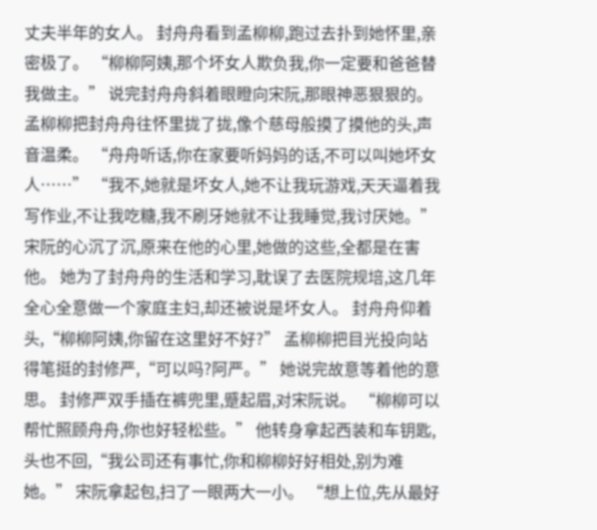丈夫半年的女人。 封舟舟看到孟柳柳,跑过去扑到她怀里,亲密极了。 “柳柳阿姨,那个坏女人欺负我,你一定要和爸爸替我做主。” 说完封舟舟斜着眼瞪向宋阮,那眼神恶狠狠的。 孟柳柳把封舟舟往怀里拢了拢,像个慈母般摸了摸他的头,声音温柔。 “舟舟听话,你在家要听妈妈的话,不可以叫她坏女人……” “我不,她就是坏女人,她不让我玩游戏,天天逼着我写作业,不让我吃糖,我不刷牙她就不让我睡觉,我讨厌她。” 宋阮的心沉了沉,原来在他的心里,她做的这些,全都是在害他。 她为了封舟舟的生活和学习,耽误了去医院规培,这几年全心全意做一个家庭主妇,却还被说是坏女人。 封舟舟仰着头,“柳柳阿姨,你留在这里好不好?” 孟柳柳把目光投向站得笔挺的封修严,“可以吗?阿严。” 她说完故意等着他的意思。 封修严双手插在裤兜里,蹙起眉,对宋阮说。 “柳柳可以帮忙照顾舟舟,你也好轻松些。” 他转身拿起西装和车钥匙,头也不回,“我公司还有事忙,你和柳柳好好相处,别为难她。” 宋阮拿起包,扫了一眼两大一小。 “想上位,先从最好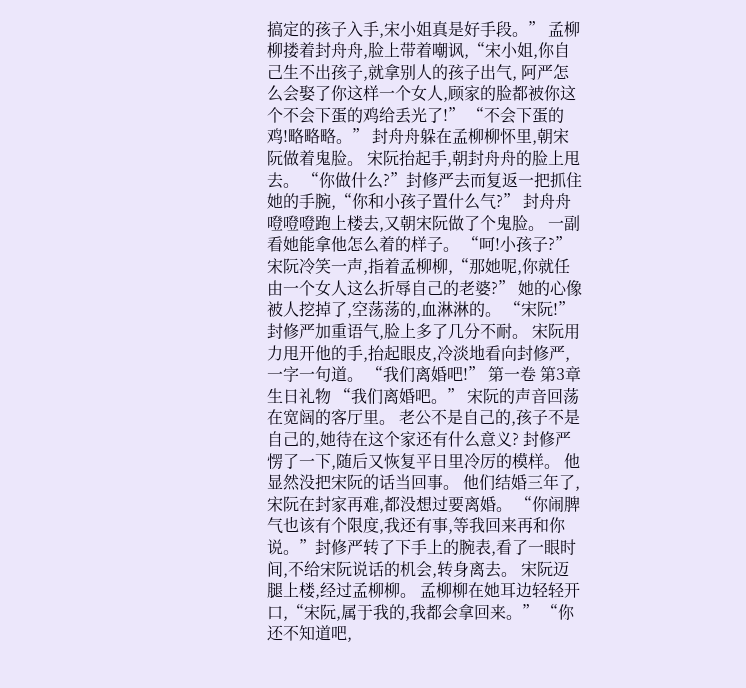搞定的孩子入手,宋小姐真是好手段。” 孟柳柳搂着封舟舟,脸上带着嘲讽,“宋小姐,你自己生不出孩子,就拿别人的孩子出气, 阿严怎么会娶了你这样一个女人,顾家的脸都被你这个不会下蛋的鸡给丢光了!” “不会下蛋的鸡!略略略。” 封舟舟躲在孟柳柳怀里,朝宋阮做着鬼脸。 宋阮抬起手,朝封舟舟的脸上甩去。 “你做什么?”封修严去而复返一把抓住她的手腕,“你和小孩子置什么气?” 封舟舟噔噔噔跑上楼去,又朝宋阮做了个鬼脸。 一副看她能拿他怎么着的样子。 “呵!小孩子?” 宋阮冷笑一声,指着孟柳柳,“那她呢,你就任由一个女人这么折辱自己的老婆?” 她的心像被人挖掉了,空荡荡的,血淋淋的。 “宋阮!” 封修严加重语气,脸上多了几分不耐。 宋阮用力甩开他的手,抬起眼皮,冷淡地看向封修严,一字一句道。 “我们离婚吧!” 第一卷 第3章 生日礼物 “我们离婚吧。” 宋阮的声音回荡在宽阔的客厅里。 老公不是自己的,孩子不是自己的,她待在这个家还有什么意义? 封修严愣了一下,随后又恢复平日里冷厉的模样。 他显然没把宋阮的话当回事。 他们结婚三年了,宋阮在封家再难,都没想过要离婚。 “你闹脾气也该有个限度,我还有事,等我回来再和你说。”封修严转了下手上的腕表,看了一眼时间,不给宋阮说话的机会,转身离去。 宋阮迈腿上楼,经过孟柳柳。 孟柳柳在她耳边轻轻开口,“宋阮,属于我的,我都会拿回来。” “你还不知道吧,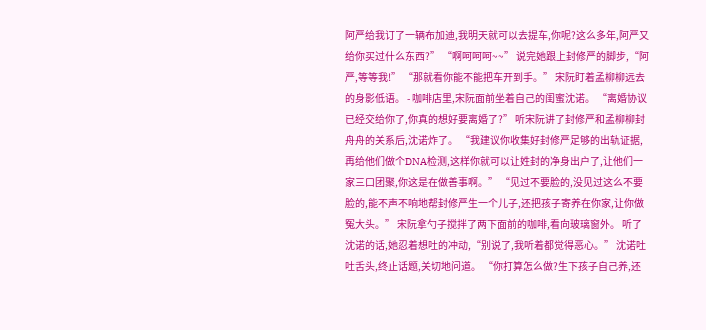阿严给我订了一辆布加迪,我明天就可以去提车,你呢?这么多年,阿严又给你买过什么东西?” “啊呵呵呵~~” 说完她跟上封修严的脚步,“阿严,等等我!” “那就看你能不能把车开到手。” 宋阮盯着孟柳柳远去的身影低语。 - 咖啡店里,宋阮面前坐着自己的闺蜜沈诺。 “离婚协议已经交给你了,你真的想好要离婚了?” 听宋阮讲了封修严和孟柳柳封舟舟的关系后,沈诺炸了。 “我建议你收集好封修严足够的出轨证据,再给他们做个DNA检测,这样你就可以让姓封的净身出户了,让他们一家三口团聚,你这是在做善事啊。” “见过不要脸的,没见过这么不要脸的,能不声不响地帮封修严生一个儿子,还把孩子寄养在你家,让你做冤大头。” 宋阮拿勺子搅拌了两下面前的咖啡,看向玻璃窗外。 听了沈诺的话,她忍着想吐的冲动,“别说了,我听着都觉得恶心。” 沈诺吐吐舌头,终止话题,关切地问道。 “你打算怎么做?生下孩子自己养,还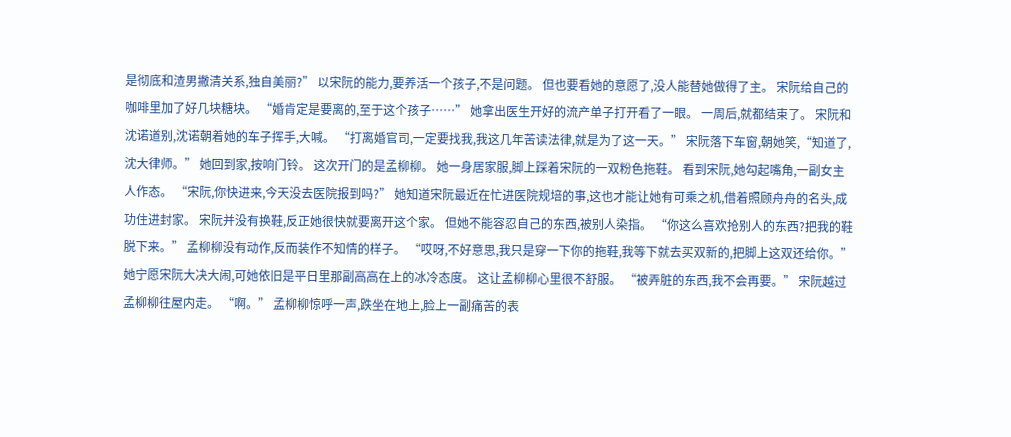是彻底和渣男撇清关系,独自美丽?” 以宋阮的能力,要养活一个孩子,不是问题。 但也要看她的意愿了,没人能替她做得了主。 宋阮给自己的咖啡里加了好几块糖块。 “婚肯定是要离的,至于这个孩子……” 她拿出医生开好的流产单子打开看了一眼。 一周后,就都结束了。 宋阮和沈诺道别,沈诺朝着她的车子挥手,大喊。 “打离婚官司,一定要找我,我这几年苦读法律,就是为了这一天。” 宋阮落下车窗,朝她笑,“知道了,沈大律师。” 她回到家,按响门铃。 这次开门的是孟柳柳。 她一身居家服,脚上踩着宋阮的一双粉色拖鞋。 看到宋阮,她勾起嘴角,一副女主人作态。 “宋阮,你快进来,今天没去医院报到吗?” 她知道宋阮最近在忙进医院规培的事,这也才能让她有可乘之机,借着照顾舟舟的名头,成功住进封家。 宋阮并没有换鞋,反正她很快就要离开这个家。 但她不能容忍自己的东西,被别人染指。 “你这么喜欢抢别人的东西?把我的鞋脱下来。” 孟柳柳没有动作,反而装作不知情的样子。 “哎呀,不好意思,我只是穿一下你的拖鞋,我等下就去买双新的,把脚上这双还给你。” 她宁愿宋阮大决大闹,可她依旧是平日里那副高高在上的冰冷态度。 这让孟柳柳心里很不舒服。 “被弄脏的东西,我不会再要。” 宋阮越过孟柳柳往屋内走。 “啊。” 孟柳柳惊呼一声,跌坐在地上,脸上一副痛苦的表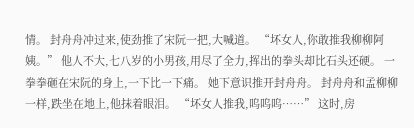情。 封舟舟冲过来,使劲推了宋阮一把,大喊道。 “坏女人,你敢推我柳柳阿姨。” 他人不大,七八岁的小男孩,用尽了全力,挥出的拳头却比石头还硬。 一拳拳砸在宋阮的身上,一下比一下痛。 她下意识推开封舟舟。 封舟舟和孟柳柳一样,跌坐在地上,他抹着眼泪。 “坏女人推我,呜呜呜……” 这时,房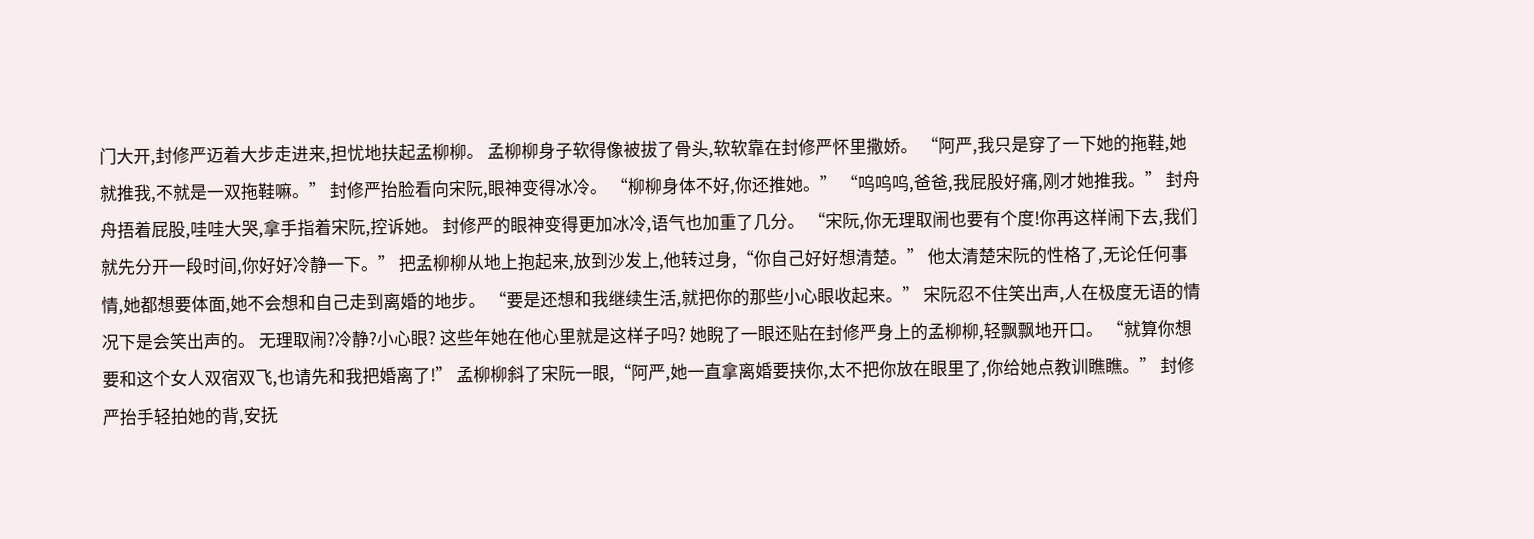门大开,封修严迈着大步走进来,担忧地扶起孟柳柳。 孟柳柳身子软得像被拔了骨头,软软靠在封修严怀里撒娇。 “阿严,我只是穿了一下她的拖鞋,她就推我,不就是一双拖鞋嘛。” 封修严抬脸看向宋阮,眼神变得冰冷。 “柳柳身体不好,你还推她。” “呜呜呜,爸爸,我屁股好痛,刚才她推我。” 封舟舟捂着屁股,哇哇大哭,拿手指着宋阮,控诉她。 封修严的眼神变得更加冰冷,语气也加重了几分。 “宋阮,你无理取闹也要有个度!你再这样闹下去,我们就先分开一段时间,你好好冷静一下。” 把孟柳柳从地上抱起来,放到沙发上,他转过身,“你自己好好想清楚。” 他太清楚宋阮的性格了,无论任何事情,她都想要体面,她不会想和自己走到离婚的地步。 “要是还想和我继续生活,就把你的那些小心眼收起来。” 宋阮忍不住笑出声,人在极度无语的情况下是会笑出声的。 无理取闹?冷静?小心眼? 这些年她在他心里就是这样子吗? 她睨了一眼还贴在封修严身上的孟柳柳,轻飘飘地开口。 “就算你想要和这个女人双宿双飞,也请先和我把婚离了!” 孟柳柳斜了宋阮一眼,“阿严,她一直拿离婚要挟你,太不把你放在眼里了,你给她点教训瞧瞧。” 封修严抬手轻拍她的背,安抚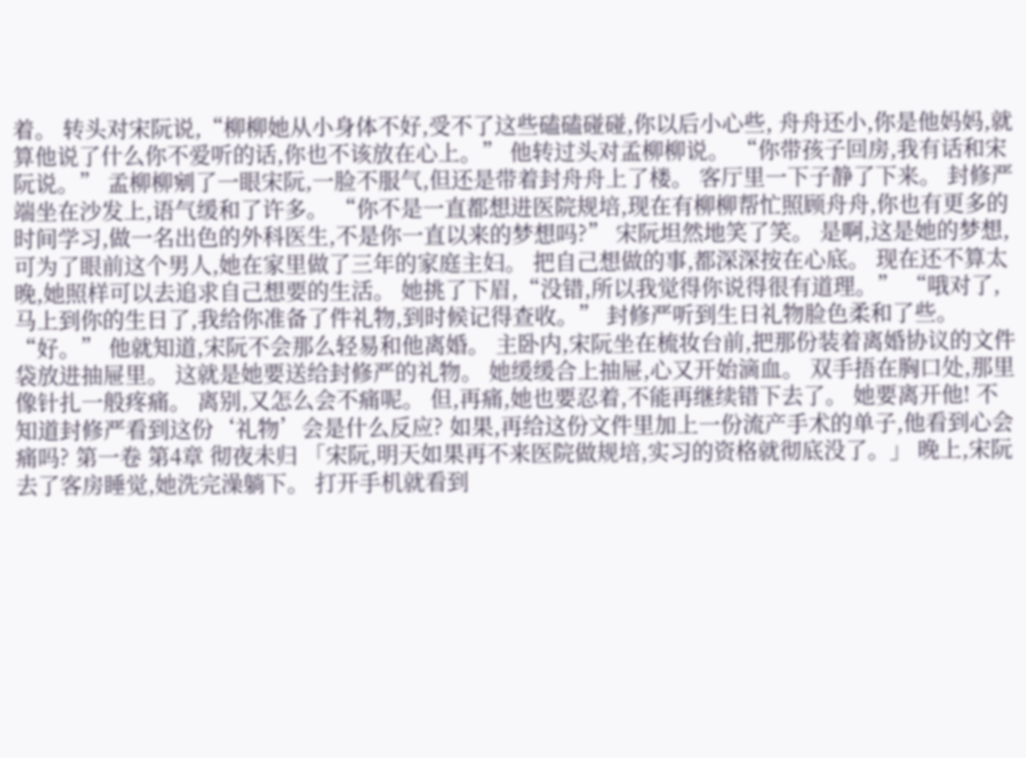着。 转头对宋阮说,“柳柳她从小身体不好,受不了这些磕磕碰碰,你以后小心些, 舟舟还小,你是他妈妈,就算他说了什么你不爱听的话,你也不该放在心上。” 他转过头对孟柳柳说。 “你带孩子回房,我有话和宋阮说。” 孟柳柳剜了一眼宋阮,一脸不服气,但还是带着封舟舟上了楼。 客厅里一下子静了下来。 封修严端坐在沙发上,语气缓和了许多。 “你不是一直都想进医院规培,现在有柳柳帮忙照顾舟舟,你也有更多的时间学习,做一名出色的外科医生,不是你一直以来的梦想吗?” 宋阮坦然地笑了笑。 是啊,这是她的梦想,可为了眼前这个男人,她在家里做了三年的家庭主妇。 把自己想做的事,都深深按在心底。 现在还不算太晚,她照样可以去追求自己想要的生活。 她挑了下眉,“没错,所以我觉得你说得很有道理。” “哦对了,马上到你的生日了,我给你准备了件礼物,到时候记得查收。” 封修严听到生日礼物脸色柔和了些。 “好。” 他就知道,宋阮不会那么轻易和他离婚。 主卧内,宋阮坐在梳妆台前,把那份装着离婚协议的文件袋放进抽屉里。 这就是她要送给封修严的礼物。 她缓缓合上抽屉,心又开始滴血。 双手捂在胸口处,那里像针扎一般疼痛。 离别,又怎么会不痛呢。 但,再痛,她也要忍着,不能再继续错下去了。 她要离开他! 不知道封修严看到这份‘礼物’会是什么反应? 如果,再给这份文件里加上一份流产手术的单子,他看到心会痛吗? 第一卷 第4章 彻夜未归 「宋阮,明天如果再不来医院做规培,实习的资格就彻底没了。」 晚上,宋阮去了客房睡觉,她洗完澡躺下。 打开手机就看到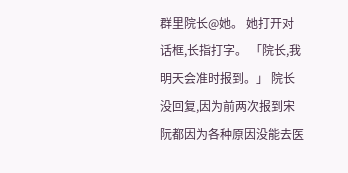群里院长@她。 她打开对话框,长指打字。 「院长,我明天会准时报到。」 院长没回复,因为前两次报到宋阮都因为各种原因没能去医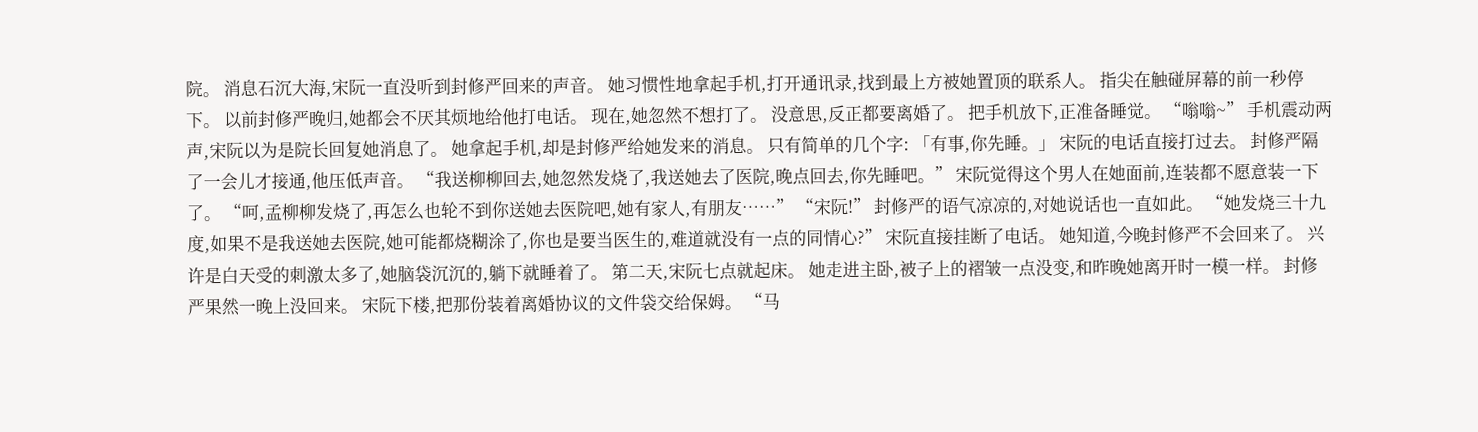院。 消息石沉大海,宋阮一直没听到封修严回来的声音。 她习惯性地拿起手机,打开通讯录,找到最上方被她置顶的联系人。 指尖在触碰屏幕的前一秒停下。 以前封修严晚归,她都会不厌其烦地给他打电话。 现在,她忽然不想打了。 没意思,反正都要离婚了。 把手机放下,正准备睡觉。 “嗡嗡~” 手机震动两声,宋阮以为是院长回复她消息了。 她拿起手机,却是封修严给她发来的消息。 只有简单的几个字: 「有事,你先睡。」 宋阮的电话直接打过去。 封修严隔了一会儿才接通,他压低声音。 “我送柳柳回去,她忽然发烧了,我送她去了医院,晚点回去,你先睡吧。” 宋阮觉得这个男人在她面前,连装都不愿意装一下了。 “呵,孟柳柳发烧了,再怎么也轮不到你送她去医院吧,她有家人,有朋友……” “宋阮!” 封修严的语气凉凉的,对她说话也一直如此。 “她发烧三十九度,如果不是我送她去医院,她可能都烧糊涂了,你也是要当医生的,难道就没有一点的同情心?” 宋阮直接挂断了电话。 她知道,今晚封修严不会回来了。 兴许是白天受的刺激太多了,她脑袋沉沉的,躺下就睡着了。 第二天,宋阮七点就起床。 她走进主卧,被子上的褶皱一点没变,和昨晚她离开时一模一样。 封修严果然一晚上没回来。 宋阮下楼,把那份装着离婚协议的文件袋交给保姆。 “马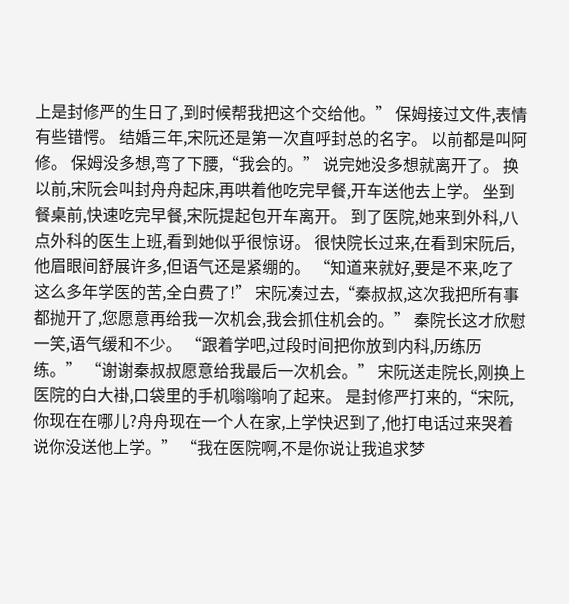上是封修严的生日了,到时候帮我把这个交给他。” 保姆接过文件,表情有些错愕。 结婚三年,宋阮还是第一次直呼封总的名字。 以前都是叫阿修。 保姆没多想,弯了下腰,“我会的。” 说完她没多想就离开了。 换以前,宋阮会叫封舟舟起床,再哄着他吃完早餐,开车送他去上学。 坐到餐桌前,快速吃完早餐,宋阮提起包开车离开。 到了医院,她来到外科,八点外科的医生上班,看到她似乎很惊讶。 很快院长过来,在看到宋阮后,他眉眼间舒展许多,但语气还是紧绷的。 “知道来就好,要是不来,吃了这么多年学医的苦,全白费了!” 宋阮凑过去,“秦叔叔,这次我把所有事都抛开了,您愿意再给我一次机会,我会抓住机会的。” 秦院长这才欣慰一笑,语气缓和不少。 “跟着学吧,过段时间把你放到内科,历练历练。” “谢谢秦叔叔愿意给我最后一次机会。” 宋阮送走院长,刚换上医院的白大褂,口袋里的手机嗡嗡响了起来。 是封修严打来的,“宋阮,你现在在哪儿?舟舟现在一个人在家,上学快迟到了,他打电话过来哭着说你没送他上学。” “我在医院啊,不是你说让我追求梦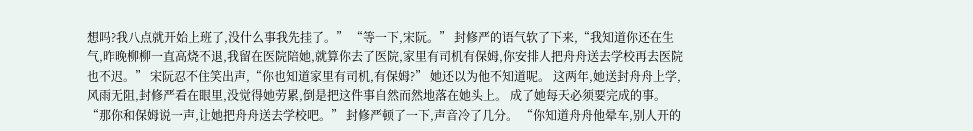想吗?我八点就开始上班了,没什么事我先挂了。” “等一下,宋阮。” 封修严的语气软了下来,“我知道你还在生气,昨晚柳柳一直高烧不退,我留在医院陪她,就算你去了医院,家里有司机有保姆,你安排人把舟舟送去学校再去医院也不迟。” 宋阮忍不住笑出声,“你也知道家里有司机,有保姆?” 她还以为他不知道呢。 这两年,她送封舟舟上学,风雨无阻,封修严看在眼里,没觉得她劳累,倒是把这件事自然而然地落在她头上。 成了她每天必须要完成的事。 “那你和保姆说一声,让她把舟舟送去学校吧。” 封修严顿了一下,声音冷了几分。 “你知道舟舟他晕车,别人开的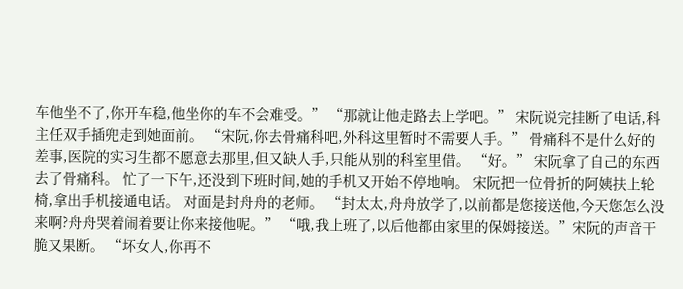车他坐不了,你开车稳,他坐你的车不会难受。” “那就让他走路去上学吧。” 宋阮说完挂断了电话,科主任双手插兜走到她面前。 “宋阮,你去骨痛科吧,外科这里暂时不需要人手。” 骨痛科不是什么好的差事,医院的实习生都不愿意去那里,但又缺人手,只能从别的科室里借。 “好。” 宋阮拿了自己的东西去了骨痛科。 忙了一下午,还没到下班时间,她的手机又开始不停地响。 宋阮把一位骨折的阿姨扶上轮椅,拿出手机接通电话。 对面是封舟舟的老师。 “封太太,舟舟放学了,以前都是您接送他,今天您怎么没来啊?舟舟哭着闹着要让你来接他呢。” “哦,我上班了,以后他都由家里的保姆接送。”宋阮的声音干脆又果断。 “坏女人,你再不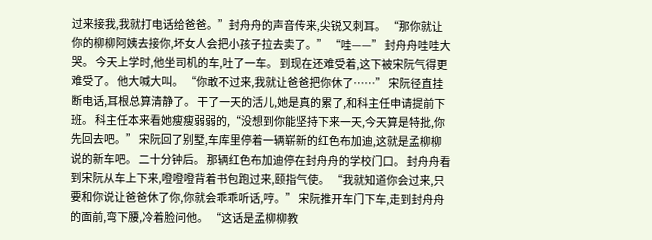过来接我,我就打电话给爸爸。”封舟舟的声音传来,尖锐又刺耳。 “那你就让你的柳柳阿姨去接你,坏女人会把小孩子拉去卖了。” “哇——” 封舟舟哇哇大哭。 今天上学时,他坐司机的车,吐了一车。 到现在还难受着,这下被宋阮气得更难受了。 他大喊大叫。 “你敢不过来,我就让爸爸把你休了……” 宋阮径直挂断电话,耳根总算清静了。 干了一天的活儿,她是真的累了,和科主任申请提前下班。 科主任本来看她瘦瘦弱弱的,“没想到你能坚持下来一天,今天算是特批,你先回去吧。” 宋阮回了别墅,车库里停着一辆崭新的红色布加迪,这就是孟柳柳说的新车吧。 二十分钟后。 那辆红色布加迪停在封舟舟的学校门口。 封舟舟看到宋阮从车上下来,噔噔噔背着书包跑过来,颐指气使。 “我就知道你会过来,只要和你说让爸爸休了你,你就会乖乖听话,哼。” 宋阮推开车门下车,走到封舟舟的面前,弯下腰,冷着脸问他。 “这话是孟柳柳教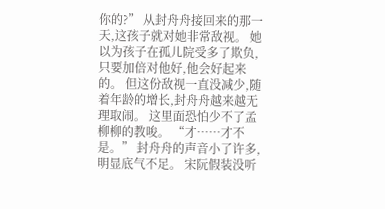你的?” 从封舟舟接回来的那一天,这孩子就对她非常敌视。 她以为孩子在孤儿院受多了欺负,只要加倍对他好,他会好起来的。 但这份敌视一直没减少,随着年龄的增长,封舟舟越来越无理取闹。 这里面恐怕少不了孟柳柳的教唆。 “才……才不是。” 封舟舟的声音小了许多,明显底气不足。 宋阮假装没听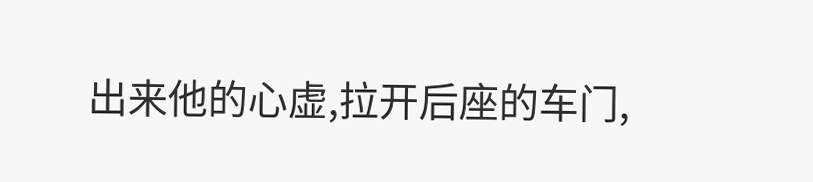出来他的心虚,拉开后座的车门,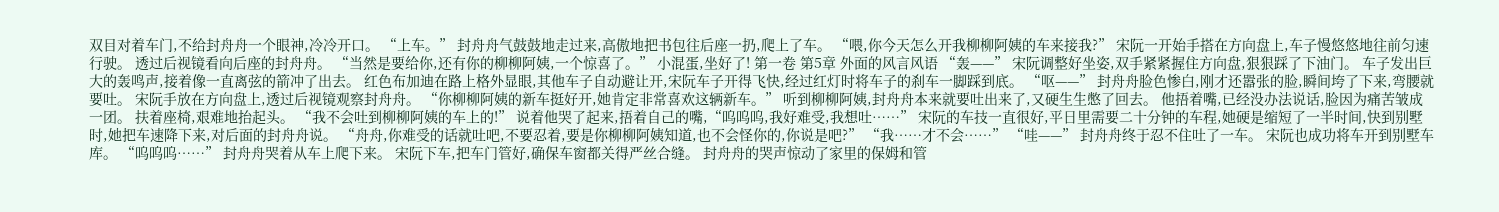双目对着车门,不给封舟舟一个眼神,冷冷开口。 “上车。” 封舟舟气鼓鼓地走过来,高傲地把书包往后座一扔,爬上了车。 “喂,你今天怎么开我柳柳阿姨的车来接我?” 宋阮一开始手搭在方向盘上,车子慢悠悠地往前匀速行驶。 透过后视镜看向后座的封舟舟。 “当然是要给你,还有你的柳柳阿姨,一个惊喜了。” 小混蛋,坐好了! 第一卷 第5章 外面的风言风语 “轰——” 宋阮调整好坐姿,双手紧紧握住方向盘,狠狠踩了下油门。 车子发出巨大的轰鸣声,接着像一直离弦的箭冲了出去。 红色布加迪在路上格外显眼,其他车子自动避让开,宋阮车子开得飞快,经过红灯时将车子的刹车一脚踩到底。 “呕——” 封舟舟脸色惨白,刚才还嚣张的脸,瞬间垮了下来,弯腰就要吐。 宋阮手放在方向盘上,透过后视镜观察封舟舟。 “你柳柳阿姨的新车挺好开,她肯定非常喜欢这辆新车。” 听到柳柳阿姨,封舟舟本来就要吐出来了,又硬生生憋了回去。 他捂着嘴,已经没办法说话,脸因为痛苦皱成一团。 扶着座椅,艰难地抬起头。 “我不会吐到柳柳阿姨的车上的!” 说着他哭了起来,捂着自己的嘴,“呜呜呜,我好难受,我想吐……” 宋阮的车技一直很好,平日里需要二十分钟的车程,她硬是缩短了一半时间,快到别墅时,她把车速降下来,对后面的封舟舟说。 “舟舟,你难受的话就吐吧,不要忍着,要是你柳柳阿姨知道,也不会怪你的,你说是吧?” “我……才不会……” “哇——” 封舟舟终于忍不住吐了一车。 宋阮也成功将车开到别墅车库。 “呜呜呜……” 封舟舟哭着从车上爬下来。 宋阮下车,把车门管好,确保车窗都关得严丝合缝。 封舟舟的哭声惊动了家里的保姆和管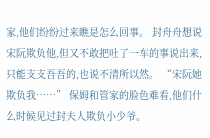家,他们纷纷过来瞧是怎么回事。 封舟舟想说宋阮欺负他,但又不敢把吐了一车的事说出来,只能支支吾吾的,也说不清所以然。 “宋阮她欺负我……” 保姆和管家的脸色难看,他们什么时候见过封夫人欺负小少爷。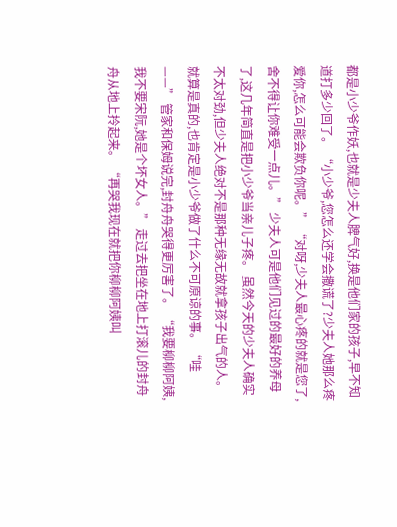都是小少爷作妖,也就是少夫人脾气好,换是他们家的孩子,早不知道打多少回了。 “小少爷,您怎么还学会撒谎了?少夫人她那么疼爱你,怎么可能会欺负你呢。” “对呀,少夫人最心疼的就是您了,舍不得让你难受一点儿。” 少夫人可是他们见过的最好的养母了,这几年简直是把小少爷当亲儿子疼。 虽然今天的少夫人确实不太对劲,但少夫人绝对不是那种无缘无故就拿孩子出气的人。 就算是真的,也肯定是小少爷做了什么不可原谅的事。 “哇——” 管家和保姆说完,封舟舟哭得更厉害了。 “我要柳柳阿姨,我不要宋阮,她是个坏女人。” 走过去把坐在地上打滚儿的封舟舟从地上拎起来。 “再哭我现在就把你柳柳阿姨叫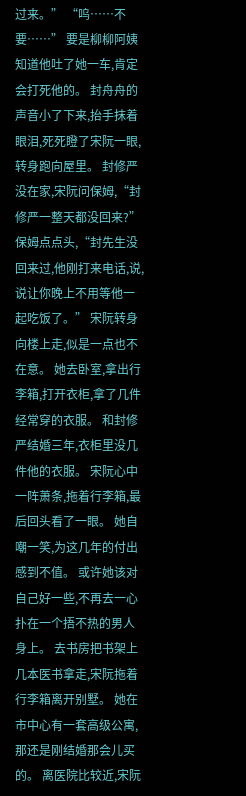过来。” “呜……不要……” 要是柳柳阿姨知道他吐了她一车,肯定会打死他的。 封舟舟的声音小了下来,抬手抹着眼泪,死死瞪了宋阮一眼,转身跑向屋里。 封修严没在家,宋阮问保姆,“封修严一整天都没回来?” 保姆点点头,“封先生没回来过,他刚打来电话,说,说让你晚上不用等他一起吃饭了。” 宋阮转身向楼上走,似是一点也不在意。 她去卧室,拿出行李箱,打开衣柜,拿了几件经常穿的衣服。 和封修严结婚三年,衣柜里没几件他的衣服。 宋阮心中一阵萧条,拖着行李箱,最后回头看了一眼。 她自嘲一笑,为这几年的付出感到不值。 或许她该对自己好一些,不再去一心扑在一个捂不热的男人身上。 去书房把书架上几本医书拿走,宋阮拖着行李箱离开别墅。 她在市中心有一套高级公寓,那还是刚结婚那会儿买的。 离医院比较近,宋阮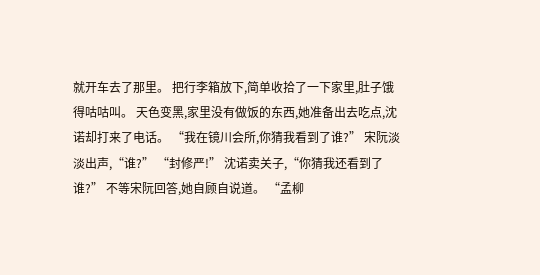就开车去了那里。 把行李箱放下,简单收拾了一下家里,肚子饿得咕咕叫。 天色变黑,家里没有做饭的东西,她准备出去吃点,沈诺却打来了电话。 “我在镜川会所,你猜我看到了谁?” 宋阮淡淡出声,“谁?” “封修严!” 沈诺卖关子,“你猜我还看到了谁?” 不等宋阮回答,她自顾自说道。 “孟柳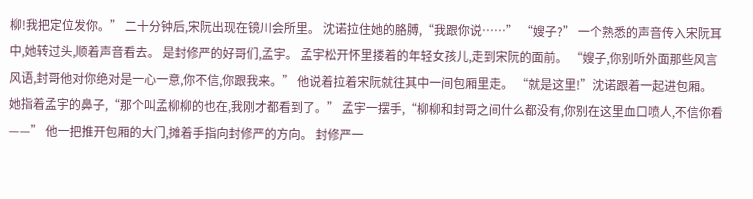柳!我把定位发你。” 二十分钟后,宋阮出现在镜川会所里。 沈诺拉住她的胳膊,“我跟你说……” “嫂子?” 一个熟悉的声音传入宋阮耳中,她转过头,顺着声音看去。 是封修严的好哥们,孟宇。 孟宇松开怀里搂着的年轻女孩儿,走到宋阮的面前。 “嫂子,你别听外面那些风言风语,封哥他对你绝对是一心一意,你不信,你跟我来。” 他说着拉着宋阮就往其中一间包厢里走。 “就是这里!”沈诺跟着一起进包厢。 她指着孟宇的鼻子,“那个叫孟柳柳的也在,我刚才都看到了。” 孟宇一摆手,“柳柳和封哥之间什么都没有,你别在这里血口喷人,不信你看——” 他一把推开包厢的大门,摊着手指向封修严的方向。 封修严一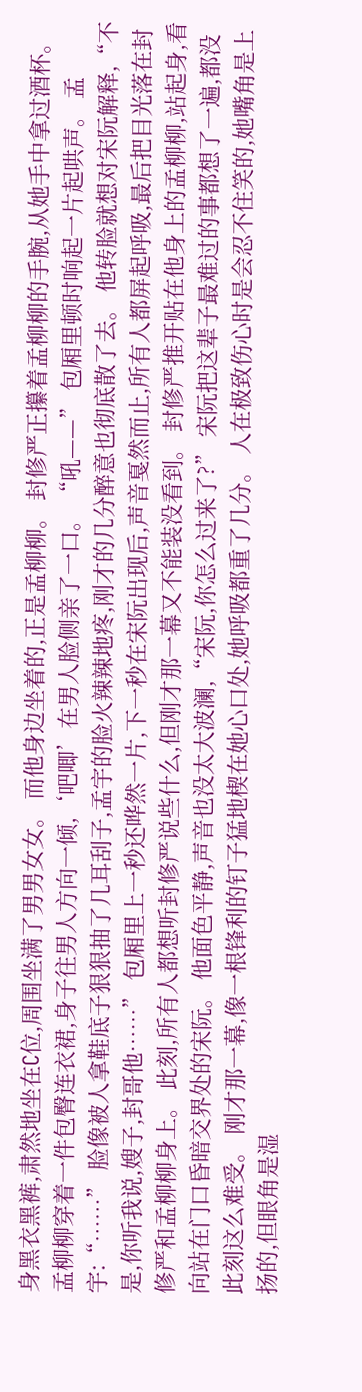身黑衣黑裤,肃然地坐在C位,周围坐满了男男女女。 而他身边坐着的,正是孟柳柳。 封修严正攥着孟柳柳的手腕,从她手中拿过酒杯。 孟柳柳穿着一件包臀连衣裙,身子往男人方向一倾,‘吧唧’在男人脸侧亲了一口。 “吼——” 包厢里顿时响起一片起哄声。 孟宇:“……” 脸像被人拿鞋底子狠狠抽了几耳刮子,孟宇的脸火辣辣地疼,刚才的几分醉意也彻底散了去。 他转脸就想对宋阮解释,“不是,你听我说,嫂子,封哥他……” 包厢里上一秒还哗然一片,下一秒在宋阮出现后,声音戛然而止,所有人都屏起呼吸,最后把目光落在封修严和孟柳柳身上。 此刻,所有人都想听封修严说些什么,但刚才那一幕又不能装没看到。 封修严推开贴在他身上的孟柳柳,站起身,看向站在门口昏暗交界处的宋阮。 他面色平静,声音也没太大波澜,“宋阮,你怎么过来了?” 宋阮把这辈子最难过的事都想了一遍,都没此刻这么难受。 刚才那一幕,像一根锋利的钉子猛地楔在她心口处,她呼吸都重了几分。 人在极致伤心时是会忍不住笑的,她嘴角是上扬的,但眼角是湿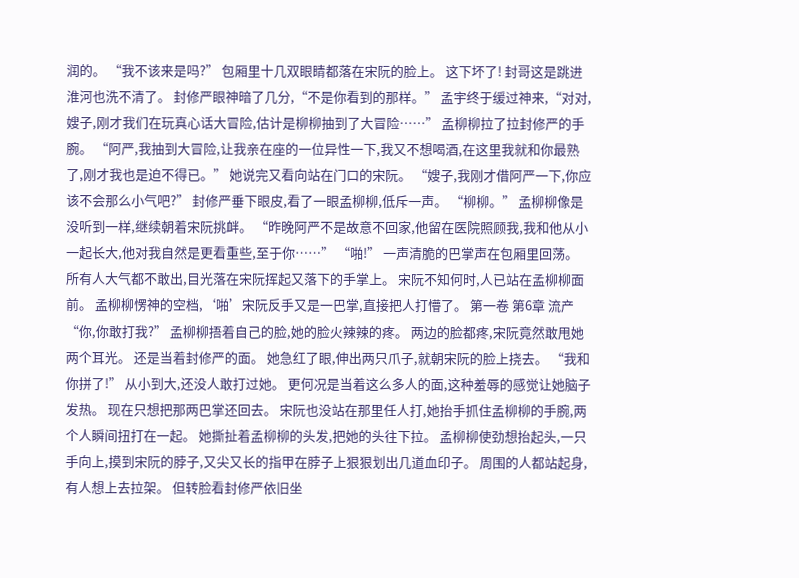润的。 “我不该来是吗?” 包厢里十几双眼睛都落在宋阮的脸上。 这下坏了! 封哥这是跳进淮河也洗不清了。 封修严眼神暗了几分,“不是你看到的那样。” 孟宇终于缓过神来,“对对,嫂子,刚才我们在玩真心话大冒险,估计是柳柳抽到了大冒险……” 孟柳柳拉了拉封修严的手腕。 “阿严,我抽到大冒险,让我亲在座的一位异性一下,我又不想喝酒,在这里我就和你最熟了,刚才我也是迫不得已。” 她说完又看向站在门口的宋阮。 “嫂子,我刚才借阿严一下,你应该不会那么小气吧?” 封修严垂下眼皮,看了一眼孟柳柳,低斥一声。 “柳柳。” 孟柳柳像是没听到一样,继续朝着宋阮挑衅。 “昨晚阿严不是故意不回家,他留在医院照顾我,我和他从小一起长大,他对我自然是更看重些,至于你……” “啪!” 一声清脆的巴掌声在包厢里回荡。 所有人大气都不敢出,目光落在宋阮挥起又落下的手掌上。 宋阮不知何时,人已站在孟柳柳面前。 孟柳柳愣神的空档,‘啪’宋阮反手又是一巴掌,直接把人打懵了。 第一卷 第6章 流产 “你,你敢打我?” 孟柳柳捂着自己的脸,她的脸火辣辣的疼。 两边的脸都疼,宋阮竟然敢甩她两个耳光。 还是当着封修严的面。 她急红了眼,伸出两只爪子,就朝宋阮的脸上挠去。 “我和你拼了!” 从小到大,还没人敢打过她。 更何况是当着这么多人的面,这种羞辱的感觉让她脑子发热。 现在只想把那两巴掌还回去。 宋阮也没站在那里任人打,她抬手抓住孟柳柳的手腕,两个人瞬间扭打在一起。 她撕扯着孟柳柳的头发,把她的头往下拉。 孟柳柳使劲想抬起头,一只手向上,摸到宋阮的脖子,又尖又长的指甲在脖子上狠狠划出几道血印子。 周围的人都站起身,有人想上去拉架。 但转脸看封修严依旧坐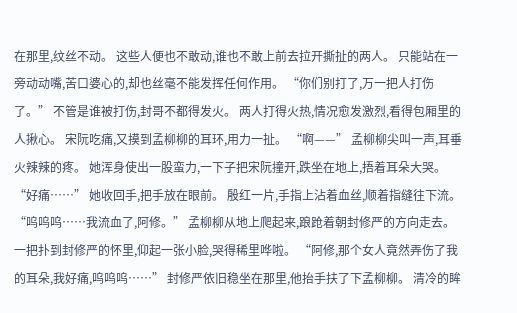在那里,纹丝不动。 这些人便也不敢动,谁也不敢上前去拉开撕扯的两人。 只能站在一旁动动嘴,苦口婆心的,却也丝毫不能发挥任何作用。 “你们别打了,万一把人打伤了。” 不管是谁被打伤,封哥不都得发火。 两人打得火热,情况愈发激烈,看得包厢里的人揪心。 宋阮吃痛,又摸到孟柳柳的耳环,用力一扯。 “啊——” 孟柳柳尖叫一声,耳垂火辣辣的疼。 她浑身使出一股蛮力,一下子把宋阮撞开,跌坐在地上,捂着耳朵大哭。 “好痛……” 她收回手,把手放在眼前。 殷红一片,手指上沾着血丝,顺着指缝往下流。 “呜呜呜……我流血了,阿修。” 孟柳柳从地上爬起来,踉跄着朝封修严的方向走去。 一把扑到封修严的怀里,仰起一张小脸,哭得稀里哗啦。 “阿修,那个女人竟然弄伤了我的耳朵,我好痛,呜呜呜……” 封修严依旧稳坐在那里,他抬手扶了下孟柳柳。 清冷的眸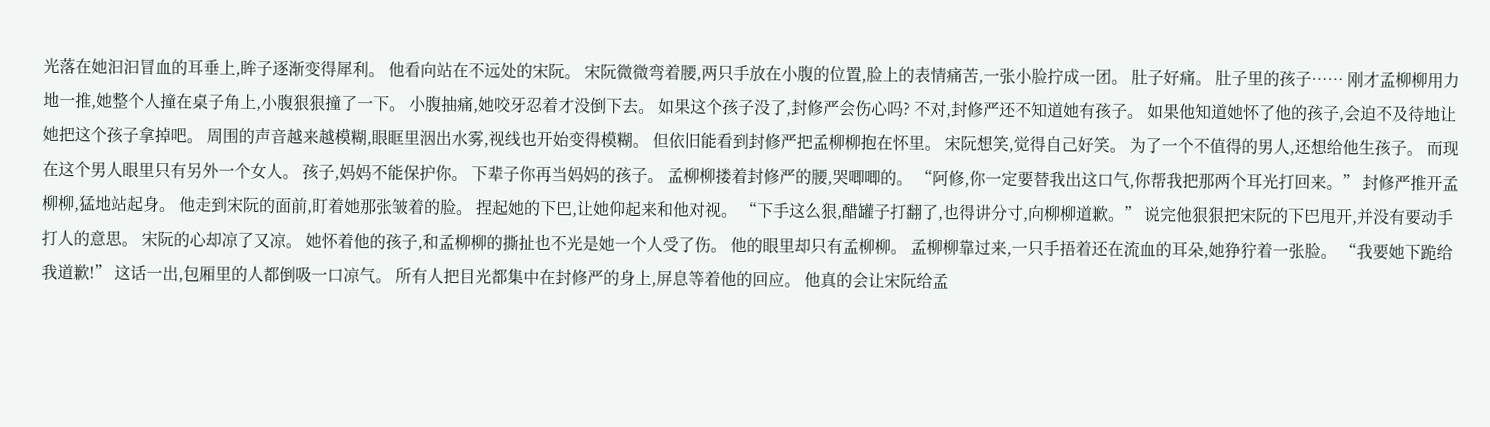光落在她汩汩冒血的耳垂上,眸子逐渐变得犀利。 他看向站在不远处的宋阮。 宋阮微微弯着腰,两只手放在小腹的位置,脸上的表情痛苦,一张小脸拧成一团。 肚子好痛。 肚子里的孩子…… 刚才孟柳柳用力地一推,她整个人撞在桌子角上,小腹狠狠撞了一下。 小腹抽痛,她咬牙忍着才没倒下去。 如果这个孩子没了,封修严会伤心吗? 不对,封修严还不知道她有孩子。 如果他知道她怀了他的孩子,会迫不及待地让她把这个孩子拿掉吧。 周围的声音越来越模糊,眼眶里洇出水雾,视线也开始变得模糊。 但依旧能看到封修严把孟柳柳抱在怀里。 宋阮想笑,觉得自己好笑。 为了一个不值得的男人,还想给他生孩子。 而现在这个男人眼里只有另外一个女人。 孩子,妈妈不能保护你。 下辈子你再当妈妈的孩子。 孟柳柳搂着封修严的腰,哭唧唧的。 “阿修,你一定要替我出这口气,你帮我把那两个耳光打回来。” 封修严推开孟柳柳,猛地站起身。 他走到宋阮的面前,盯着她那张皱着的脸。 捏起她的下巴,让她仰起来和他对视。 “下手这么狠,醋罐子打翻了,也得讲分寸,向柳柳道歉。” 说完他狠狠把宋阮的下巴甩开,并没有要动手打人的意思。 宋阮的心却凉了又凉。 她怀着他的孩子,和孟柳柳的撕扯也不光是她一个人受了伤。 他的眼里却只有孟柳柳。 孟柳柳靠过来,一只手捂着还在流血的耳朵,她狰狞着一张脸。 “我要她下跪给我道歉!” 这话一出,包厢里的人都倒吸一口凉气。 所有人把目光都集中在封修严的身上,屏息等着他的回应。 他真的会让宋阮给孟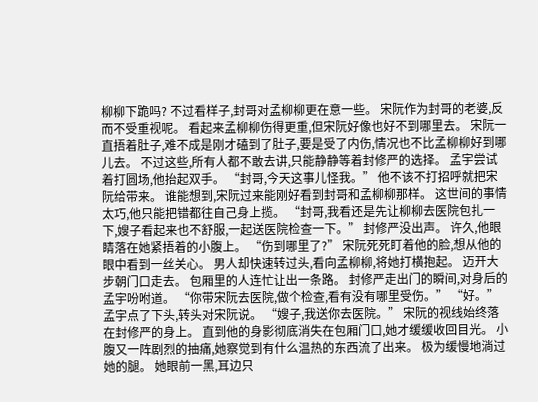柳柳下跪吗? 不过看样子,封哥对孟柳柳更在意一些。 宋阮作为封哥的老婆,反而不受重视呢。 看起来孟柳柳伤得更重,但宋阮好像也好不到哪里去。 宋阮一直捂着肚子,难不成是刚才磕到了肚子,要是受了内伤,情况也不比孟柳柳好到哪儿去。 不过这些,所有人都不敢去讲,只能静静等着封修严的选择。 孟宇尝试着打圆场,他抬起双手。 “封哥,今天这事儿怪我。” 他不该不打招呼就把宋阮给带来。 谁能想到,宋阮过来能刚好看到封哥和孟柳柳那样。 这世间的事情太巧,他只能把错都往自己身上揽。 “封哥,我看还是先让柳柳去医院包扎一下,嫂子看起来也不舒服,一起送医院检查一下。” 封修严没出声。 许久,他眼睛落在她紧捂着的小腹上。 “伤到哪里了?” 宋阮死死盯着他的脸,想从他的眼中看到一丝关心。 男人却快速转过头,看向孟柳柳,将她打横抱起。 迈开大步朝门口走去。 包厢里的人连忙让出一条路。 封修严走出门的瞬间,对身后的孟宇吩咐道。 “你带宋阮去医院,做个检查,看有没有哪里受伤。” “好。” 孟宇点了下头,转头对宋阮说。 “嫂子,我送你去医院。” 宋阮的视线始终落在封修严的身上。 直到他的身影彻底消失在包厢门口,她才缓缓收回目光。 小腹又一阵剧烈的抽痛,她察觉到有什么温热的东西流了出来。 极为缓慢地淌过她的腿。 她眼前一黑,耳边只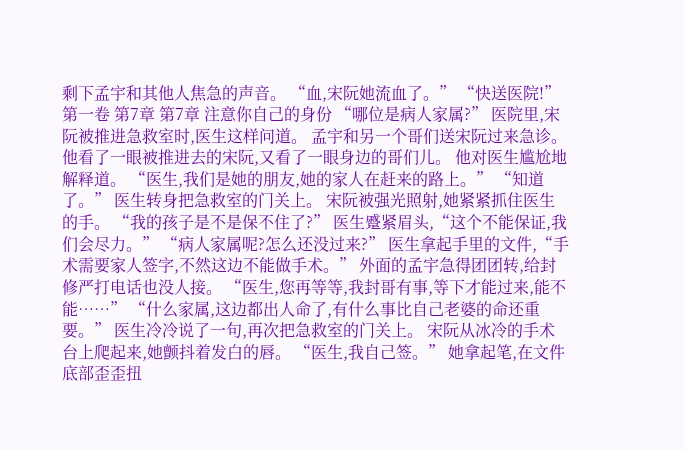剩下孟宇和其他人焦急的声音。 “血,宋阮她流血了。” “快送医院!” 第一卷 第7章 第7章 注意你自己的身份 “哪位是病人家属?” 医院里,宋阮被推进急救室时,医生这样问道。 孟宇和另一个哥们送宋阮过来急诊。 他看了一眼被推进去的宋阮,又看了一眼身边的哥们儿。 他对医生尴尬地解释道。 “医生,我们是她的朋友,她的家人在赶来的路上。” “知道了。” 医生转身把急救室的门关上。 宋阮被强光照射,她紧紧抓住医生的手。 “我的孩子是不是保不住了?” 医生蹙紧眉头,“这个不能保证,我们会尽力。” “病人家属呢?怎么还没过来?” 医生拿起手里的文件,“手术需要家人签字,不然这边不能做手术。” 外面的孟宇急得团团转,给封修严打电话也没人接。 “医生,您再等等,我封哥有事,等下才能过来,能不能……” “什么家属,这边都出人命了,有什么事比自己老婆的命还重要。” 医生冷冷说了一句,再次把急救室的门关上。 宋阮从冰冷的手术台上爬起来,她颤抖着发白的唇。 “医生,我自己签。” 她拿起笔,在文件底部歪歪扭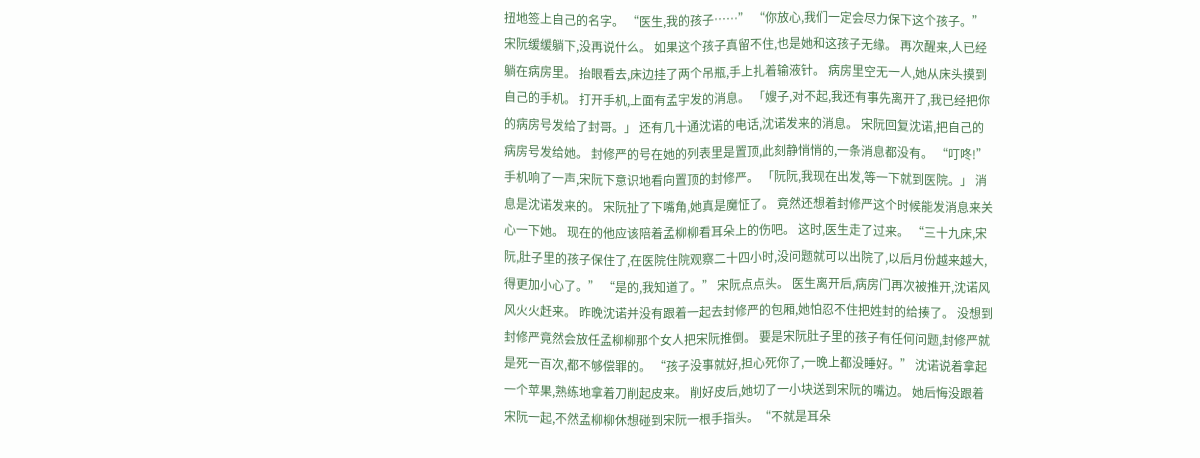扭地签上自己的名字。 “医生,我的孩子……” “你放心,我们一定会尽力保下这个孩子。” 宋阮缓缓躺下,没再说什么。 如果这个孩子真留不住,也是她和这孩子无缘。 再次醒来,人已经躺在病房里。 抬眼看去,床边挂了两个吊瓶,手上扎着输液针。 病房里空无一人,她从床头摸到自己的手机。 打开手机,上面有孟宇发的消息。 「嫂子,对不起,我还有事先离开了,我已经把你的病房号发给了封哥。」 还有几十通沈诺的电话,沈诺发来的消息。 宋阮回复沈诺,把自己的病房号发给她。 封修严的号在她的列表里是置顶,此刻静悄悄的,一条消息都没有。 “叮咚!” 手机响了一声,宋阮下意识地看向置顶的封修严。 「阮阮,我现在出发,等一下就到医院。」 消息是沈诺发来的。 宋阮扯了下嘴角,她真是魔怔了。 竟然还想着封修严这个时候能发消息来关心一下她。 现在的他应该陪着孟柳柳看耳朵上的伤吧。 这时,医生走了过来。 “三十九床,宋阮,肚子里的孩子保住了,在医院住院观察二十四小时,没问题就可以出院了,以后月份越来越大,得更加小心了。” “是的,我知道了。” 宋阮点点头。 医生离开后,病房门再次被推开,沈诺风风火火赶来。 昨晚沈诺并没有跟着一起去封修严的包厢,她怕忍不住把姓封的给揍了。 没想到封修严竟然会放任孟柳柳那个女人把宋阮推倒。 要是宋阮肚子里的孩子有任何问题,封修严就是死一百次,都不够偿罪的。 “孩子没事就好,担心死你了,一晚上都没睡好。” 沈诺说着拿起一个苹果,熟练地拿着刀削起皮来。 削好皮后,她切了一小块送到宋阮的嘴边。 她后悔没跟着宋阮一起,不然孟柳柳休想碰到宋阮一根手指头。“不就是耳朵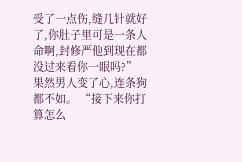受了一点伤,缝几针就好了,你肚子里可是一条人命啊,封修严他到现在都没过来看你一眼吗?” 果然男人变了心,连条狗都不如。 “接下来你打算怎么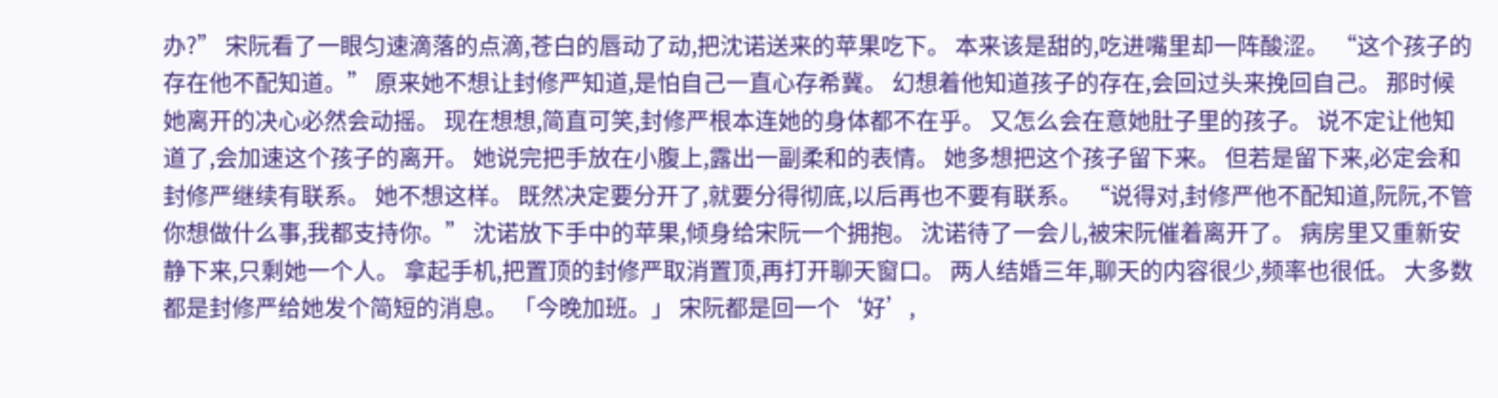办?” 宋阮看了一眼匀速滴落的点滴,苍白的唇动了动,把沈诺送来的苹果吃下。 本来该是甜的,吃进嘴里却一阵酸涩。 “这个孩子的存在他不配知道。” 原来她不想让封修严知道,是怕自己一直心存希冀。 幻想着他知道孩子的存在,会回过头来挽回自己。 那时候她离开的决心必然会动摇。 现在想想,简直可笑,封修严根本连她的身体都不在乎。 又怎么会在意她肚子里的孩子。 说不定让他知道了,会加速这个孩子的离开。 她说完把手放在小腹上,露出一副柔和的表情。 她多想把这个孩子留下来。 但若是留下来,必定会和封修严继续有联系。 她不想这样。 既然决定要分开了,就要分得彻底,以后再也不要有联系。 “说得对,封修严他不配知道,阮阮,不管你想做什么事,我都支持你。” 沈诺放下手中的苹果,倾身给宋阮一个拥抱。 沈诺待了一会儿,被宋阮催着离开了。 病房里又重新安静下来,只剩她一个人。 拿起手机,把置顶的封修严取消置顶,再打开聊天窗口。 两人结婚三年,聊天的内容很少,频率也很低。 大多数都是封修严给她发个简短的消息。 「今晚加班。」 宋阮都是回一个‘好’,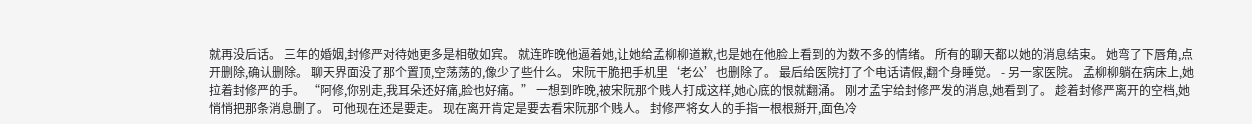就再没后话。 三年的婚姻,封修严对待她更多是相敬如宾。 就连昨晚他逼着她,让她给孟柳柳道歉,也是她在他脸上看到的为数不多的情绪。 所有的聊天都以她的消息结束。 她弯了下唇角,点开删除,确认删除。 聊天界面没了那个置顶,空荡荡的,像少了些什么。 宋阮干脆把手机里‘老公’也删除了。 最后给医院打了个电话请假,翻个身睡觉。 - 另一家医院。 孟柳柳躺在病床上,她拉着封修严的手。 “阿修,你别走,我耳朵还好痛,脸也好痛。” 一想到昨晚,被宋阮那个贱人打成这样,她心底的恨就翻涌。 刚才孟宇给封修严发的消息,她看到了。 趁着封修严离开的空档,她悄悄把那条消息删了。 可他现在还是要走。 现在离开肯定是要去看宋阮那个贱人。 封修严将女人的手指一根根掰开,面色冷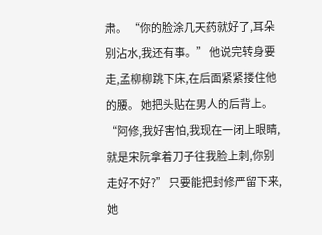肃。 “你的脸涂几天药就好了,耳朵别沾水,我还有事。” 他说完转身要走,孟柳柳跳下床,在后面紧紧搂住他的腰。 她把头贴在男人的后背上。 “阿修,我好害怕,我现在一闭上眼睛,就是宋阮拿着刀子往我脸上刺,你别走好不好?” 只要能把封修严留下来,她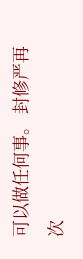可以做任何事。 封修严再次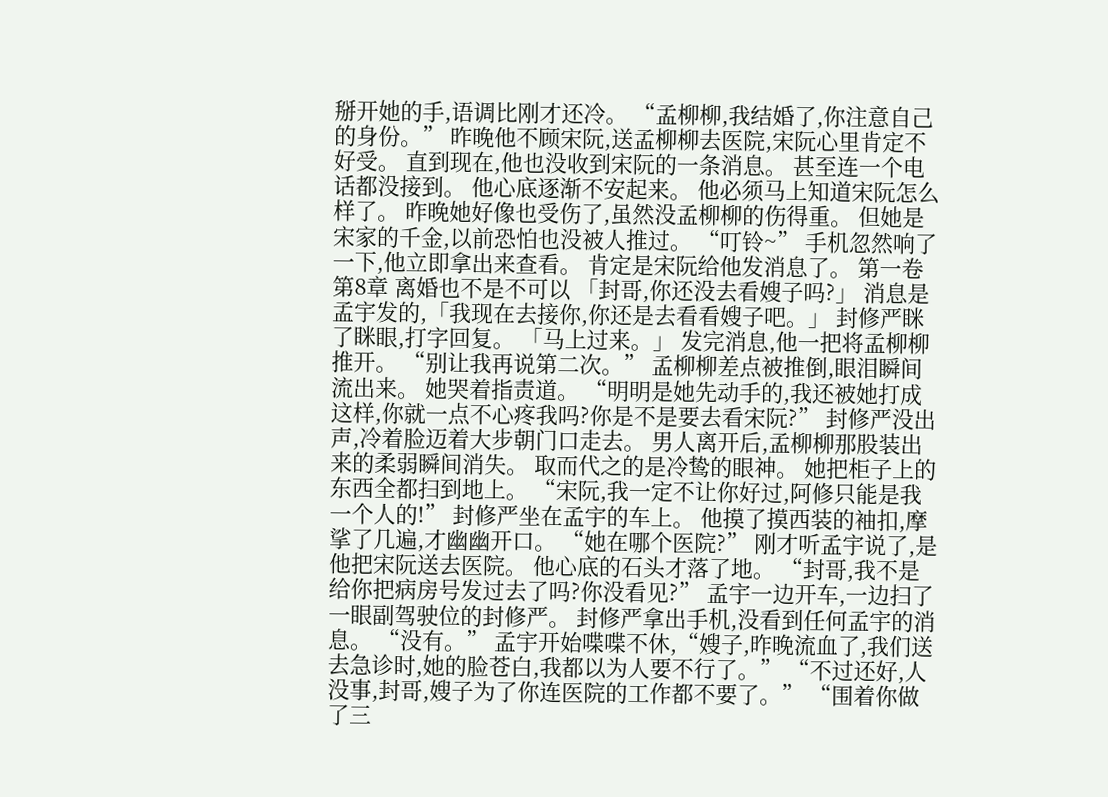掰开她的手,语调比刚才还冷。 “孟柳柳,我结婚了,你注意自己的身份。” 昨晚他不顾宋阮,送孟柳柳去医院,宋阮心里肯定不好受。 直到现在,他也没收到宋阮的一条消息。 甚至连一个电话都没接到。 他心底逐渐不安起来。 他必须马上知道宋阮怎么样了。 昨晚她好像也受伤了,虽然没孟柳柳的伤得重。 但她是宋家的千金,以前恐怕也没被人推过。 “叮铃~” 手机忽然响了一下,他立即拿出来查看。 肯定是宋阮给他发消息了。 第一卷 第8章 离婚也不是不可以 「封哥,你还没去看嫂子吗?」 消息是孟宇发的,「我现在去接你,你还是去看看嫂子吧。」 封修严眯了眯眼,打字回复。 「马上过来。」 发完消息,他一把将孟柳柳推开。 “别让我再说第二次。” 孟柳柳差点被推倒,眼泪瞬间流出来。 她哭着指责道。 “明明是她先动手的,我还被她打成这样,你就一点不心疼我吗?你是不是要去看宋阮?” 封修严没出声,冷着脸迈着大步朝门口走去。 男人离开后,孟柳柳那股装出来的柔弱瞬间消失。 取而代之的是冷鸷的眼神。 她把柜子上的东西全都扫到地上。 “宋阮,我一定不让你好过,阿修只能是我一个人的!” 封修严坐在孟宇的车上。 他摸了摸西装的袖扣,摩挲了几遍,才幽幽开口。 “她在哪个医院?” 刚才听孟宇说了,是他把宋阮送去医院。 他心底的石头才落了地。 “封哥,我不是给你把病房号发过去了吗?你没看见?” 孟宇一边开车,一边扫了一眼副驾驶位的封修严。 封修严拿出手机,没看到任何孟宇的消息。 “没有。” 孟宇开始喋喋不休,“嫂子,昨晚流血了,我们送去急诊时,她的脸苍白,我都以为人要不行了。” “不过还好,人没事,封哥,嫂子为了你连医院的工作都不要了。” “围着你做了三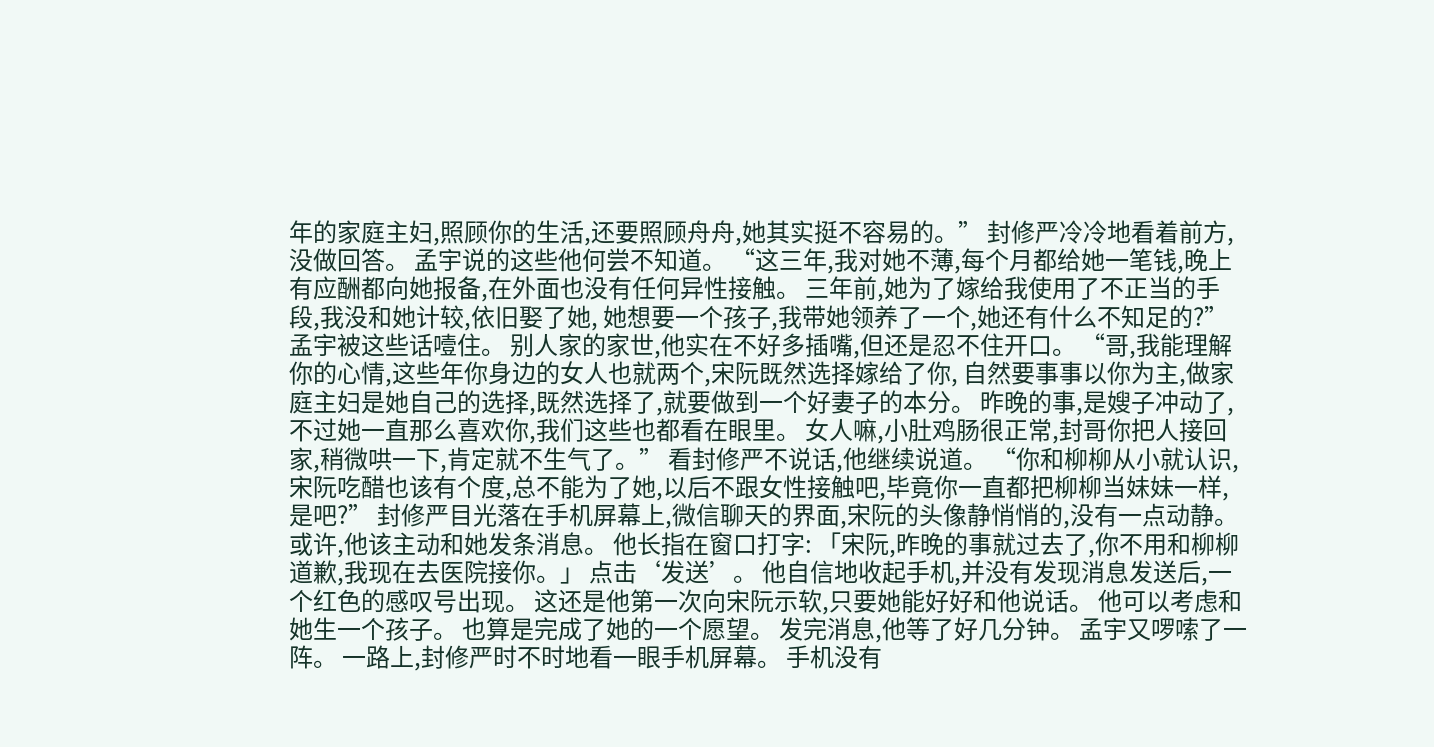年的家庭主妇,照顾你的生活,还要照顾舟舟,她其实挺不容易的。” 封修严冷冷地看着前方,没做回答。 孟宇说的这些他何尝不知道。 “这三年,我对她不薄,每个月都给她一笔钱,晚上有应酬都向她报备,在外面也没有任何异性接触。 三年前,她为了嫁给我使用了不正当的手段,我没和她计较,依旧娶了她, 她想要一个孩子,我带她领养了一个,她还有什么不知足的?” 孟宇被这些话噎住。 别人家的家世,他实在不好多插嘴,但还是忍不住开口。 “哥,我能理解你的心情,这些年你身边的女人也就两个,宋阮既然选择嫁给了你, 自然要事事以你为主,做家庭主妇是她自己的选择,既然选择了,就要做到一个好妻子的本分。 昨晚的事,是嫂子冲动了,不过她一直那么喜欢你,我们这些也都看在眼里。 女人嘛,小肚鸡肠很正常,封哥你把人接回家,稍微哄一下,肯定就不生气了。” 看封修严不说话,他继续说道。 “你和柳柳从小就认识,宋阮吃醋也该有个度,总不能为了她,以后不跟女性接触吧,毕竟你一直都把柳柳当妹妹一样, 是吧?” 封修严目光落在手机屏幕上,微信聊天的界面,宋阮的头像静悄悄的,没有一点动静。 或许,他该主动和她发条消息。 他长指在窗口打字: 「宋阮,昨晚的事就过去了,你不用和柳柳道歉,我现在去医院接你。」 点击‘发送’。 他自信地收起手机,并没有发现消息发送后,一个红色的感叹号出现。 这还是他第一次向宋阮示软,只要她能好好和他说话。 他可以考虑和她生一个孩子。 也算是完成了她的一个愿望。 发完消息,他等了好几分钟。 孟宇又啰嗦了一阵。 一路上,封修严时不时地看一眼手机屏幕。 手机没有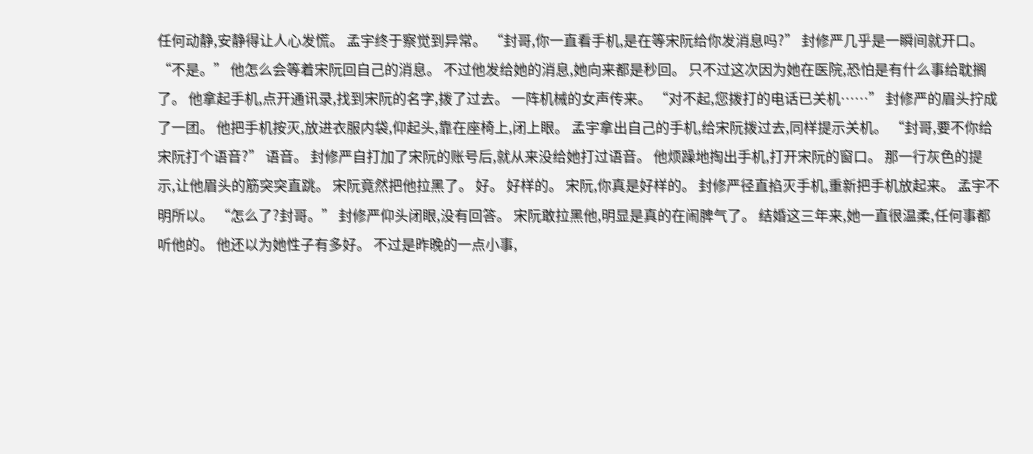任何动静,安静得让人心发慌。 孟宇终于察觉到异常。 “封哥,你一直看手机,是在等宋阮给你发消息吗?” 封修严几乎是一瞬间就开口。 “不是。” 他怎么会等着宋阮回自己的消息。 不过他发给她的消息,她向来都是秒回。 只不过这次因为她在医院,恐怕是有什么事给耽搁了。 他拿起手机,点开通讯录,找到宋阮的名字,拨了过去。 一阵机械的女声传来。 “对不起,您拨打的电话已关机……” 封修严的眉头拧成了一团。 他把手机按灭,放进衣服内袋,仰起头,靠在座椅上,闭上眼。 孟宇拿出自己的手机,给宋阮拨过去,同样提示关机。 “封哥,要不你给宋阮打个语音?” 语音。 封修严自打加了宋阮的账号后,就从来没给她打过语音。 他烦躁地掏出手机,打开宋阮的窗口。 那一行灰色的提示,让他眉头的筋突突直跳。 宋阮竟然把他拉黑了。 好。 好样的。 宋阮,你真是好样的。 封修严径直掐灭手机,重新把手机放起来。 孟宇不明所以。 “怎么了?封哥。” 封修严仰头闭眼,没有回答。 宋阮敢拉黑他,明显是真的在闹脾气了。 结婚这三年来,她一直很温柔,任何事都听他的。 他还以为她性子有多好。 不过是昨晚的一点小事,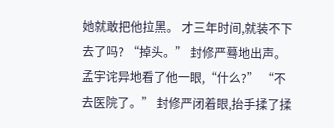她就敢把他拉黑。 才三年时间,就装不下去了吗? “掉头。” 封修严蓦地出声。 孟宇诧异地看了他一眼,“什么?” “不去医院了。” 封修严闭着眼,抬手揉了揉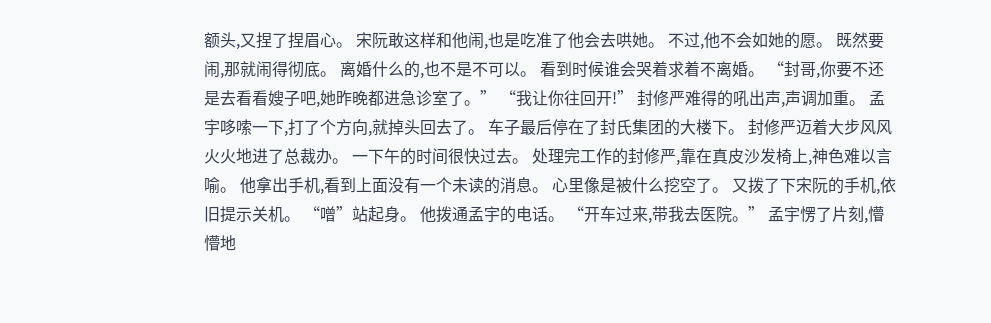额头,又捏了捏眉心。 宋阮敢这样和他闹,也是吃准了他会去哄她。 不过,他不会如她的愿。 既然要闹,那就闹得彻底。 离婚什么的,也不是不可以。 看到时候谁会哭着求着不离婚。 “封哥,你要不还是去看看嫂子吧,她昨晚都进急诊室了。” “我让你往回开!” 封修严难得的吼出声,声调加重。 孟宇哆嗦一下,打了个方向,就掉头回去了。 车子最后停在了封氏集团的大楼下。 封修严迈着大步风风火火地进了总裁办。 一下午的时间很快过去。 处理完工作的封修严,靠在真皮沙发椅上,神色难以言喻。 他拿出手机,看到上面没有一个未读的消息。 心里像是被什么挖空了。 又拨了下宋阮的手机,依旧提示关机。 “噌”站起身。 他拨通孟宇的电话。 “开车过来,带我去医院。” 孟宇愣了片刻,懵懵地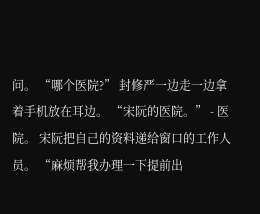问。 “哪个医院?” 封修严一边走一边拿着手机放在耳边。 “宋阮的医院。” - 医院。 宋阮把自己的资料递给窗口的工作人员。 “麻烦帮我办理一下提前出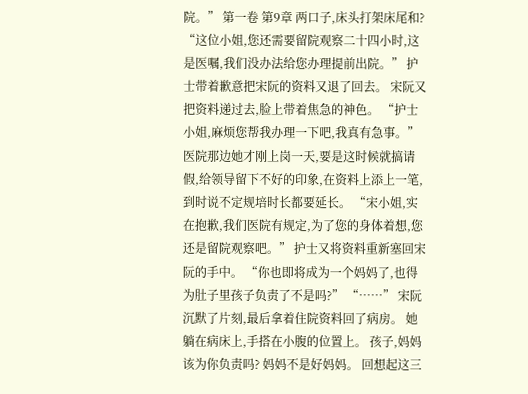院。” 第一卷 第9章 两口子,床头打架床尾和? “这位小姐,您还需要留院观察二十四小时,这是医嘱,我们没办法给您办理提前出院。” 护士带着歉意把宋阮的资料又退了回去。 宋阮又把资料递过去,脸上带着焦急的神色。 “护士小姐,麻烦您帮我办理一下吧,我真有急事。” 医院那边她才刚上岗一天,要是这时候就搞请假,给领导留下不好的印象,在资料上添上一笔,到时说不定规培时长都要延长。 “宋小姐,实在抱歉,我们医院有规定,为了您的身体着想,您还是留院观察吧。” 护士又将资料重新塞回宋阮的手中。 “你也即将成为一个妈妈了,也得为肚子里孩子负责了不是吗?” “……” 宋阮沉默了片刻,最后拿着住院资料回了病房。 她躺在病床上,手搭在小腹的位置上。 孩子,妈妈该为你负责吗? 妈妈不是好妈妈。 回想起这三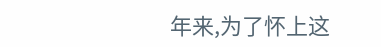年来,为了怀上这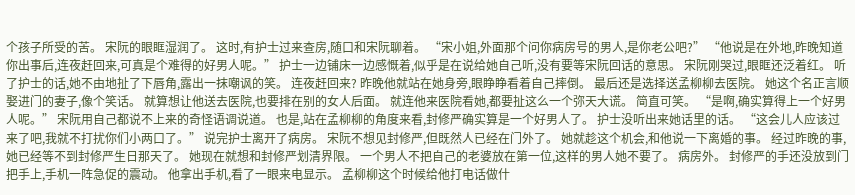个孩子所受的苦。 宋阮的眼眶湿润了。 这时,有护士过来查房,随口和宋阮聊着。 “宋小姐,外面那个问你病房号的男人,是你老公吧?” “他说是在外地,昨晚知道你出事后,连夜赶回来,可真是个难得的好男人呢。” 护士一边铺床一边感慨着,似乎是在说给她自己听,没有要等宋阮回话的意思。 宋阮刚哭过,眼眶还泛着红。 听了护士的话,她不由地扯了下唇角,露出一抹嘲讽的笑。 连夜赶回来? 昨晚他就站在她身旁,眼睁睁看着自己摔倒。 最后还是选择送孟柳柳去医院。 她这个名正言顺娶进门的妻子,像个笑话。 就算想让他送去医院,也要排在别的女人后面。 就连他来医院看她,都要扯这么一个弥天大谎。 简直可笑。 “是啊,确实算得上一个好男人呢。” 宋阮用自己都说不上来的奇怪语调说道。 也是,站在孟柳柳的角度来看,封修严确实算是一个好男人了。 护士没听出来她话里的话。 “这会儿人应该过来了吧,我就不打扰你们小两口了。” 说完护士离开了病房。 宋阮不想见封修严,但既然人已经在门外了。 她就趁这个机会,和他说一下离婚的事。 经过昨晚的事,她已经等不到封修严生日那天了。 她现在就想和封修严划清界限。 一个男人不把自己的老婆放在第一位,这样的男人她不要了。 病房外。 封修严的手还没放到门把手上,手机一阵急促的震动。 他拿出手机,看了一眼来电显示。 孟柳柳这个时候给他打电话做什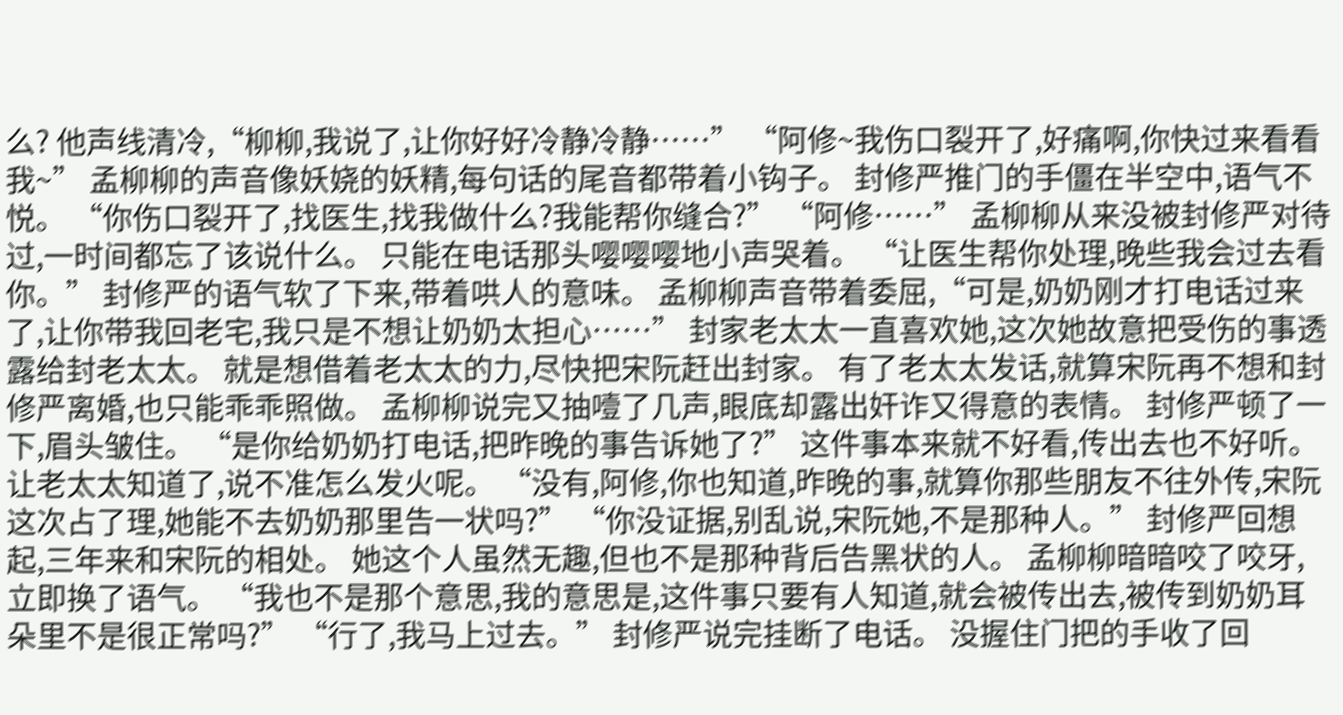么? 他声线清冷,“柳柳,我说了,让你好好冷静冷静……” “阿修~我伤口裂开了,好痛啊,你快过来看看我~” 孟柳柳的声音像妖娆的妖精,每句话的尾音都带着小钩子。 封修严推门的手僵在半空中,语气不悦。 “你伤口裂开了,找医生,找我做什么?我能帮你缝合?” “阿修……” 孟柳柳从来没被封修严对待过,一时间都忘了该说什么。 只能在电话那头嘤嘤嘤地小声哭着。 “让医生帮你处理,晚些我会过去看你。” 封修严的语气软了下来,带着哄人的意味。 孟柳柳声音带着委屈,“可是,奶奶刚才打电话过来了,让你带我回老宅,我只是不想让奶奶太担心……” 封家老太太一直喜欢她,这次她故意把受伤的事透露给封老太太。 就是想借着老太太的力,尽快把宋阮赶出封家。 有了老太太发话,就算宋阮再不想和封修严离婚,也只能乖乖照做。 孟柳柳说完又抽噎了几声,眼底却露出奸诈又得意的表情。 封修严顿了一下,眉头皱住。 “是你给奶奶打电话,把昨晚的事告诉她了?” 这件事本来就不好看,传出去也不好听。 让老太太知道了,说不准怎么发火呢。 “没有,阿修,你也知道,昨晚的事,就算你那些朋友不往外传,宋阮这次占了理,她能不去奶奶那里告一状吗?” “你没证据,别乱说,宋阮她,不是那种人。” 封修严回想起,三年来和宋阮的相处。 她这个人虽然无趣,但也不是那种背后告黑状的人。 孟柳柳暗暗咬了咬牙,立即换了语气。 “我也不是那个意思,我的意思是,这件事只要有人知道,就会被传出去,被传到奶奶耳朵里不是很正常吗?” “行了,我马上过去。” 封修严说完挂断了电话。 没握住门把的手收了回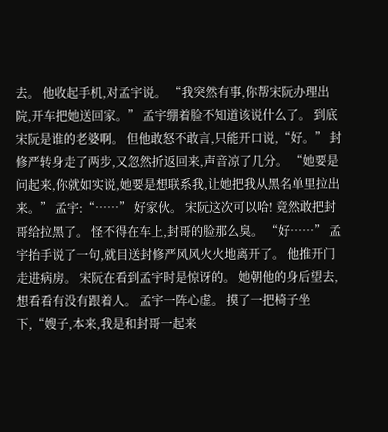去。 他收起手机,对孟宇说。 “我突然有事,你帮宋阮办理出院,开车把她送回家。” 孟宇绷着脸不知道该说什么了。 到底宋阮是谁的老婆啊。 但他敢怒不敢言,只能开口说,“好。” 封修严转身走了两步,又忽然折返回来,声音凉了几分。 “她要是问起来,你就如实说,她要是想联系我,让她把我从黑名单里拉出来。” 孟宇:“……” 好家伙。 宋阮这次可以哈! 竟然敢把封哥给拉黑了。 怪不得在车上,封哥的脸那么臭。 “好……” 孟宇抬手说了一句,就目送封修严风风火火地离开了。 他推开门走进病房。 宋阮在看到孟宇时是惊讶的。 她朝他的身后望去,想看看有没有跟着人。 孟宇一阵心虚。 摸了一把椅子坐下,“嫂子,本来,我是和封哥一起来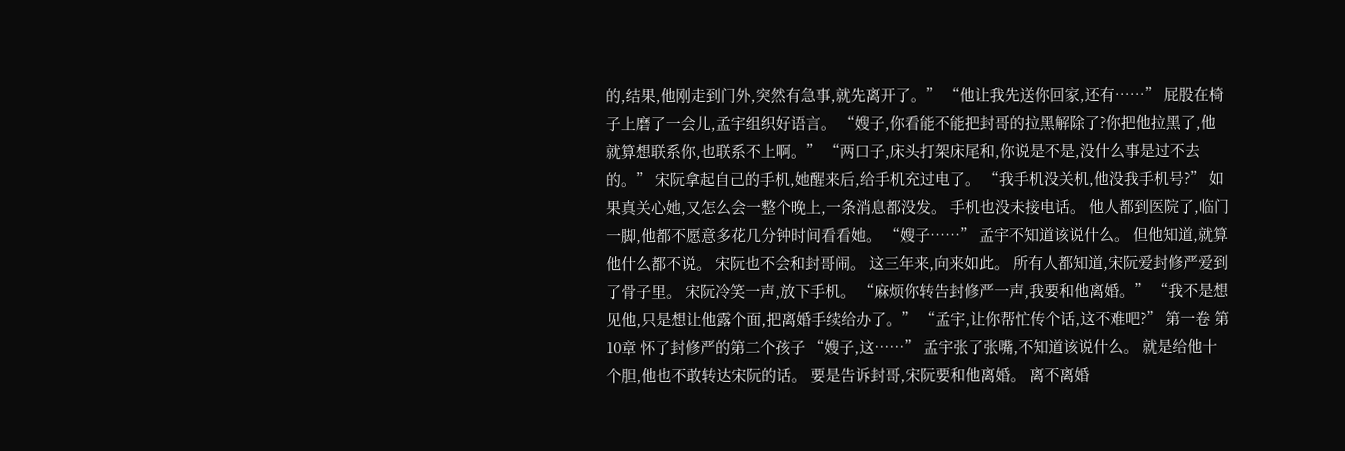的,结果,他刚走到门外,突然有急事,就先离开了。” “他让我先送你回家,还有……” 屁股在椅子上磨了一会儿,孟宇组织好语言。 “嫂子,你看能不能把封哥的拉黑解除了?你把他拉黑了,他就算想联系你,也联系不上啊。” “两口子,床头打架床尾和,你说是不是,没什么事是过不去的。” 宋阮拿起自己的手机,她醒来后,给手机充过电了。 “我手机没关机,他没我手机号?” 如果真关心她,又怎么会一整个晚上,一条消息都没发。 手机也没未接电话。 他人都到医院了,临门一脚,他都不愿意多花几分钟时间看看她。 “嫂子……” 孟宇不知道该说什么。 但他知道,就算他什么都不说。 宋阮也不会和封哥闹。 这三年来,向来如此。 所有人都知道,宋阮爱封修严爱到了骨子里。 宋阮冷笑一声,放下手机。 “麻烦你转告封修严一声,我要和他离婚。” “我不是想见他,只是想让他露个面,把离婚手续给办了。” “孟宇,让你帮忙传个话,这不难吧?” 第一卷 第10章 怀了封修严的第二个孩子 “嫂子,这……” 孟宇张了张嘴,不知道该说什么。 就是给他十个胆,他也不敢转达宋阮的话。 要是告诉封哥,宋阮要和他离婚。 离不离婚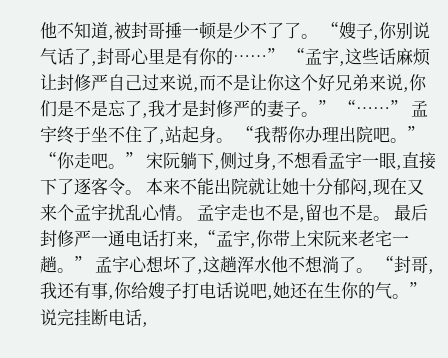他不知道,被封哥捶一顿是少不了了。 “嫂子,你别说气话了,封哥心里是有你的……” “孟宇,这些话麻烦让封修严自己过来说,而不是让你这个好兄弟来说,你们是不是忘了,我才是封修严的妻子。” “……” 孟宇终于坐不住了,站起身。 “我帮你办理出院吧。” “你走吧。” 宋阮躺下,侧过身,不想看孟宇一眼,直接下了逐客令。 本来不能出院就让她十分郁闷,现在又来个孟宇扰乱心情。 孟宇走也不是,留也不是。 最后封修严一通电话打来,“孟宇,你带上宋阮来老宅一趟。” 孟宇心想坏了,这趟浑水他不想淌了。 “封哥,我还有事,你给嫂子打电话说吧,她还在生你的气。” 说完挂断电话,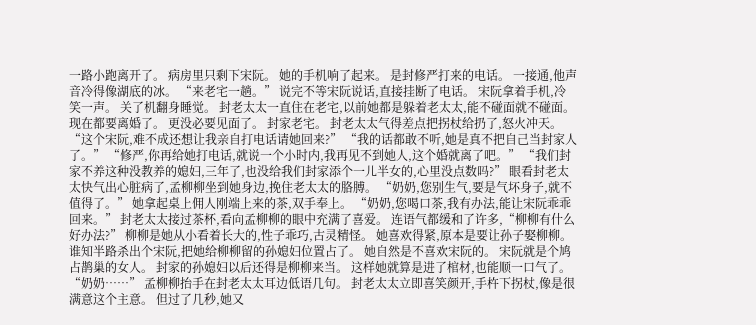一路小跑离开了。 病房里只剩下宋阮。 她的手机响了起来。 是封修严打来的电话。 一接通,他声音冷得像湖底的冰。 “来老宅一趟。” 说完不等宋阮说话,直接挂断了电话。 宋阮拿着手机,冷笑一声。 关了机翻身睡觉。 封老太太一直住在老宅,以前她都是躲着老太太,能不碰面就不碰面。 现在都要离婚了。 更没必要见面了。 封家老宅。 封老太太气得差点把拐杖给扔了,怒火冲天。 “这个宋阮,难不成还想让我亲自打电话请她回来?” “我的话都敢不听,她是真不把自己当封家人了。” “修严,你再给她打电话,就说一个小时内,我再见不到她人,这个婚就离了吧。” “我们封家不养这种没教养的媳妇,三年了,也没给我们封家添个一儿半女的,心里没点数吗?” 眼看封老太太快气出心脏病了,孟柳柳坐到她身边,挽住老太太的胳膊。 “奶奶,您别生气,要是气坏身子,就不值得了。” 她拿起桌上佣人刚端上来的茶,双手奉上。 “奶奶,您喝口茶,我有办法,能让宋阮乖乖回来。” 封老太太接过茶杯,看向孟柳柳的眼中充满了喜爱。 连语气都缓和了许多,“柳柳有什么好办法?” 柳柳是她从小看着长大的,性子乖巧,古灵精怪。 她喜欢得紧,原本是要让孙子娶柳柳。 谁知半路杀出个宋阮,把她给柳柳留的孙媳妇位置占了。 她自然是不喜欢宋阮的。 宋阮就是个鸠占鹊巢的女人。 封家的孙媳妇以后还得是柳柳来当。 这样她就算是进了棺材,也能顺一口气了。 “奶奶……” 孟柳柳抬手在封老太太耳边低语几句。 封老太太立即喜笑颜开,手杵下拐杖,像是很满意这个主意。 但过了几秒,她又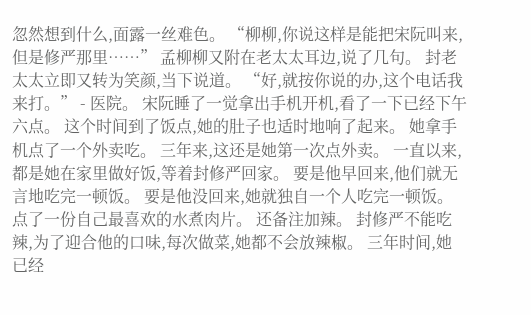忽然想到什么,面露一丝难色。 “柳柳,你说这样是能把宋阮叫来,但是修严那里……” 孟柳柳又附在老太太耳边,说了几句。 封老太太立即又转为笑颜,当下说道。 “好,就按你说的办,这个电话我来打。” - 医院。 宋阮睡了一觉拿出手机开机,看了一下已经下午六点。 这个时间到了饭点,她的肚子也适时地响了起来。 她拿手机点了一个外卖吃。 三年来,这还是她第一次点外卖。 一直以来,都是她在家里做好饭,等着封修严回家。 要是他早回来,他们就无言地吃完一顿饭。 要是他没回来,她就独自一个人吃完一顿饭。 点了一份自己最喜欢的水煮肉片。 还备注加辣。 封修严不能吃辣,为了迎合他的口味,每次做菜,她都不会放辣椒。 三年时间,她已经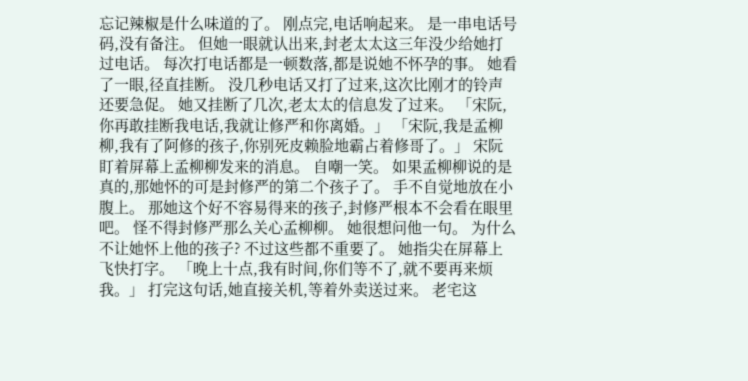忘记辣椒是什么味道的了。 刚点完,电话响起来。 是一串电话号码,没有备注。 但她一眼就认出来,封老太太这三年没少给她打过电话。 每次打电话都是一顿数落,都是说她不怀孕的事。 她看了一眼,径直挂断。 没几秒电话又打了过来,这次比刚才的铃声还要急促。 她又挂断了几次,老太太的信息发了过来。 「宋阮,你再敢挂断我电话,我就让修严和你离婚。」 「宋阮,我是孟柳柳,我有了阿修的孩子,你别死皮赖脸地霸占着修哥了。」 宋阮盯着屏幕上孟柳柳发来的消息。 自嘲一笑。 如果孟柳柳说的是真的,那她怀的可是封修严的第二个孩子了。 手不自觉地放在小腹上。 那她这个好不容易得来的孩子,封修严根本不会看在眼里吧。 怪不得封修严那么关心孟柳柳。 她很想问他一句。 为什么不让她怀上他的孩子? 不过这些都不重要了。 她指尖在屏幕上飞快打字。 「晚上十点,我有时间,你们等不了,就不要再来烦我。」 打完这句话,她直接关机,等着外卖送过来。 老宅这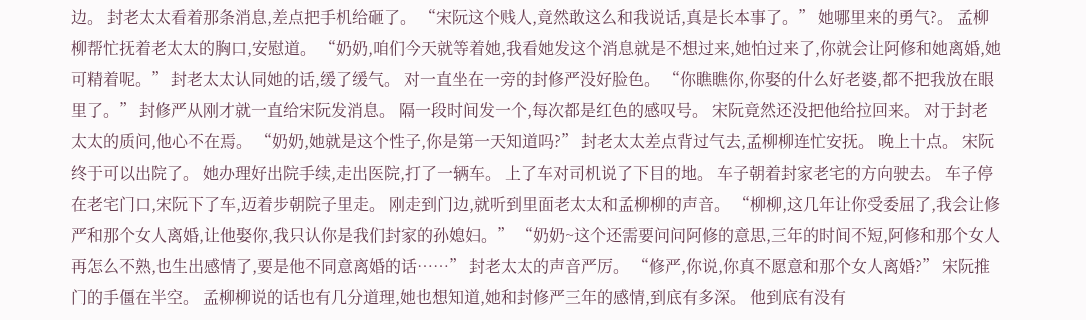边。 封老太太看着那条消息,差点把手机给砸了。 “宋阮这个贱人,竟然敢这么和我说话,真是长本事了。” 她哪里来的勇气?。 孟柳柳帮忙抚着老太太的胸口,安慰道。 “奶奶,咱们今天就等着她,我看她发这个消息就是不想过来,她怕过来了,你就会让阿修和她离婚,她可精着呢。” 封老太太认同她的话,缓了缓气。 对一直坐在一旁的封修严没好脸色。 “你瞧瞧你,你娶的什么好老婆,都不把我放在眼里了。” 封修严从刚才就一直给宋阮发消息。 隔一段时间发一个,每次都是红色的感叹号。 宋阮竟然还没把他给拉回来。 对于封老太太的质问,他心不在焉。 “奶奶,她就是这个性子,你是第一天知道吗?” 封老太太差点背过气去,孟柳柳连忙安抚。 晚上十点。 宋阮终于可以出院了。 她办理好出院手续,走出医院,打了一辆车。 上了车对司机说了下目的地。 车子朝着封家老宅的方向驶去。 车子停在老宅门口,宋阮下了车,迈着步朝院子里走。 刚走到门边,就听到里面老太太和孟柳柳的声音。 “柳柳,这几年让你受委屈了,我会让修严和那个女人离婚,让他娶你,我只认你是我们封家的孙媳妇。” “奶奶~这个还需要问问阿修的意思,三年的时间不短,阿修和那个女人再怎么不熟,也生出感情了,要是他不同意离婚的话……” 封老太太的声音严厉。 “修严,你说,你真不愿意和那个女人离婚?” 宋阮推门的手僵在半空。 孟柳柳说的话也有几分道理,她也想知道,她和封修严三年的感情,到底有多深。 他到底有没有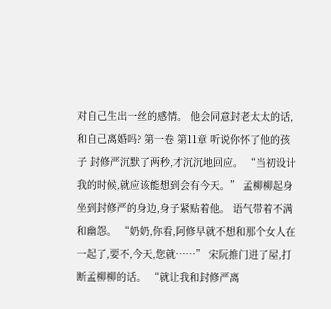对自己生出一丝的感情。 他会同意封老太太的话, 和自己离婚吗? 第一卷 第11章 听说你怀了他的孩子 封修严沉默了两秒,才沉沉地回应。 “当初设计我的时候,就应该能想到会有今天。” 孟柳柳起身坐到封修严的身边,身子紧贴着他。 语气带着不满和幽怨。 “奶奶,你看,阿修早就不想和那个女人在一起了,要不,今天,您就……” 宋阮推门进了屋,打断孟柳柳的话。 “就让我和封修严离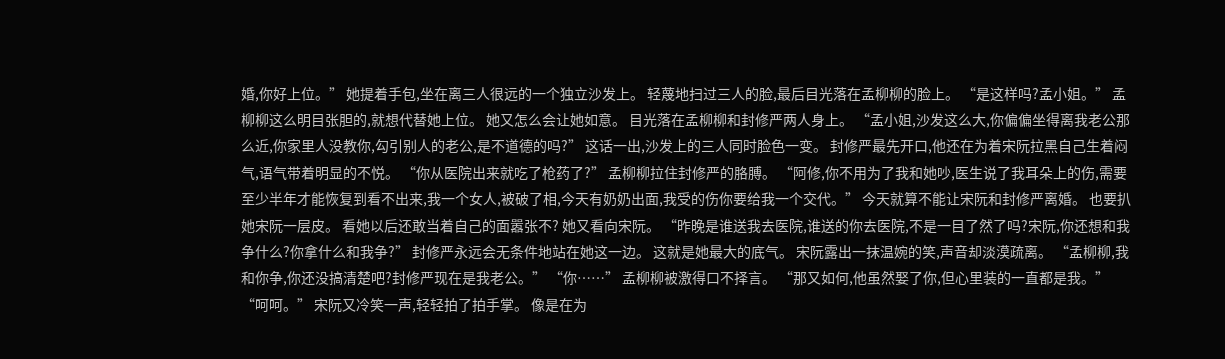婚,你好上位。” 她提着手包,坐在离三人很远的一个独立沙发上。 轻蔑地扫过三人的脸,最后目光落在孟柳柳的脸上。 “是这样吗?孟小姐。” 孟柳柳这么明目张胆的,就想代替她上位。 她又怎么会让她如意。 目光落在孟柳柳和封修严两人身上。 “孟小姐,沙发这么大,你偏偏坐得离我老公那么近,你家里人没教你,勾引别人的老公,是不道德的吗?” 这话一出,沙发上的三人同时脸色一变。 封修严最先开口,他还在为着宋阮拉黑自己生着闷气,语气带着明显的不悦。 “你从医院出来就吃了枪药了?” 孟柳柳拉住封修严的胳膊。 “阿修,你不用为了我和她吵,医生说了我耳朵上的伤,需要至少半年才能恢复到看不出来,我一个女人,被破了相,今天有奶奶出面,我受的伤你要给我一个交代。” 今天就算不能让宋阮和封修严离婚。 也要扒她宋阮一层皮。 看她以后还敢当着自己的面嚣张不? 她又看向宋阮。 “昨晚是谁送我去医院,谁送的你去医院,不是一目了然了吗?宋阮,你还想和我争什么?你拿什么和我争?” 封修严永远会无条件地站在她这一边。 这就是她最大的底气。 宋阮露出一抹温婉的笑,声音却淡漠疏离。 “孟柳柳,我和你争,你还没搞清楚吧?封修严现在是我老公。” “你……” 孟柳柳被激得口不择言。 “那又如何,他虽然娶了你,但心里装的一直都是我。” “呵呵。” 宋阮又冷笑一声,轻轻拍了拍手掌。 像是在为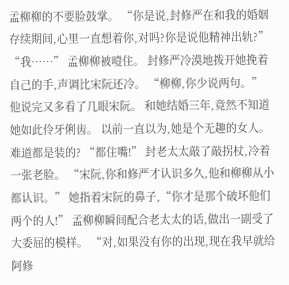孟柳柳的不要脸鼓掌。 “你是说,封修严在和我的婚姻存续期间,心里一直想着你,对吗?你是说他精神出轨?” “我……” 孟柳柳被噎住。 封修严冷漠地拨开她挽着自己的手,声调比宋阮还冷。 “柳柳,你少说两句。” 他说完又多看了几眼宋阮。 和她结婚三年,竟然不知道她如此伶牙俐齿。 以前一直以为,她是个无趣的女人。 难道都是装的? “都住嘴!” 封老太太敲了敲拐杖,冷着一张老脸。 “宋阮,你和修严才认识多久,他和柳柳从小都认识。” 她指着宋阮的鼻子,“你才是那个破坏他们两个的人!” 孟柳柳瞬间配合老太太的话,做出一副受了大委屈的模样。 “对,如果没有你的出现,现在我早就给阿修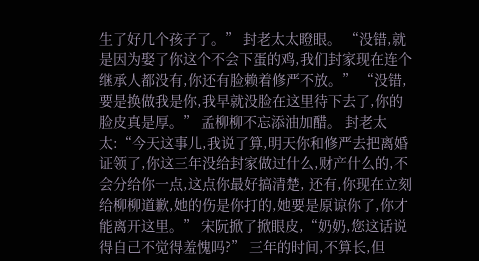生了好几个孩子了。” 封老太太瞪眼。 “没错,就是因为娶了你这个不会下蛋的鸡,我们封家现在连个继承人都没有,你还有脸赖着修严不放。” “没错,要是换做我是你,我早就没脸在这里待下去了,你的脸皮真是厚。” 孟柳柳不忘添油加醋。 封老太太:“今天这事儿,我说了算,明天你和修严去把离婚证领了,你这三年没给封家做过什么,财产什么的,不会分给你一点,这点你最好搞清楚, 还有,你现在立刻给柳柳道歉,她的伤是你打的,她要是原谅你了,你才能离开这里。” 宋阮掀了掀眼皮,“奶奶,您这话说得自己不觉得羞愧吗?” 三年的时间,不算长,但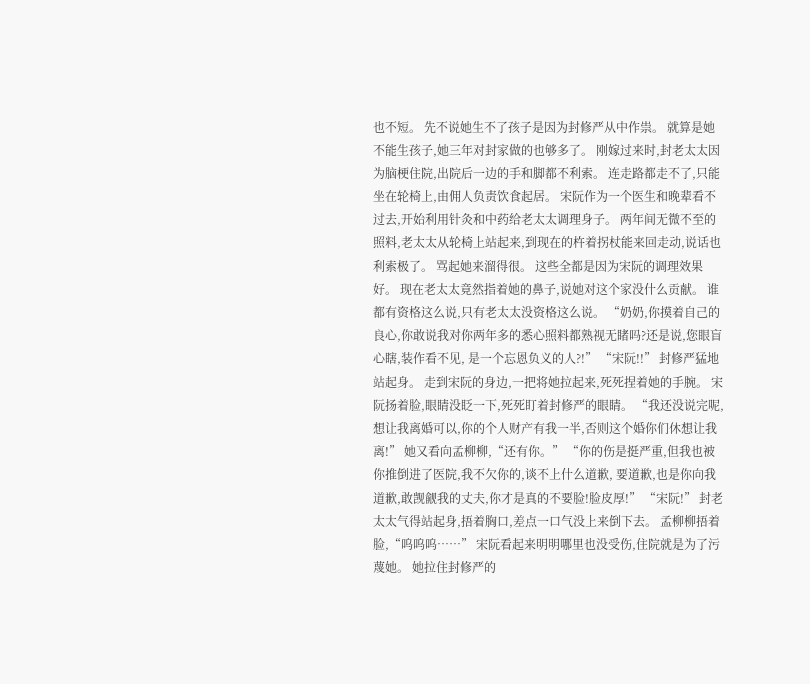也不短。 先不说她生不了孩子是因为封修严从中作祟。 就算是她不能生孩子,她三年对封家做的也够多了。 刚嫁过来时,封老太太因为脑梗住院,出院后一边的手和脚都不利索。 连走路都走不了,只能坐在轮椅上,由佣人负责饮食起居。 宋阮作为一个医生和晚辈看不过去,开始利用针灸和中药给老太太调理身子。 两年间无微不至的照料,老太太从轮椅上站起来,到现在的杵着拐杖能来回走动,说话也利索极了。 骂起她来溜得很。 这些全都是因为宋阮的调理效果好。 现在老太太竟然指着她的鼻子,说她对这个家没什么贡献。 谁都有资格这么说,只有老太太没资格这么说。 “奶奶,你摸着自己的良心,你敢说我对你两年多的悉心照料都熟视无睹吗?还是说,您眼盲心瞎,装作看不见, 是一个忘恩负义的人?!” “宋阮!!” 封修严猛地站起身。 走到宋阮的身边,一把将她拉起来,死死捏着她的手腕。 宋阮扬着脸,眼睛没眨一下,死死盯着封修严的眼睛。 “我还没说完呢,想让我离婚可以,你的个人财产有我一半,否则这个婚你们休想让我离!” 她又看向孟柳柳,“还有你。” “你的伤是挺严重,但我也被你推倒进了医院,我不欠你的,谈不上什么道歉, 要道歉,也是你向我道歉,敢觊觎我的丈夫,你才是真的不要脸!脸皮厚!” “宋阮!” 封老太太气得站起身,捂着胸口,差点一口气没上来倒下去。 孟柳柳捂着脸,“呜呜呜……” 宋阮看起来明明哪里也没受伤,住院就是为了污蔑她。 她拉住封修严的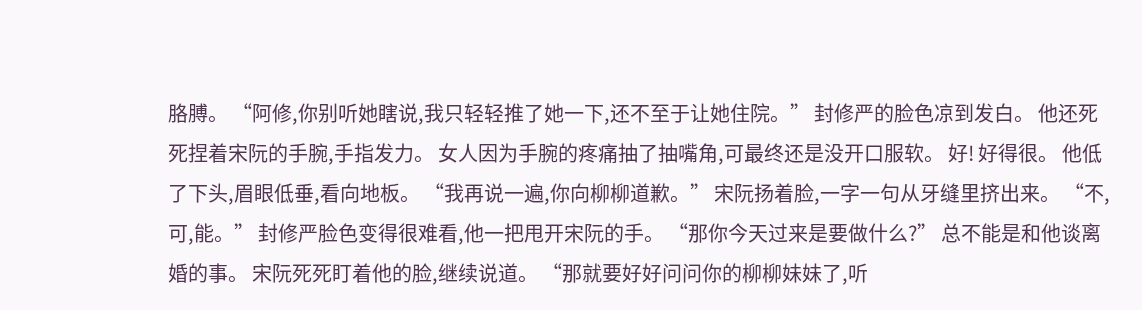胳膊。 “阿修,你别听她瞎说,我只轻轻推了她一下,还不至于让她住院。” 封修严的脸色凉到发白。 他还死死捏着宋阮的手腕,手指发力。 女人因为手腕的疼痛抽了抽嘴角,可最终还是没开口服软。 好! 好得很。 他低了下头,眉眼低垂,看向地板。 “我再说一遍,你向柳柳道歉。” 宋阮扬着脸,一字一句从牙缝里挤出来。 “不,可,能。” 封修严脸色变得很难看,他一把甩开宋阮的手。 “那你今天过来是要做什么?” 总不能是和他谈离婚的事。 宋阮死死盯着他的脸,继续说道。 “那就要好好问问你的柳柳妹妹了,听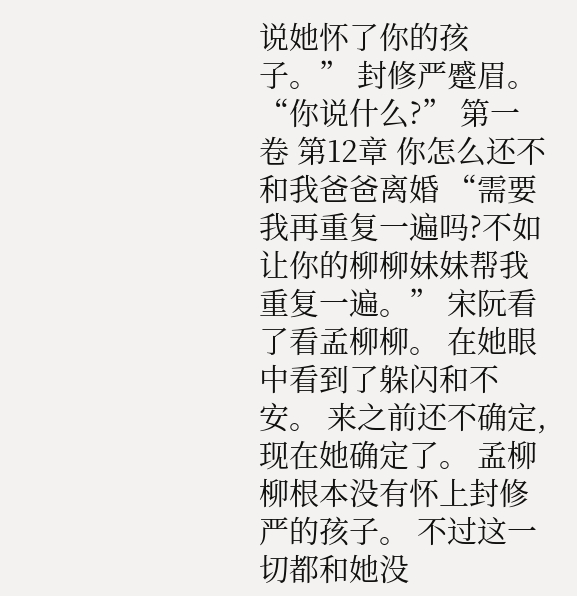说她怀了你的孩子。” 封修严蹙眉。 “你说什么?” 第一卷 第12章 你怎么还不和我爸爸离婚 “需要我再重复一遍吗?不如让你的柳柳妹妹帮我重复一遍。” 宋阮看了看孟柳柳。 在她眼中看到了躲闪和不安。 来之前还不确定,现在她确定了。 孟柳柳根本没有怀上封修严的孩子。 不过这一切都和她没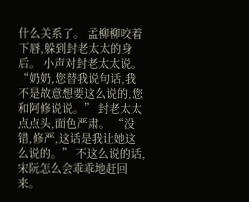什么关系了。 孟柳柳咬着下唇,躲到封老太太的身后。 小声对封老太太说。 “奶奶,您替我说句话,我不是故意想要这么说的,您和阿修说说。” 封老太太点点头,面色严肃。 “没错,修严,这话是我让她这么说的。” 不这么说的话,宋阮怎么会乖乖地赶回来。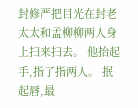封修严把目光在封老太太和孟柳柳两人身上扫来扫去。 他抬起手,指了指两人。 抿起唇,最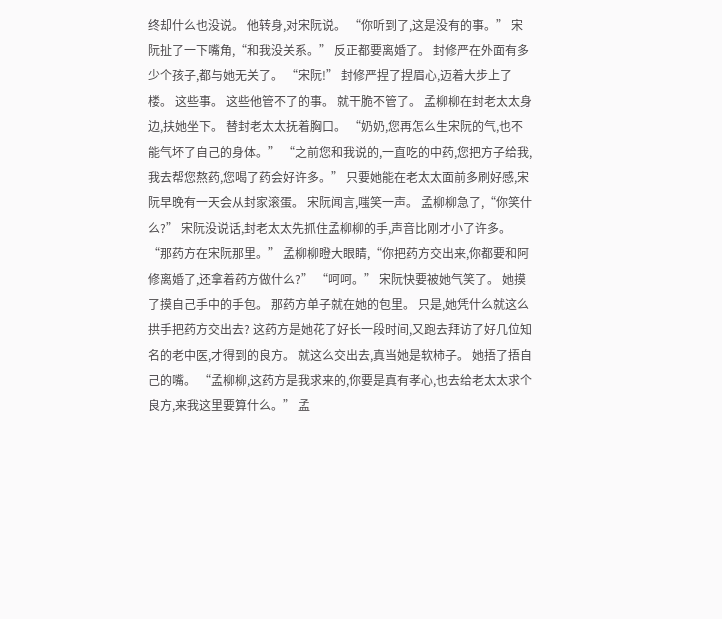终却什么也没说。 他转身,对宋阮说。 “你听到了,这是没有的事。” 宋阮扯了一下嘴角,“和我没关系。” 反正都要离婚了。 封修严在外面有多少个孩子,都与她无关了。 “宋阮!” 封修严捏了捏眉心,迈着大步上了楼。 这些事。 这些他管不了的事。 就干脆不管了。 孟柳柳在封老太太身边,扶她坐下。 替封老太太抚着胸口。 “奶奶,您再怎么生宋阮的气,也不能气坏了自己的身体。” “之前您和我说的,一直吃的中药,您把方子给我,我去帮您熬药,您喝了药会好许多。” 只要她能在老太太面前多刷好感,宋阮早晚有一天会从封家滚蛋。 宋阮闻言,嗤笑一声。 孟柳柳急了,“你笑什么?” 宋阮没说话,封老太太先抓住孟柳柳的手,声音比刚才小了许多。 “那药方在宋阮那里。” 孟柳柳瞪大眼睛,“你把药方交出来,你都要和阿修离婚了,还拿着药方做什么?” “呵呵。” 宋阮快要被她气笑了。 她摸了摸自己手中的手包。 那药方单子就在她的包里。 只是,她凭什么就这么拱手把药方交出去? 这药方是她花了好长一段时间,又跑去拜访了好几位知名的老中医,才得到的良方。 就这么交出去,真当她是软柿子。 她捂了捂自己的嘴。 “孟柳柳,这药方是我求来的,你要是真有孝心,也去给老太太求个良方,来我这里要算什么。” 孟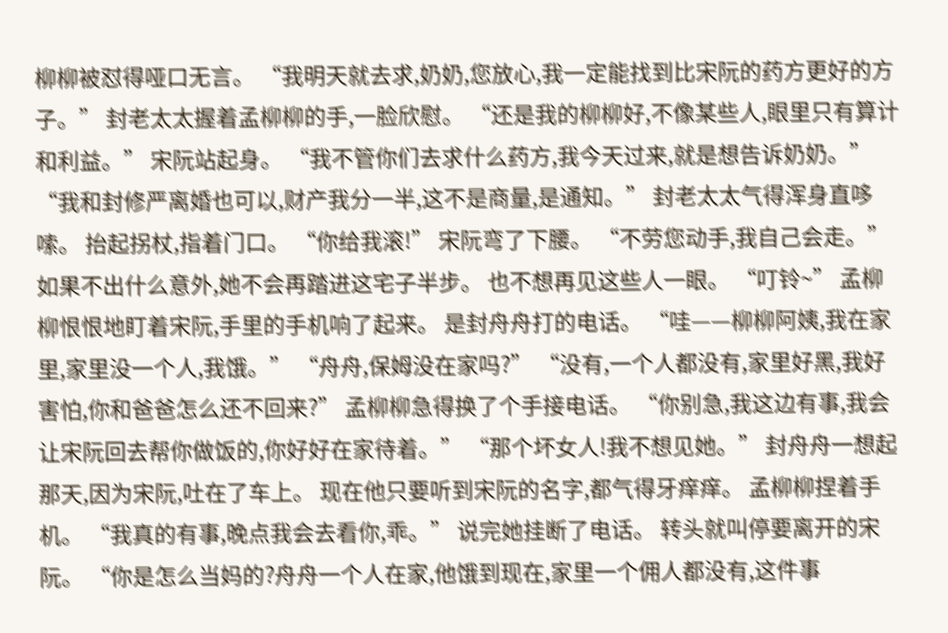柳柳被怼得哑口无言。 “我明天就去求,奶奶,您放心,我一定能找到比宋阮的药方更好的方子。” 封老太太握着孟柳柳的手,一脸欣慰。 “还是我的柳柳好,不像某些人,眼里只有算计和利益。” 宋阮站起身。 “我不管你们去求什么药方,我今天过来,就是想告诉奶奶。” “我和封修严离婚也可以,财产我分一半,这不是商量,是通知。” 封老太太气得浑身直哆嗦。 抬起拐杖,指着门口。 “你给我滚!” 宋阮弯了下腰。 “不劳您动手,我自己会走。” 如果不出什么意外,她不会再踏进这宅子半步。 也不想再见这些人一眼。 “叮铃~” 孟柳柳恨恨地盯着宋阮,手里的手机响了起来。 是封舟舟打的电话。 “哇——柳柳阿姨,我在家里,家里没一个人,我饿。” “舟舟,保姆没在家吗?” “没有,一个人都没有,家里好黑,我好害怕,你和爸爸怎么还不回来?” 孟柳柳急得换了个手接电话。 “你别急,我这边有事,我会让宋阮回去帮你做饭的,你好好在家待着。” “那个坏女人!我不想见她。” 封舟舟一想起那天,因为宋阮,吐在了车上。 现在他只要听到宋阮的名字,都气得牙痒痒。 孟柳柳捏着手机。 “我真的有事,晚点我会去看你,乖。” 说完她挂断了电话。 转头就叫停要离开的宋阮。 “你是怎么当妈的?舟舟一个人在家,他饿到现在,家里一个佣人都没有,这件事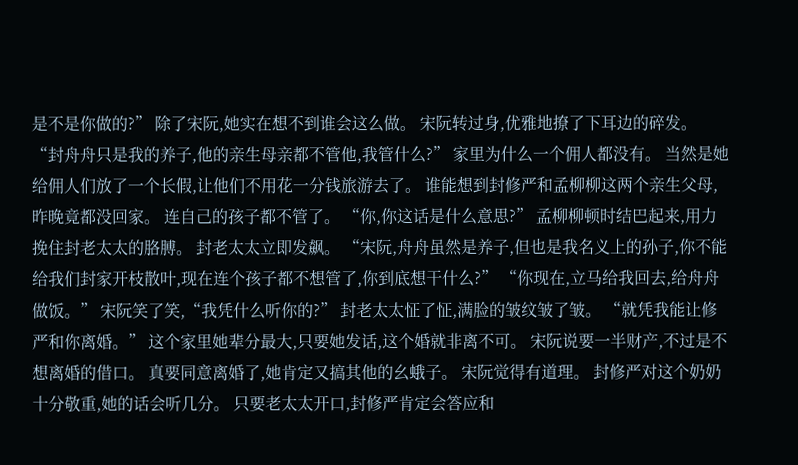是不是你做的?” 除了宋阮,她实在想不到谁会这么做。 宋阮转过身,优雅地撩了下耳边的碎发。 “封舟舟只是我的养子,他的亲生母亲都不管他,我管什么?” 家里为什么一个佣人都没有。 当然是她给佣人们放了一个长假,让他们不用花一分钱旅游去了。 谁能想到封修严和孟柳柳这两个亲生父母,昨晚竟都没回家。 连自己的孩子都不管了。 “你,你这话是什么意思?” 孟柳柳顿时结巴起来,用力挽住封老太太的胳膊。 封老太太立即发飙。 “宋阮,舟舟虽然是养子,但也是我名义上的孙子,你不能给我们封家开枝散叶,现在连个孩子都不想管了,你到底想干什么?” “你现在,立马给我回去,给舟舟做饭。” 宋阮笑了笑,“我凭什么听你的?” 封老太太怔了怔,满脸的皱纹皱了皱。 “就凭我能让修严和你离婚。” 这个家里她辈分最大,只要她发话,这个婚就非离不可。 宋阮说要一半财产,不过是不想离婚的借口。 真要同意离婚了,她肯定又搞其他的幺蛾子。 宋阮觉得有道理。 封修严对这个奶奶十分敬重,她的话会听几分。 只要老太太开口,封修严肯定会答应和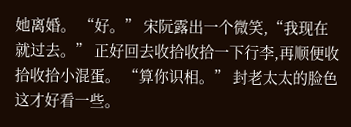她离婚。 “好。” 宋阮露出一个微笑,“我现在就过去。” 正好回去收拾收拾一下行李,再顺便收拾收拾小混蛋。 “算你识相。” 封老太太的脸色这才好看一些。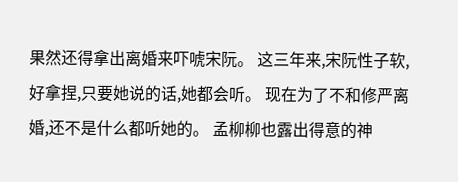果然还得拿出离婚来吓唬宋阮。 这三年来,宋阮性子软,好拿捏,只要她说的话,她都会听。 现在为了不和修严离婚,还不是什么都听她的。 孟柳柳也露出得意的神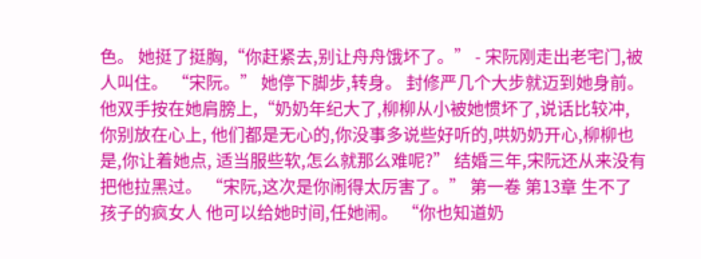色。 她挺了挺胸,“你赶紧去,别让舟舟饿坏了。” - 宋阮刚走出老宅门,被人叫住。 “宋阮。” 她停下脚步,转身。 封修严几个大步就迈到她身前。 他双手按在她肩膀上,“奶奶年纪大了,柳柳从小被她惯坏了,说话比较冲,你别放在心上, 他们都是无心的,你没事多说些好听的,哄奶奶开心,柳柳也是,你让着她点, 适当服些软,怎么就那么难呢?” 结婚三年,宋阮还从来没有把他拉黑过。 “宋阮,这次是你闹得太厉害了。” 第一卷 第13章 生不了孩子的疯女人 他可以给她时间,任她闹。 “你也知道奶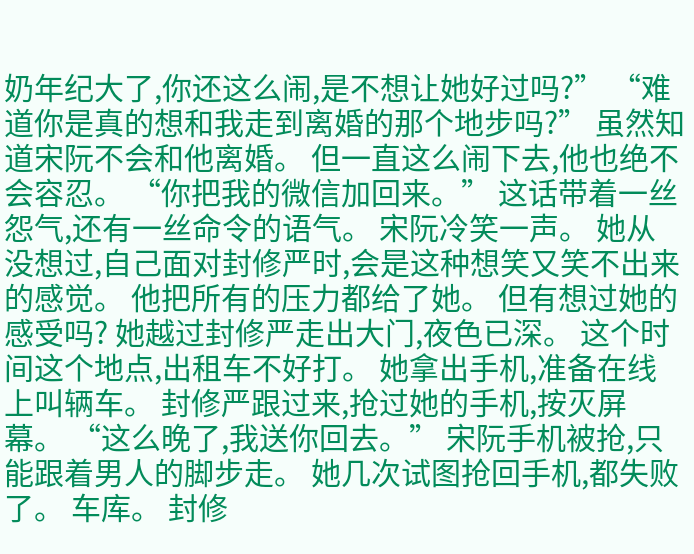奶年纪大了,你还这么闹,是不想让她好过吗?” “难道你是真的想和我走到离婚的那个地步吗?” 虽然知道宋阮不会和他离婚。 但一直这么闹下去,他也绝不会容忍。 “你把我的微信加回来。” 这话带着一丝怨气,还有一丝命令的语气。 宋阮冷笑一声。 她从没想过,自己面对封修严时,会是这种想笑又笑不出来的感觉。 他把所有的压力都给了她。 但有想过她的感受吗? 她越过封修严走出大门,夜色已深。 这个时间这个地点,出租车不好打。 她拿出手机,准备在线上叫辆车。 封修严跟过来,抢过她的手机,按灭屏幕。 “这么晚了,我送你回去。” 宋阮手机被抢,只能跟着男人的脚步走。 她几次试图抢回手机,都失败了。 车库。 封修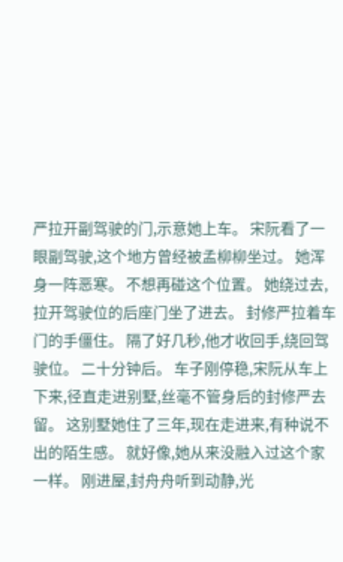严拉开副驾驶的门,示意她上车。 宋阮看了一眼副驾驶,这个地方曾经被孟柳柳坐过。 她浑身一阵恶寒。 不想再碰这个位置。 她绕过去,拉开驾驶位的后座门坐了进去。 封修严拉着车门的手僵住。 隔了好几秒,他才收回手,绕回驾驶位。 二十分钟后。 车子刚停稳,宋阮从车上下来,径直走进别墅,丝毫不管身后的封修严去留。 这别墅她住了三年,现在走进来,有种说不出的陌生感。 就好像,她从来没融入过这个家一样。 刚进屋,封舟舟听到动静,光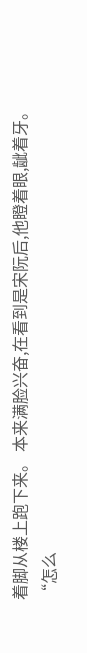着脚从楼上跑下来。 本来满脸兴奋,在看到是宋阮后,他瞪着眼,龇着牙。 “怎么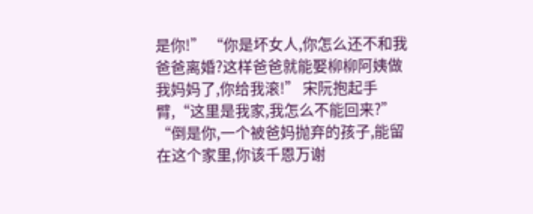是你!” “你是坏女人,你怎么还不和我爸爸离婚?这样爸爸就能娶柳柳阿姨做我妈妈了,你给我滚!” 宋阮抱起手臂,“这里是我家,我怎么不能回来?” “倒是你,一个被爸妈抛弃的孩子,能留在这个家里,你该千恩万谢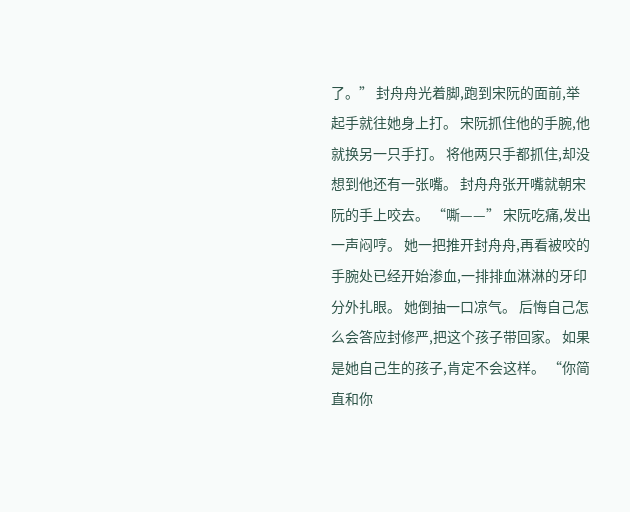了。” 封舟舟光着脚,跑到宋阮的面前,举起手就往她身上打。 宋阮抓住他的手腕,他就换另一只手打。 将他两只手都抓住,却没想到他还有一张嘴。 封舟舟张开嘴就朝宋阮的手上咬去。 “嘶——” 宋阮吃痛,发出一声闷哼。 她一把推开封舟舟,再看被咬的手腕处已经开始渗血,一排排血淋淋的牙印分外扎眼。 她倒抽一口凉气。 后悔自己怎么会答应封修严,把这个孩子带回家。 如果是她自己生的孩子,肯定不会这样。 “你简直和你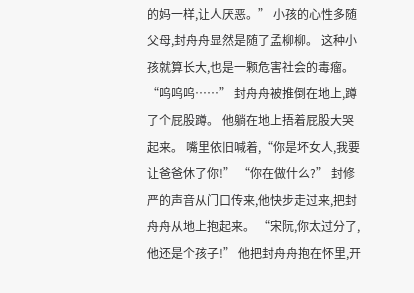的妈一样,让人厌恶。” 小孩的心性多随父母,封舟舟显然是随了孟柳柳。 这种小孩就算长大,也是一颗危害社会的毒瘤。 “呜呜呜……” 封舟舟被推倒在地上,蹲了个屁股蹲。 他躺在地上捂着屁股大哭起来。 嘴里依旧喊着,“你是坏女人,我要让爸爸休了你!” “你在做什么?” 封修严的声音从门口传来,他快步走过来,把封舟舟从地上抱起来。 “宋阮,你太过分了,他还是个孩子!” 他把封舟舟抱在怀里,开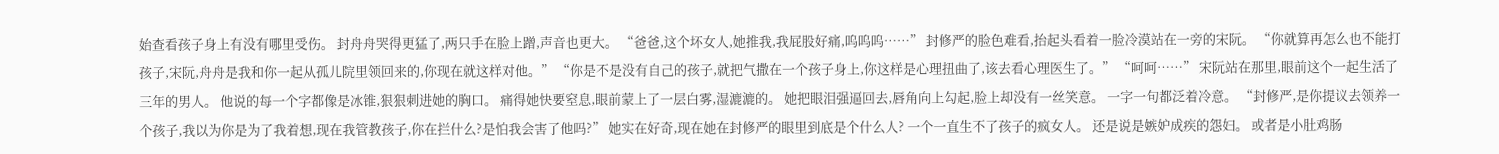始查看孩子身上有没有哪里受伤。 封舟舟哭得更猛了,两只手在脸上蹭,声音也更大。 “爸爸,这个坏女人,她推我,我屁股好痛,呜呜呜……” 封修严的脸色难看,抬起头看着一脸冷漠站在一旁的宋阮。 “你就算再怎么也不能打孩子,宋阮,舟舟是我和你一起从孤儿院里领回来的,你现在就这样对他。” “你是不是没有自己的孩子,就把气撒在一个孩子身上,你这样是心理扭曲了,该去看心理医生了。” “呵呵……” 宋阮站在那里,眼前这个一起生活了三年的男人。 他说的每一个字都像是冰锥,狠狠刺进她的胸口。 痛得她快要窒息,眼前蒙上了一层白雾,湿漉漉的。 她把眼泪强逼回去,唇角向上勾起,脸上却没有一丝笑意。 一字一句都泛着冷意。 “封修严,是你提议去领养一个孩子,我以为你是为了我着想,现在我管教孩子,你在拦什么?是怕我会害了他吗?” 她实在好奇,现在她在封修严的眼里到底是个什么人? 一个一直生不了孩子的疯女人。 还是说是嫉妒成疾的怨妇。 或者是小肚鸡肠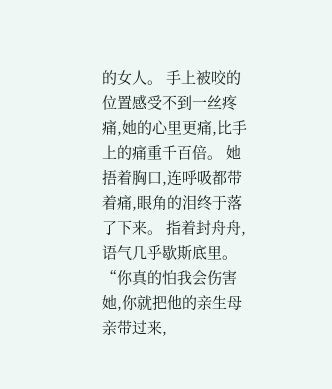的女人。 手上被咬的位置感受不到一丝疼痛,她的心里更痛,比手上的痛重千百倍。 她捂着胸口,连呼吸都带着痛,眼角的泪终于落了下来。 指着封舟舟,语气几乎歇斯底里。 “你真的怕我会伤害她,你就把他的亲生母亲带过来,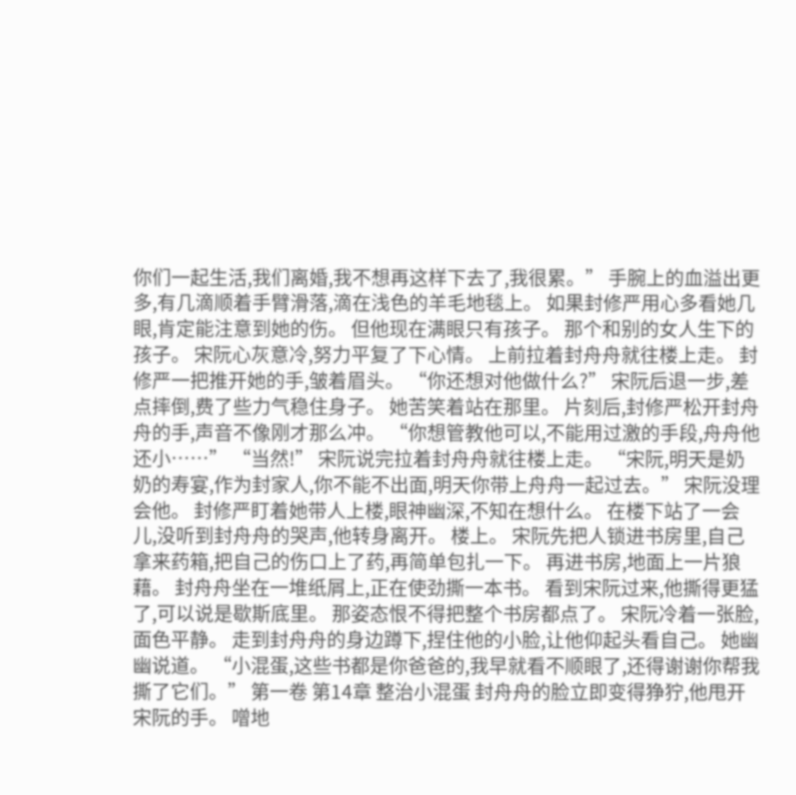你们一起生活,我们离婚,我不想再这样下去了,我很累。” 手腕上的血溢出更多,有几滴顺着手臂滑落,滴在浅色的羊毛地毯上。 如果封修严用心多看她几眼,肯定能注意到她的伤。 但他现在满眼只有孩子。 那个和别的女人生下的孩子。 宋阮心灰意冷,努力平复了下心情。 上前拉着封舟舟就往楼上走。 封修严一把推开她的手,皱着眉头。 “你还想对他做什么?” 宋阮后退一步,差点摔倒,费了些力气稳住身子。 她苦笑着站在那里。 片刻后,封修严松开封舟舟的手,声音不像刚才那么冲。 “你想管教他可以,不能用过激的手段,舟舟他还小……” “当然!” 宋阮说完拉着封舟舟就往楼上走。 “宋阮,明天是奶奶的寿宴,作为封家人,你不能不出面,明天你带上舟舟一起过去。” 宋阮没理会他。 封修严盯着她带人上楼,眼神幽深,不知在想什么。 在楼下站了一会儿,没听到封舟舟的哭声,他转身离开。 楼上。 宋阮先把人锁进书房里,自己拿来药箱,把自己的伤口上了药,再简单包扎一下。 再进书房,地面上一片狼藉。 封舟舟坐在一堆纸屑上,正在使劲撕一本书。 看到宋阮过来,他撕得更猛了,可以说是歇斯底里。 那姿态恨不得把整个书房都点了。 宋阮冷着一张脸,面色平静。 走到封舟舟的身边蹲下,捏住他的小脸,让他仰起头看自己。 她幽幽说道。 “小混蛋,这些书都是你爸爸的,我早就看不顺眼了,还得谢谢你帮我撕了它们。” 第一卷 第14章 整治小混蛋 封舟舟的脸立即变得狰狞,他甩开宋阮的手。 噌地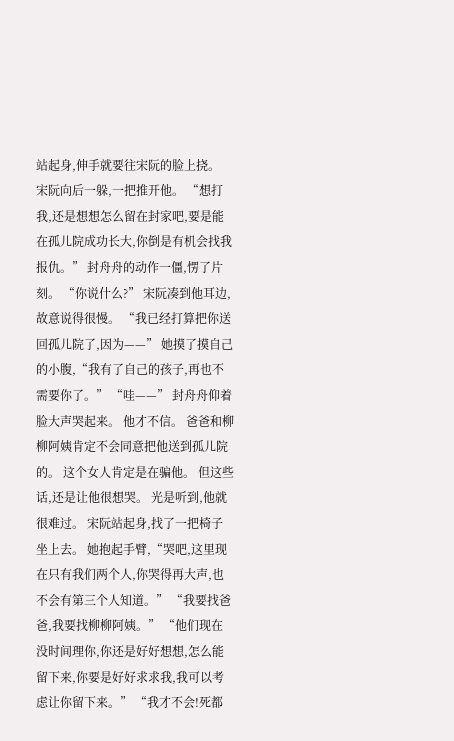站起身,伸手就要往宋阮的脸上挠。 宋阮向后一躲,一把推开他。 “想打我,还是想想怎么留在封家吧,要是能在孤儿院成功长大,你倒是有机会找我报仇。” 封舟舟的动作一僵,愣了片刻。 “你说什么?” 宋阮凑到他耳边,故意说得很慢。 “我已经打算把你送回孤儿院了,因为——” 她摸了摸自己的小腹,“我有了自己的孩子,再也不需要你了。” “哇——” 封舟舟仰着脸大声哭起来。 他才不信。 爸爸和柳柳阿姨肯定不会同意把他送到孤儿院的。 这个女人肯定是在骗他。 但这些话,还是让他很想哭。 光是听到,他就很难过。 宋阮站起身,找了一把椅子坐上去。 她抱起手臂,“哭吧,这里现在只有我们两个人,你哭得再大声,也不会有第三个人知道。” “我要找爸爸,我要找柳柳阿姨。” “他们现在没时间理你,你还是好好想想,怎么能留下来,你要是好好求求我,我可以考虑让你留下来。” “我才不会!死都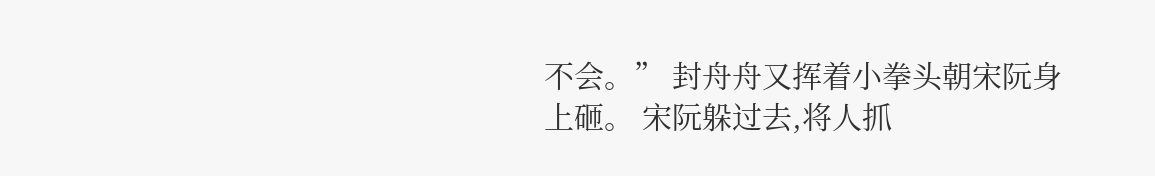不会。” 封舟舟又挥着小拳头朝宋阮身上砸。 宋阮躲过去,将人抓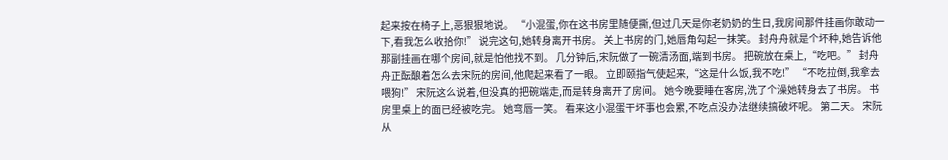起来按在椅子上,恶狠狠地说。 “小混蛋,你在这书房里随便撕,但过几天是你老奶奶的生日,我房间那件挂画你敢动一下,看我怎么收拾你!” 说完这句,她转身离开书房。 关上书房的门,她唇角勾起一抹笑。 封舟舟就是个坏种,她告诉他那副挂画在哪个房间,就是怕他找不到。 几分钟后,宋阮做了一碗清汤面,端到书房。 把碗放在桌上,“吃吧。” 封舟舟正酝酿着怎么去宋阮的房间,他爬起来看了一眼。 立即颐指气使起来,“这是什么饭,我不吃!” “不吃拉倒,我拿去喂狗!” 宋阮这么说着,但没真的把碗端走,而是转身离开了房间。 她今晚要睡在客房,洗了个澡她转身去了书房。 书房里桌上的面已经被吃完。 她弯唇一笑。 看来这小混蛋干坏事也会累,不吃点没办法继续搞破坏呢。 第二天。 宋阮从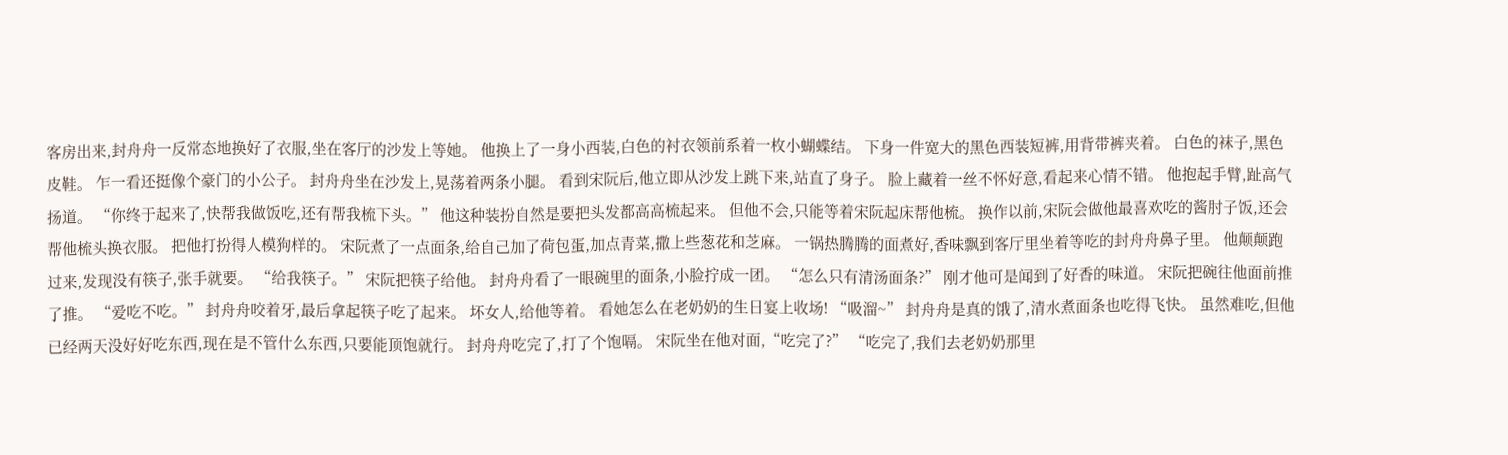客房出来,封舟舟一反常态地换好了衣服,坐在客厅的沙发上等她。 他换上了一身小西装,白色的衬衣领前系着一枚小蝴蝶结。 下身一件宽大的黑色西装短裤,用背带裤夹着。 白色的袜子,黑色皮鞋。 乍一看还挺像个豪门的小公子。 封舟舟坐在沙发上,晃荡着两条小腿。 看到宋阮后,他立即从沙发上跳下来,站直了身子。 脸上藏着一丝不怀好意,看起来心情不错。 他抱起手臂,趾高气扬道。 “你终于起来了,快帮我做饭吃,还有帮我梳下头。” 他这种装扮自然是要把头发都高高梳起来。 但他不会,只能等着宋阮起床帮他梳。 换作以前,宋阮会做他最喜欢吃的酱肘子饭,还会帮他梳头换衣服。 把他打扮得人模狗样的。 宋阮煮了一点面条,给自己加了荷包蛋,加点青菜,撒上些葱花和芝麻。 一锅热腾腾的面煮好,香味飘到客厅里坐着等吃的封舟舟鼻子里。 他颠颠跑过来,发现没有筷子,张手就要。 “给我筷子。” 宋阮把筷子给他。 封舟舟看了一眼碗里的面条,小脸拧成一团。 “怎么只有清汤面条?” 刚才他可是闻到了好香的味道。 宋阮把碗往他面前推了推。 “爱吃不吃。” 封舟舟咬着牙,最后拿起筷子吃了起来。 坏女人,给他等着。 看她怎么在老奶奶的生日宴上收场! “吸溜~” 封舟舟是真的饿了,清水煮面条也吃得飞快。 虽然难吃,但他已经两天没好好吃东西,现在是不管什么东西,只要能顶饱就行。 封舟舟吃完了,打了个饱嗝。 宋阮坐在他对面,“吃完了?” “吃完了,我们去老奶奶那里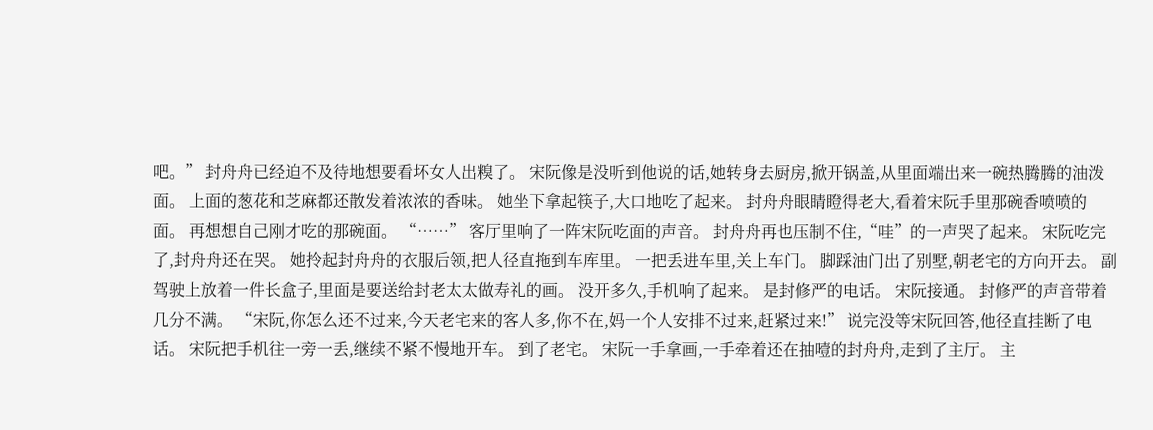吧。” 封舟舟已经迫不及待地想要看坏女人出糗了。 宋阮像是没听到他说的话,她转身去厨房,掀开锅盖,从里面端出来一碗热腾腾的油泼面。 上面的葱花和芝麻都还散发着浓浓的香味。 她坐下拿起筷子,大口地吃了起来。 封舟舟眼睛瞪得老大,看着宋阮手里那碗香喷喷的面。 再想想自己刚才吃的那碗面。 “……” 客厅里响了一阵宋阮吃面的声音。 封舟舟再也压制不住,“哇”的一声哭了起来。 宋阮吃完了,封舟舟还在哭。 她拎起封舟舟的衣服后领,把人径直拖到车库里。 一把丢进车里,关上车门。 脚踩油门出了别墅,朝老宅的方向开去。 副驾驶上放着一件长盒子,里面是要送给封老太太做寿礼的画。 没开多久,手机响了起来。 是封修严的电话。 宋阮接通。 封修严的声音带着几分不满。 “宋阮,你怎么还不过来,今天老宅来的客人多,你不在,妈一个人安排不过来,赶紧过来!” 说完没等宋阮回答,他径直挂断了电话。 宋阮把手机往一旁一丢,继续不紧不慢地开车。 到了老宅。 宋阮一手拿画,一手牵着还在抽噎的封舟舟,走到了主厅。 主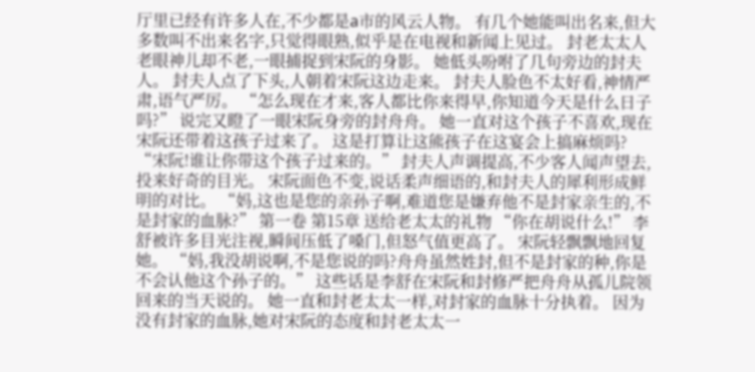厅里已经有许多人在,不少都是a市的风云人物。 有几个她能叫出名来,但大多数叫不出来名字,只觉得眼熟,似乎是在电视和新闻上见过。 封老太太人老眼神儿却不老,一眼捕捉到宋阮的身影。 她低头吩咐了几句旁边的封夫人。 封夫人点了下头,人朝着宋阮这边走来。 封夫人脸色不太好看,神情严肃,语气严厉。 “怎么现在才来,客人都比你来得早,你知道今天是什么日子吗?” 说完又瞪了一眼宋阮身旁的封舟舟。 她一直对这个孩子不喜欢,现在宋阮还带着这孩子过来了。 这是打算让这熊孩子在这宴会上搞麻烦吗? “宋阮!谁让你带这个孩子过来的。” 封夫人声调提高,不少客人闻声望去,投来好奇的目光。 宋阮面色不变,说话柔声细语的,和封夫人的犀利形成鲜明的对比。 “妈,这也是您的亲孙子啊,难道您是嫌弃他不是封家亲生的,不是封家的血脉?” 第一卷 第15章 送给老太太的礼物 “你在胡说什么!” 李舒被许多目光注视,瞬间压低了嗓门,但怒气值更高了。 宋阮轻飘飘地回复她。 “妈,我没胡说啊,不是您说的吗?舟舟虽然姓封,但不是封家的种,你是不会认他这个孙子的。” 这些话是李舒在宋阮和封修严把舟舟从孤儿院领回来的当天说的。 她一直和封老太太一样,对封家的血脉十分执着。 因为没有封家的血脉,她对宋阮的态度和封老太太一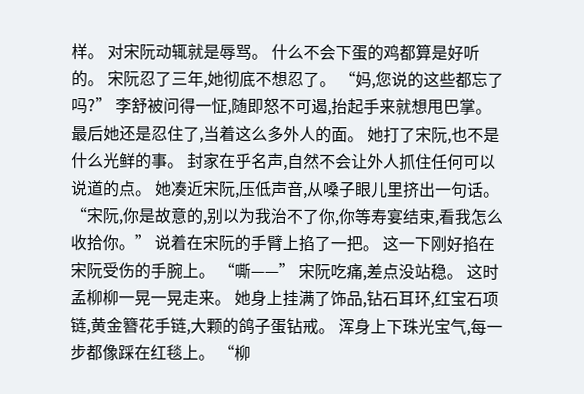样。 对宋阮动辄就是辱骂。 什么不会下蛋的鸡都算是好听的。 宋阮忍了三年,她彻底不想忍了。 “妈,您说的这些都忘了吗?” 李舒被问得一怔,随即怒不可遏,抬起手来就想甩巴掌。 最后她还是忍住了,当着这么多外人的面。 她打了宋阮,也不是什么光鲜的事。 封家在乎名声,自然不会让外人抓住任何可以说道的点。 她凑近宋阮,压低声音,从嗓子眼儿里挤出一句话。 “宋阮,你是故意的,别以为我治不了你,你等寿宴结束,看我怎么收拾你。” 说着在宋阮的手臂上掐了一把。 这一下刚好掐在宋阮受伤的手腕上。 “嘶——” 宋阮吃痛,差点没站稳。 这时孟柳柳一晃一晃走来。 她身上挂满了饰品,钻石耳环,红宝石项链,黄金簪花手链,大颗的鸽子蛋钻戒。 浑身上下珠光宝气,每一步都像踩在红毯上。 “柳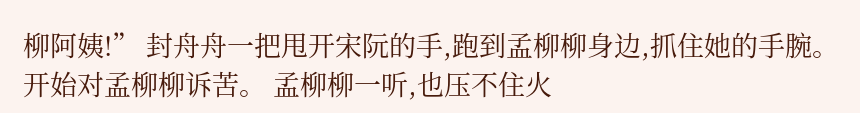柳阿姨!” 封舟舟一把甩开宋阮的手,跑到孟柳柳身边,抓住她的手腕。 开始对孟柳柳诉苦。 孟柳柳一听,也压不住火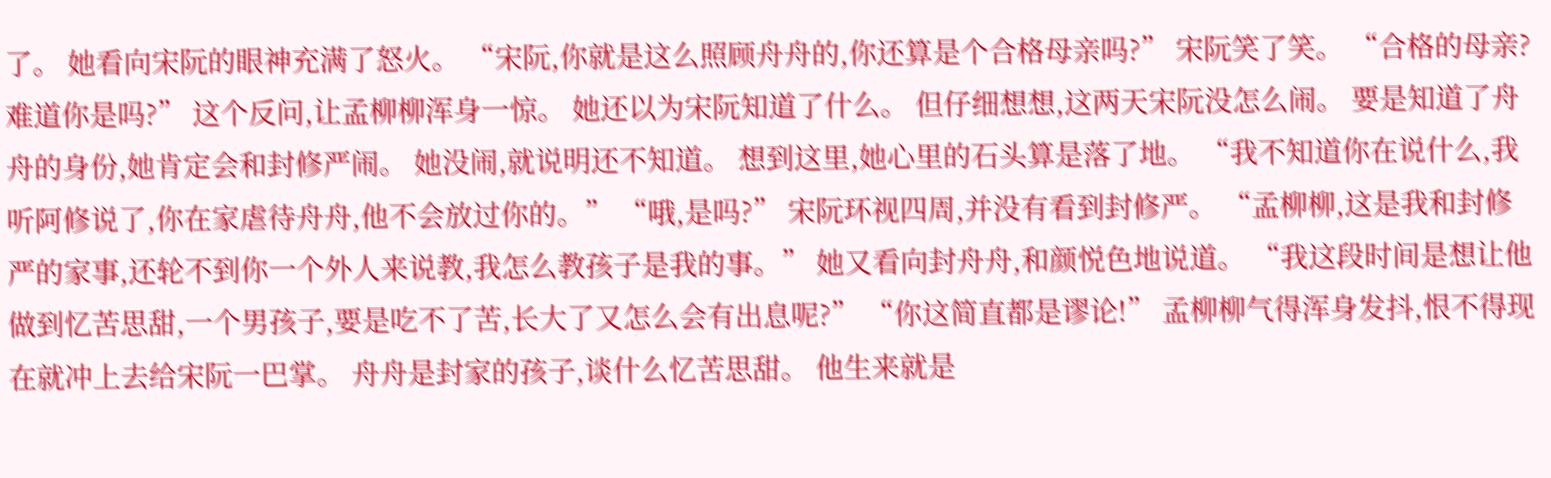了。 她看向宋阮的眼神充满了怒火。 “宋阮,你就是这么照顾舟舟的,你还算是个合格母亲吗?” 宋阮笑了笑。 “合格的母亲?难道你是吗?” 这个反问,让孟柳柳浑身一惊。 她还以为宋阮知道了什么。 但仔细想想,这两天宋阮没怎么闹。 要是知道了舟舟的身份,她肯定会和封修严闹。 她没闹,就说明还不知道。 想到这里,她心里的石头算是落了地。 “我不知道你在说什么,我听阿修说了,你在家虐待舟舟,他不会放过你的。” “哦,是吗?” 宋阮环视四周,并没有看到封修严。 “孟柳柳,这是我和封修严的家事,还轮不到你一个外人来说教,我怎么教孩子是我的事。” 她又看向封舟舟,和颜悦色地说道。 “我这段时间是想让他做到忆苦思甜,一个男孩子,要是吃不了苦,长大了又怎么会有出息呢?” “你这简直都是谬论!” 孟柳柳气得浑身发抖,恨不得现在就冲上去给宋阮一巴掌。 舟舟是封家的孩子,谈什么忆苦思甜。 他生来就是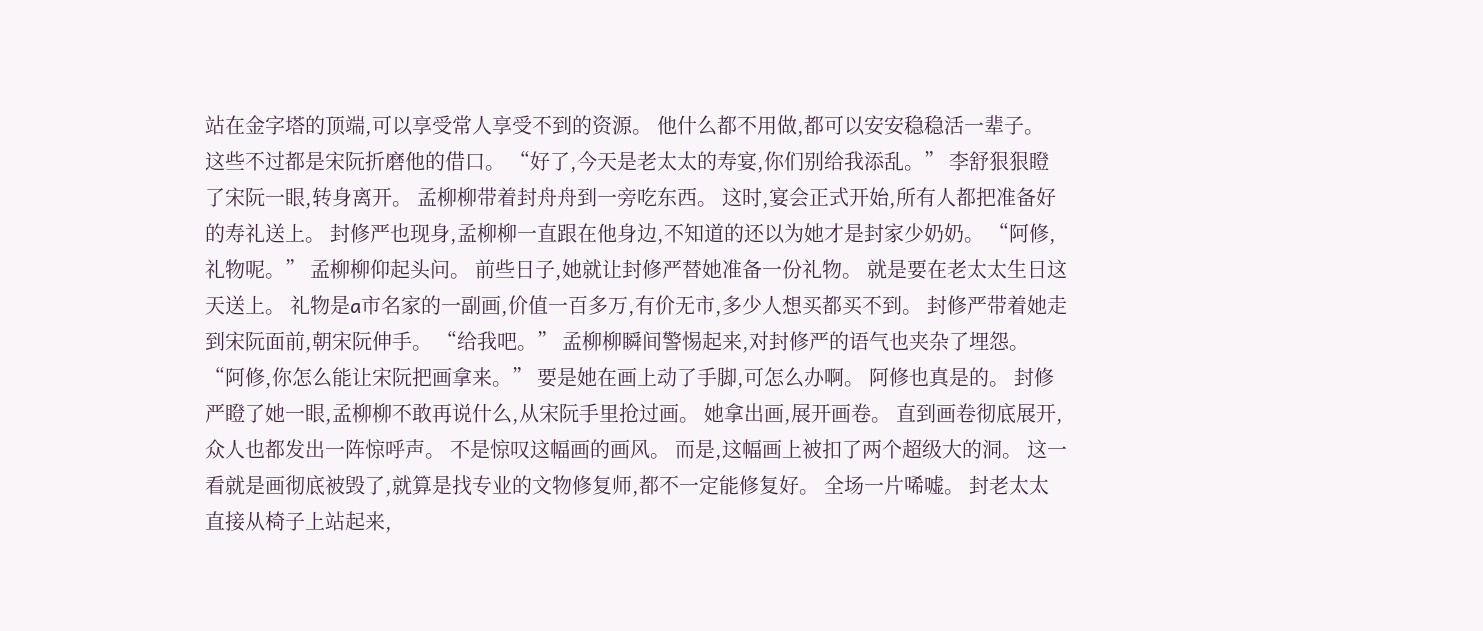站在金字塔的顶端,可以享受常人享受不到的资源。 他什么都不用做,都可以安安稳稳活一辈子。 这些不过都是宋阮折磨他的借口。 “好了,今天是老太太的寿宴,你们别给我添乱。” 李舒狠狠瞪了宋阮一眼,转身离开。 孟柳柳带着封舟舟到一旁吃东西。 这时,宴会正式开始,所有人都把准备好的寿礼送上。 封修严也现身,孟柳柳一直跟在他身边,不知道的还以为她才是封家少奶奶。 “阿修,礼物呢。” 孟柳柳仰起头问。 前些日子,她就让封修严替她准备一份礼物。 就是要在老太太生日这天送上。 礼物是a市名家的一副画,价值一百多万,有价无市,多少人想买都买不到。 封修严带着她走到宋阮面前,朝宋阮伸手。 “给我吧。” 孟柳柳瞬间警惕起来,对封修严的语气也夹杂了埋怨。 “阿修,你怎么能让宋阮把画拿来。” 要是她在画上动了手脚,可怎么办啊。 阿修也真是的。 封修严瞪了她一眼,孟柳柳不敢再说什么,从宋阮手里抢过画。 她拿出画,展开画卷。 直到画卷彻底展开,众人也都发出一阵惊呼声。 不是惊叹这幅画的画风。 而是,这幅画上被扣了两个超级大的洞。 这一看就是画彻底被毁了,就算是找专业的文物修复师,都不一定能修复好。 全场一片唏嘘。 封老太太直接从椅子上站起来,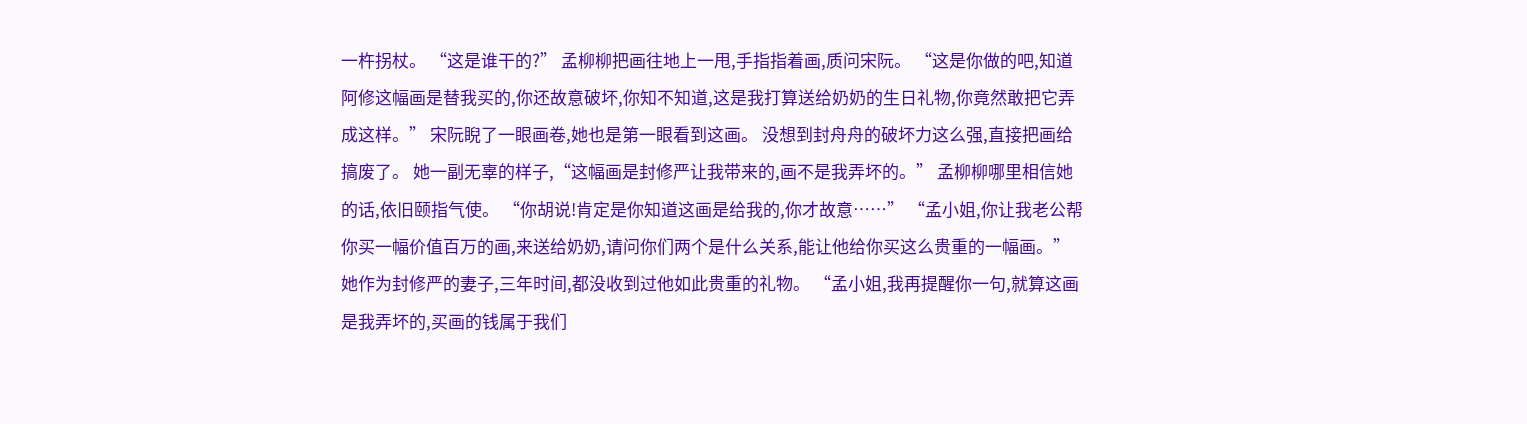一杵拐杖。 “这是谁干的?” 孟柳柳把画往地上一甩,手指指着画,质问宋阮。 “这是你做的吧,知道阿修这幅画是替我买的,你还故意破坏,你知不知道,这是我打算送给奶奶的生日礼物,你竟然敢把它弄成这样。” 宋阮睨了一眼画卷,她也是第一眼看到这画。 没想到封舟舟的破坏力这么强,直接把画给搞废了。 她一副无辜的样子,“这幅画是封修严让我带来的,画不是我弄坏的。” 孟柳柳哪里相信她的话,依旧颐指气使。 “你胡说!肯定是你知道这画是给我的,你才故意……” “孟小姐,你让我老公帮你买一幅价值百万的画,来送给奶奶,请问你们两个是什么关系,能让他给你买这么贵重的一幅画。” 她作为封修严的妻子,三年时间,都没收到过他如此贵重的礼物。 “孟小姐,我再提醒你一句,就算这画是我弄坏的,买画的钱属于我们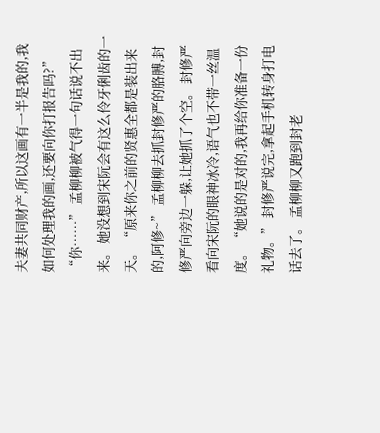夫妻共同财产,所以这画有一半是我的,我如何处理我的画,还要向你打报告吗?” “你……” 孟柳柳被气得一句话说不出来。 她没想到宋阮会有这么伶牙俐齿的一天。 “原来你之前的贤惠全都是装出来的,阿修~” 孟柳柳去抓封修严的胳膊,封修严向旁边一躲,让她抓了个空。 封修严看向宋阮的眼神冰冷,语气也不带一丝温度。 “她说的是对的,我再给你准备一份礼物。” 封修严说完,拿起手机转身打电话去了。 孟柳柳又跑到封老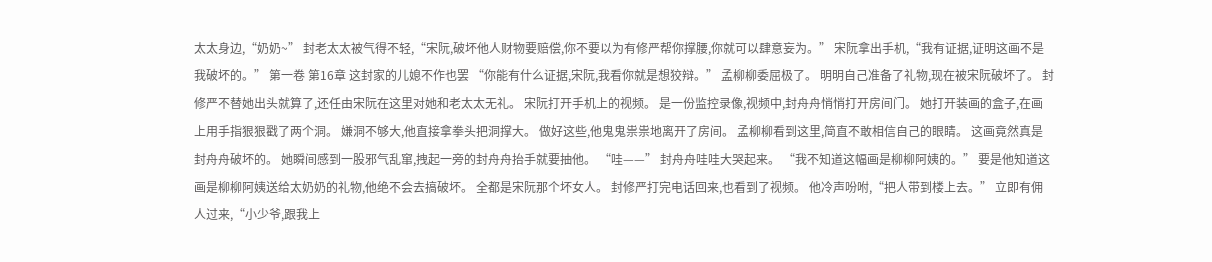太太身边,“奶奶~” 封老太太被气得不轻,“宋阮,破坏他人财物要赔偿,你不要以为有修严帮你撑腰,你就可以肆意妄为。” 宋阮拿出手机,“我有证据,证明这画不是我破坏的。” 第一卷 第16章 这封家的儿媳不作也罢 “你能有什么证据,宋阮,我看你就是想狡辩。” 孟柳柳委屈极了。 明明自己准备了礼物,现在被宋阮破坏了。 封修严不替她出头就算了,还任由宋阮在这里对她和老太太无礼。 宋阮打开手机上的视频。 是一份监控录像,视频中,封舟舟悄悄打开房间门。 她打开装画的盒子,在画上用手指狠狠戳了两个洞。 嫌洞不够大,他直接拿拳头把洞撑大。 做好这些,他鬼鬼祟祟地离开了房间。 孟柳柳看到这里,简直不敢相信自己的眼睛。 这画竟然真是封舟舟破坏的。 她瞬间感到一股邪气乱窜,拽起一旁的封舟舟抬手就要抽他。 “哇——” 封舟舟哇哇大哭起来。 “我不知道这幅画是柳柳阿姨的。” 要是他知道这画是柳柳阿姨送给太奶奶的礼物,他绝不会去搞破坏。 全都是宋阮那个坏女人。 封修严打完电话回来,也看到了视频。 他冷声吩咐,“把人带到楼上去。” 立即有佣人过来,“小少爷,跟我上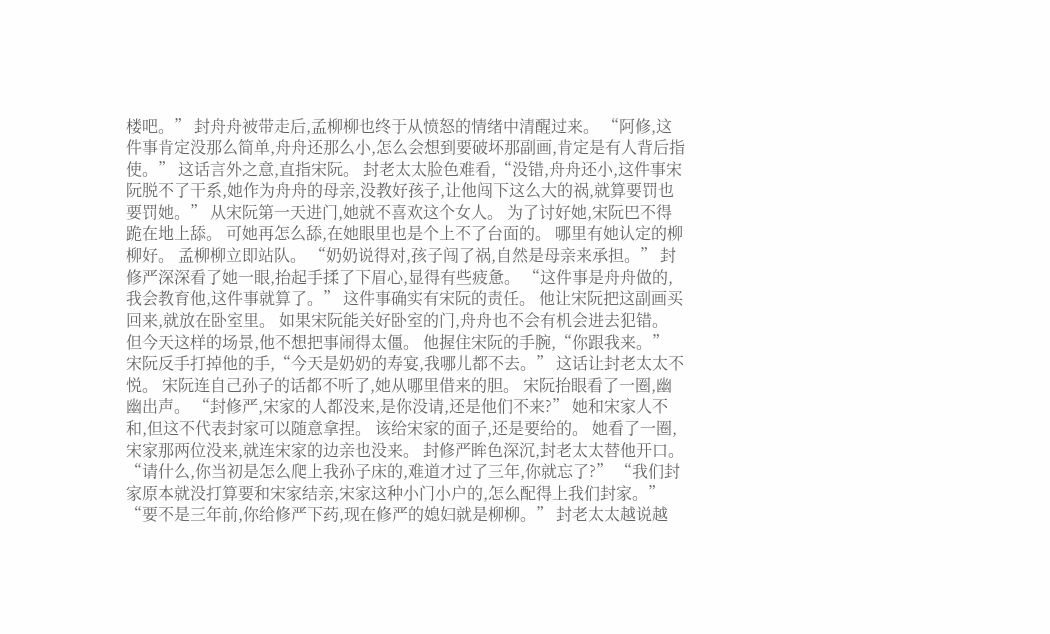楼吧。” 封舟舟被带走后,孟柳柳也终于从愤怒的情绪中清醒过来。 “阿修,这件事肯定没那么简单,舟舟还那么小,怎么会想到要破坏那副画,肯定是有人背后指使。” 这话言外之意,直指宋阮。 封老太太脸色难看,“没错,舟舟还小,这件事宋阮脱不了干系,她作为舟舟的母亲,没教好孩子,让他闯下这么大的祸,就算要罚也要罚她。” 从宋阮第一天进门,她就不喜欢这个女人。 为了讨好她,宋阮巴不得跪在地上舔。 可她再怎么舔,在她眼里也是个上不了台面的。 哪里有她认定的柳柳好。 孟柳柳立即站队。 “奶奶说得对,孩子闯了祸,自然是母亲来承担。” 封修严深深看了她一眼,抬起手揉了下眉心,显得有些疲惫。 “这件事是舟舟做的,我会教育他,这件事就算了。” 这件事确实有宋阮的责任。 他让宋阮把这副画买回来,就放在卧室里。 如果宋阮能关好卧室的门,舟舟也不会有机会进去犯错。 但今天这样的场景,他不想把事闹得太僵。 他握住宋阮的手腕,“你跟我来。” 宋阮反手打掉他的手,“今天是奶奶的寿宴,我哪儿都不去。” 这话让封老太太不悦。 宋阮连自己孙子的话都不听了,她从哪里借来的胆。 宋阮抬眼看了一圈,幽幽出声。 “封修严,宋家的人都没来,是你没请,还是他们不来?” 她和宋家人不和,但这不代表封家可以随意拿捏。 该给宋家的面子,还是要给的。 她看了一圈,宋家那两位没来,就连宋家的边亲也没来。 封修严眸色深沉,封老太太替他开口。 “请什么,你当初是怎么爬上我孙子床的,难道才过了三年,你就忘了?” “我们封家原本就没打算要和宋家结亲,宋家这种小门小户的,怎么配得上我们封家。” “要不是三年前,你给修严下药,现在修严的媳妇就是柳柳。” 封老太太越说越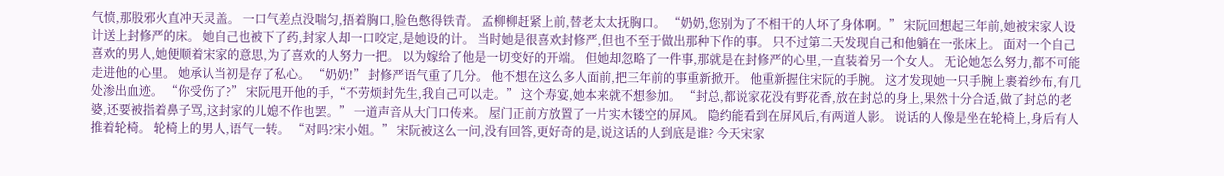气愤,那股邪火直冲天灵盖。 一口气差点没喘匀,捂着胸口,脸色憋得铁青。 孟柳柳赶紧上前,替老太太抚胸口。 “奶奶,您别为了不相干的人坏了身体啊。” 宋阮回想起三年前,她被宋家人设计送上封修严的床。 她自己也被下了药,封家人却一口咬定,是她设的计。 当时她是很喜欢封修严,但也不至于做出那种下作的事。 只不过第二天发现自己和他躺在一张床上。 面对一个自己喜欢的男人,她便顺着宋家的意思,为了喜欢的人努力一把。 以为嫁给了他是一切变好的开端。 但她却忽略了一件事,那就是在封修严的心里,一直装着另一个女人。 无论她怎么努力,都不可能走进他的心里。 她承认当初是存了私心。 “奶奶!” 封修严语气重了几分。 他不想在这么多人面前,把三年前的事重新掀开。 他重新握住宋阮的手腕。 这才发现她一只手腕上裹着纱布,有几处渗出血迹。 “你受伤了?” 宋阮甩开他的手,“不劳烦封先生,我自己可以走。” 这个寿宴,她本来就不想参加。 “封总,都说家花没有野花香,放在封总的身上,果然十分合适,做了封总的老婆,还要被指着鼻子骂,这封家的儿媳不作也罢。” 一道声音从大门口传来。 屋门正前方放置了一片实木镂空的屏风。 隐约能看到在屏风后,有两道人影。 说话的人像是坐在轮椅上,身后有人推着轮椅。 轮椅上的男人,语气一转。 “对吗?宋小姐。” 宋阮被这么一问,没有回答,更好奇的是,说这话的人到底是谁? 今天宋家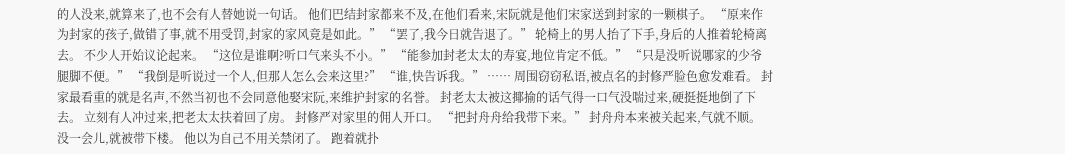的人没来,就算来了,也不会有人替她说一句话。 他们巴结封家都来不及,在他们看来,宋阮就是他们宋家送到封家的一颗棋子。 “原来作为封家的孩子,做错了事,就不用受罚,封家的家风竟是如此。” “罢了,我今日就告退了。” 轮椅上的男人抬了下手,身后的人推着轮椅离去。 不少人开始议论起来。 “这位是谁啊?听口气来头不小。” “能参加封老太太的寿宴,地位肯定不低。” “只是没听说哪家的少爷腿脚不便。” “我倒是听说过一个人,但那人怎么会来这里?” “谁,快告诉我。” …… 周围窃窃私语,被点名的封修严脸色愈发难看。 封家最看重的就是名声,不然当初也不会同意他娶宋阮,来维护封家的名誉。 封老太太被这揶揄的话气得一口气没喘过来,硬挺挺地倒了下去。 立刻有人冲过来,把老太太扶着回了房。 封修严对家里的佣人开口。 “把封舟舟给我带下来。” 封舟舟本来被关起来,气就不顺。 没一会儿,就被带下楼。 他以为自己不用关禁闭了。 跑着就扑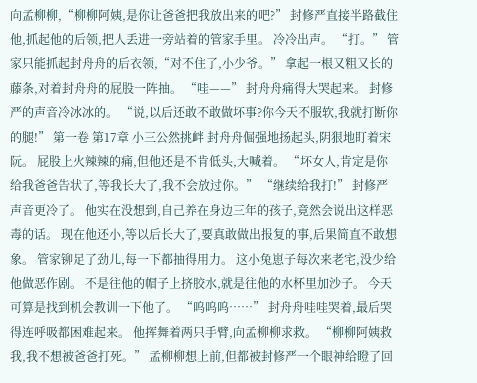向孟柳柳,“柳柳阿姨,是你让爸爸把我放出来的吧?” 封修严直接半路截住他,抓起他的后领,把人丢进一旁站着的管家手里。 冷冷出声。 “打。” 管家只能抓起封舟舟的后衣领,“对不住了,小少爷。” 拿起一根又粗又长的藤条,对着封舟舟的屁股一阵抽。 “哇——” 封舟舟痛得大哭起来。 封修严的声音冷冰冰的。 “说,以后还敢不敢做坏事?你今天不服软,我就打断你的腿!” 第一卷 第17章 小三公然挑衅 封舟舟倔强地扬起头,阴狠地盯着宋阮。 屁股上火辣辣的痛,但他还是不肯低头,大喊着。 “坏女人,肯定是你给我爸爸告状了,等我长大了,我不会放过你。” “继续给我打!” 封修严声音更冷了。 他实在没想到,自己养在身边三年的孩子,竟然会说出这样恶毒的话。 现在他还小,等以后长大了,要真敢做出报复的事,后果简直不敢想象。 管家铆足了劲儿,每一下都抽得用力。 这小兔崽子每次来老宅,没少给他做恶作剧。 不是往他的帽子上挤胶水,就是往他的水杯里加沙子。 今天可算是找到机会教训一下他了。 “呜呜呜……” 封舟舟哇哇哭着,最后哭得连呼吸都困难起来。 他挥舞着两只手臂,向孟柳柳求救。 “柳柳阿姨救我,我不想被爸爸打死。” 孟柳柳想上前,但都被封修严一个眼神给瞪了回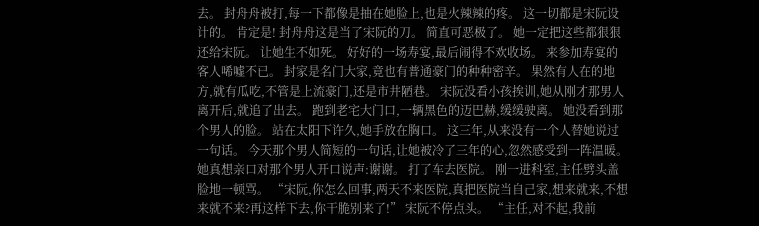去。 封舟舟被打,每一下都像是抽在她脸上,也是火辣辣的疼。 这一切都是宋阮设计的。 肯定是! 封舟舟这是当了宋阮的刀。 简直可恶极了。 她一定把这些都狠狠还给宋阮。 让她生不如死。 好好的一场寿宴,最后闹得不欢收场。 来参加寿宴的客人唏嘘不已。 封家是名门大家,竟也有普通豪门的种种密辛。 果然有人在的地方,就有瓜吃,不管是上流豪门,还是市井陋巷。 宋阮没看小孩挨训,她从刚才那男人离开后,就追了出去。 跑到老宅大门口,一辆黑色的迈巴赫,缓缓驶离。 她没看到那个男人的脸。 站在太阳下许久,她手放在胸口。 这三年,从来没有一个人替她说过一句话。 今天那个男人简短的一句话,让她被冷了三年的心,忽然感受到一阵温暖。 她真想亲口对那个男人开口说声:谢谢。 打了车去医院。 刚一进科室,主任劈头盖脸地一顿骂。 “宋阮,你怎么回事,两天不来医院,真把医院当自己家,想来就来,不想来就不来?再这样下去,你干脆别来了!” 宋阮不停点头。 “主任,对不起,我前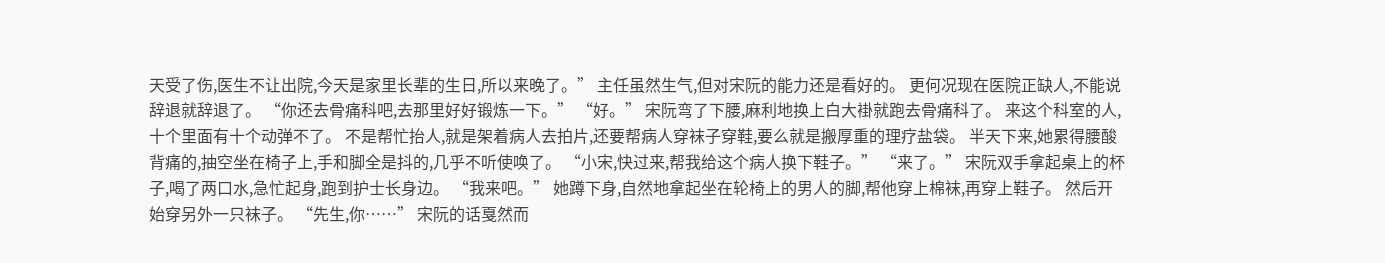天受了伤,医生不让出院,今天是家里长辈的生日,所以来晚了。” 主任虽然生气,但对宋阮的能力还是看好的。 更何况现在医院正缺人,不能说辞退就辞退了。 “你还去骨痛科吧,去那里好好锻炼一下。” “好。” 宋阮弯了下腰,麻利地换上白大褂就跑去骨痛科了。 来这个科室的人,十个里面有十个动弹不了。 不是帮忙抬人,就是架着病人去拍片,还要帮病人穿袜子穿鞋,要么就是搬厚重的理疗盐袋。 半天下来,她累得腰酸背痛的,抽空坐在椅子上,手和脚全是抖的,几乎不听使唤了。 “小宋,快过来,帮我给这个病人换下鞋子。” “来了。” 宋阮双手拿起桌上的杯子,喝了两口水,急忙起身,跑到护士长身边。 “我来吧。” 她蹲下身,自然地拿起坐在轮椅上的男人的脚,帮他穿上棉袜,再穿上鞋子。 然后开始穿另外一只袜子。 “先生,你……” 宋阮的话戛然而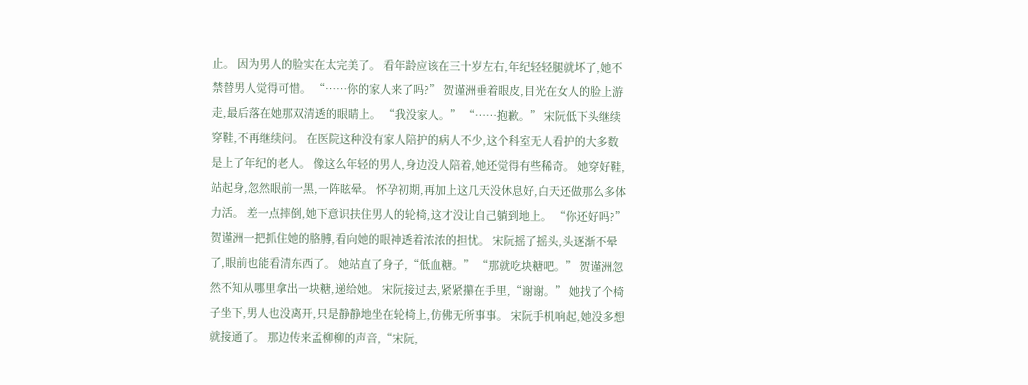止。 因为男人的脸实在太完美了。 看年龄应该在三十岁左右,年纪轻轻腿就坏了,她不禁替男人觉得可惜。 “……你的家人来了吗?” 贺谨洲垂着眼皮,目光在女人的脸上游走,最后落在她那双清透的眼睛上。 “我没家人。” “……抱歉。” 宋阮低下头继续穿鞋,不再继续问。 在医院这种没有家人陪护的病人不少,这个科室无人看护的大多数是上了年纪的老人。 像这么年轻的男人,身边没人陪着,她还觉得有些稀奇。 她穿好鞋,站起身,忽然眼前一黑,一阵眩晕。 怀孕初期,再加上这几天没休息好,白天还做那么多体力活。 差一点摔倒,她下意识扶住男人的轮椅,这才没让自己躺到地上。 “你还好吗?” 贺谨洲一把抓住她的胳膊,看向她的眼神透着浓浓的担忧。 宋阮摇了摇头,头逐渐不晕了,眼前也能看清东西了。 她站直了身子,“低血糖。” “那就吃块糖吧。” 贺谨洲忽然不知从哪里拿出一块糖,递给她。 宋阮接过去,紧紧攥在手里,“谢谢。” 她找了个椅子坐下,男人也没离开,只是静静地坐在轮椅上,仿佛无所事事。 宋阮手机响起,她没多想就接通了。 那边传来孟柳柳的声音,“宋阮,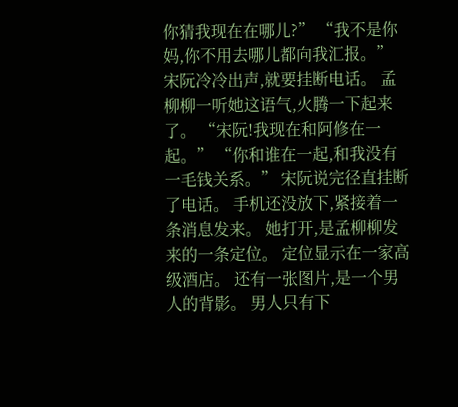你猜我现在在哪儿?” “我不是你妈,你不用去哪儿都向我汇报。” 宋阮冷冷出声,就要挂断电话。 孟柳柳一听她这语气,火腾一下起来了。 “宋阮!我现在和阿修在一起。” “你和谁在一起,和我没有一毛钱关系。” 宋阮说完径直挂断了电话。 手机还没放下,紧接着一条消息发来。 她打开,是孟柳柳发来的一条定位。 定位显示在一家高级酒店。 还有一张图片,是一个男人的背影。 男人只有下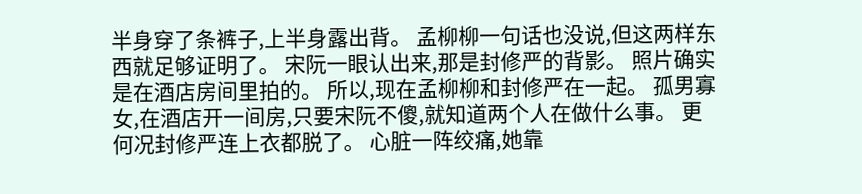半身穿了条裤子,上半身露出背。 孟柳柳一句话也没说,但这两样东西就足够证明了。 宋阮一眼认出来,那是封修严的背影。 照片确实是在酒店房间里拍的。 所以,现在孟柳柳和封修严在一起。 孤男寡女,在酒店开一间房,只要宋阮不傻,就知道两个人在做什么事。 更何况封修严连上衣都脱了。 心脏一阵绞痛,她靠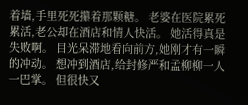着墙,手里死死攥着那颗糖。 老婆在医院累死累活,老公却在酒店和情人快活。 她活得真是失败啊。 目光呆滞地看向前方,她刚才有一瞬的冲动。 想冲到酒店,给封修严和孟柳柳一人一巴掌。 但很快又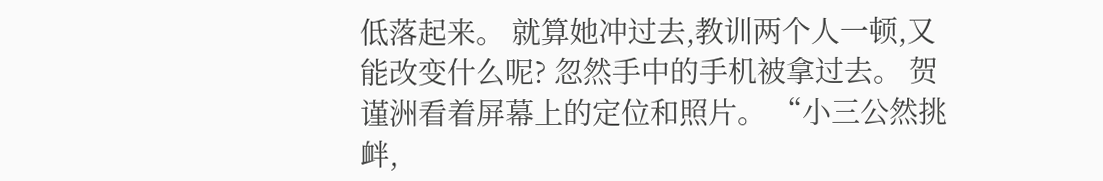低落起来。 就算她冲过去,教训两个人一顿,又能改变什么呢? 忽然手中的手机被拿过去。 贺谨洲看着屏幕上的定位和照片。 “小三公然挑衅,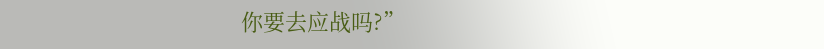你要去应战吗?”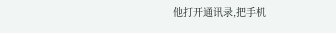他打开通讯录,把手机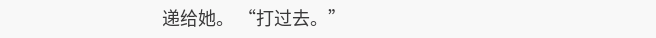递给她。 “打过去。”